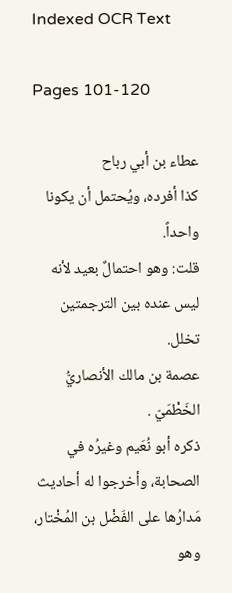Indexed OCR Text

Pages 101-120

عطاء بن أبي رباح
كذا أفرده، ويُحتمل أن يكونا واحداً.
قلت: وهو احتمالٌ بعيد لأنه ليس عنده بين الترجمتين
تخلل.
عصمة بن مالك الأنصاريُّ الخَطْمَيّ .
ذكره أبو نُعَيم وغيرُه في الصحابة، وأخرجوا له أحاديث
مَدارُها على الفَضْل بن المُخْتار، وهو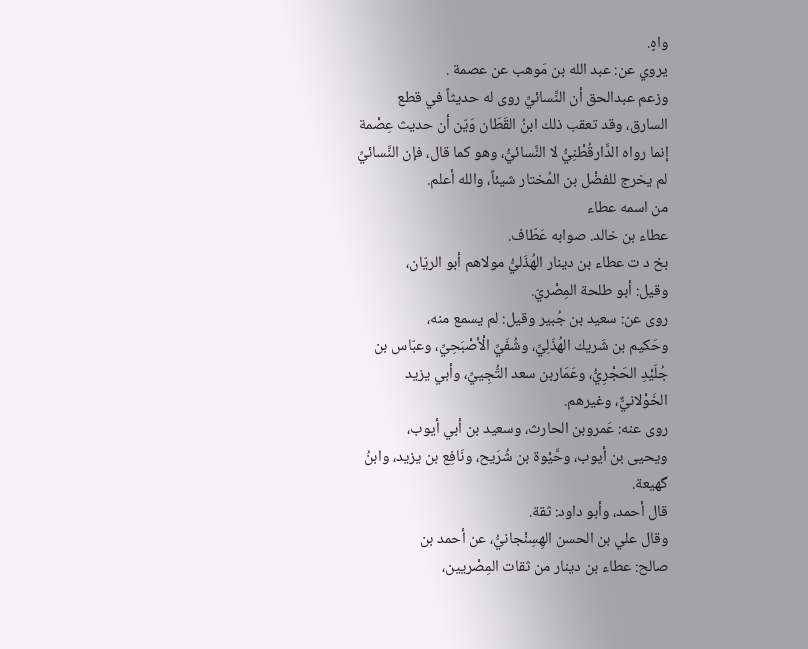واهٍ.
يروي عن: عبد الله بن مَوهب عن عصمة .
وزعم عبدالحق أن النَّسائيِّ روى له حديثاً في قطع
السارق، وقد تعقب ذلك ابنُ القَطَان وَيّن أن حديث عِصْمة
إنما رواه الدَّارقُطْنِيُّ لا النَّسائيُّ، وهو كما قال، فإن النَّسائيِّ
لم يخرج للفضْل بن المُختار شيئاً، والله أعلم.
من اسمه عطاء
عطاء بن خالد. صوابه عَطّاف.
بخ د ت عطاء بن دينار الهُذَليُّ مولاهم أبو الريّان،
وقيل: أبو طلحة المِصْريّ.
روى عن: سعيد بن جُبير وقيل: لم يسمع منه،
وحَكيم بن شَريك الهُذَلِيِّ، وشُفَيِّ الْأصْبَحِيِّ، وعبّاس بن
جُلَيْدِ الحَجْرِيُّ، وعَمَاربن سعد التُّجِييِّ، وأبي يزيد
الخَوْلانيٌّ، وغيرهم.
روى عنه: عَمروبن الحارث، وسعيد بن أبي أيوب،
ويحيى بن أيوب، وحَّيْوة بن شُرَیح، ونَافِع بن یزید، وابنُ
گھیعة.
قال أحمد، وأبو داود: ثقة.
وقال علي بن الحسن الهِسِنْجانيُّ، عن أحمد بن
صالح: عطاء بن دينار من ثقات المِصْريين،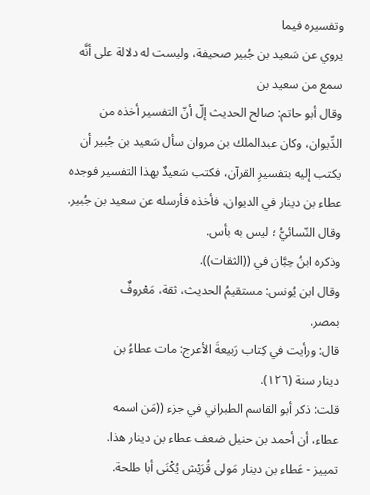وتفسيره فيما
يروي عن سَعيد بن جُبير صحيفة، وليست له دلالة على أنَّه
سمع من سعید بن
وقال أبو حاتم: صالح الحديث إلّ أنّ التفسير أخذه من
الدِّيوان، وكان عبدالملك بن مروان سأل سَعيد بن جُبير أن
يكتب إليه بتفسيرِ القرآن، فكتب سَعيدٌ بهذا التفسير فوجده
عطاء بن دينار في الديوان، فأخذه فأرسله عن سعيد بن جُبير.
وقال النّسائيُّ ؛ ليس به بأس.
وذكره ابنُ حِبَّان في ((الثقات)).
وقال ابن يُونس: مستقيمُ الحديث، ثقة، مَعْروفٌ
بمصر.
قال: ورأيت في كِتاب رَبيعةَ الأعرج: مات عطاءُ بن
دينار سنة (١٢٦).
قلت: ذكر أبو القاسم الطبراني في جزء ((مَن اسمه
عطاء، أن أحمد بن حنیل ضعف عطاء بن دینار هذا.
تمييز - عَطاء بن دينار مَولى قُرَيْش يُكْنَى أبا طلحة.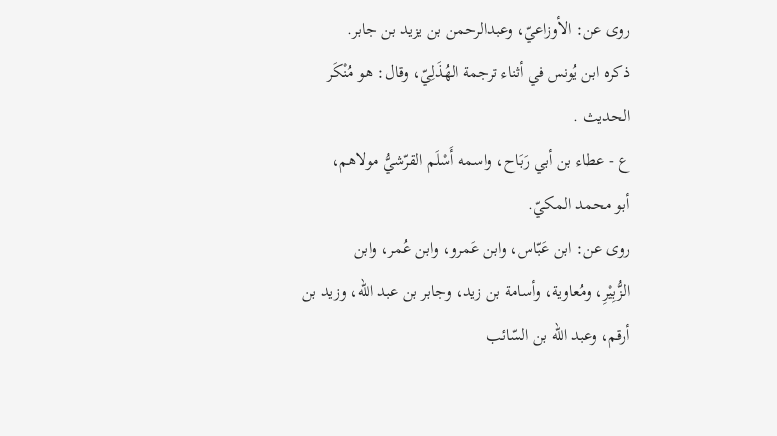روی عن: الأوزاعيّ، وعبدالرحمن بن یزید بن جابر.
ذكره ابن يُونس في أثناء ترجمة الهُذَلِيّ، وقال: هو مُنْكَر
الحديث .
ع - عطاء بن أبي رَبَاح، واسمه أَسْلَم القرّشيُّ مولاهم،
أبو محمد المكيّ.
روى عن: ابن عَبّاس، وابن عَمرو، وابن عُمر، وابن
الزُّبِيْرِ، ومُعاوية، وأسامة بن زيد، وجابر بن عبد الله، وزيد بن
أرقم، وعبد الله بن السّائب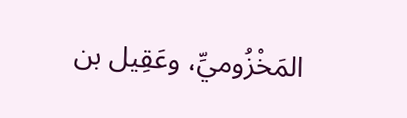المَخْزُوميِّ، وعَقِيل بن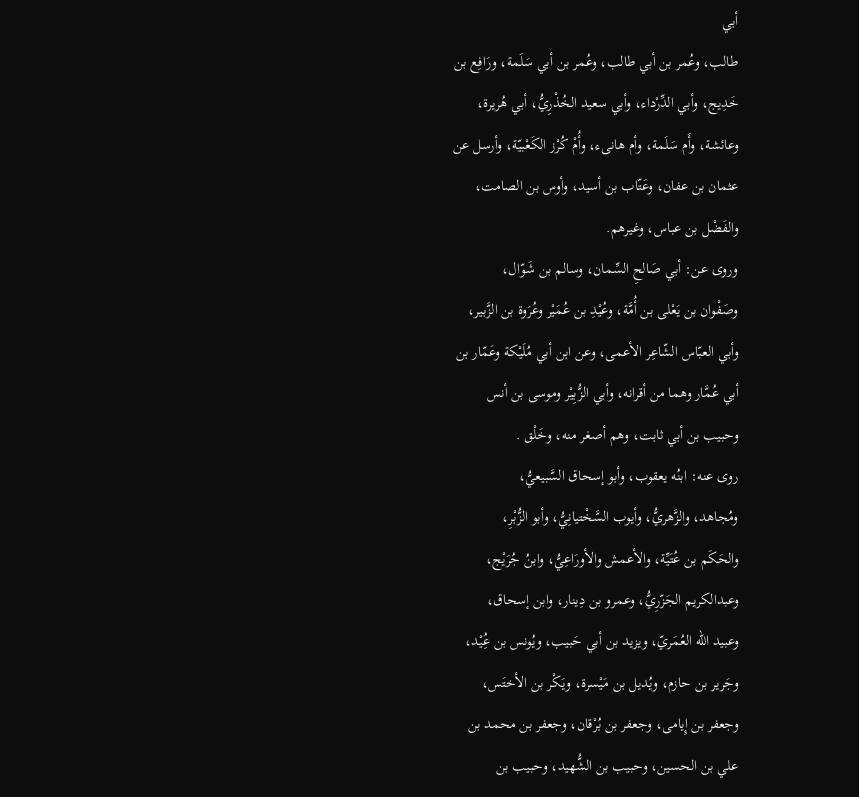أبي
طالب، وعُمر بن أبي طالب، وعُمر بن أبي سَلَمة، ورَافِع بن
خَدِيج، وأبي الدِّرْداء، وأبي سعيد الخُذْرِيُّ، أبي هُريرة،
وعائشة، وأَم سَلَمة، وأم هانىء، وأُمْ كُرْز الكَعْبيّة، وأرسل عن
عثمان بن عفان، وعَتّاب بن أسيد، وأوس بن الصامت،
والفَضْل بن عباس، وغيرهم.
وروى عن: أبي صَالحِ السِّمان، وسالم بن شَوّال،
وصَفْوان بن يَعْلى بن أُمَّة، وعُيْدِ بن عُمَيْر وعُرَوة بن الزَّبير،
وأبي العبّاس الشّاعِر الأعمى، وعن ابن أبي مُلَيْكة وعَمّار بن
أبي عُمَّار وهما من أقرانه، وأبي الزُّبِيْر وموسى بن أنس
وحبيب بن أبي ثابت، وهم أصغر منه، وخَلْق .
روى عنه: ابنُه يعقوب، وأبو إسحاق السَّبيعيُّ،
ومُجاهد، والزَّهريُّ، وأيوب السَّخْتيانِيُّ، وأبو الزُّبْرِ،
والحَكَم بن عُتَيِّة، والأعمش والأورَاعِيُّ، وابنُ جُرَیْج،
وعبدالكريم الجَزّرِيُّ، وعمرو بن دِینار، وابن إسحاق،
وعبيد الله العُمَريّ، ويزيد بن أبي حَبيب، ويُونس بن عُِيْد،
وجَرير بن حازم، ويُديل بن مَيْسرة، ويَكْر بن الأختَس،
وجعفر بن إِیامی، وجعفر بن بُرْقان، وجعفر بن محمد بن
علي بن الحسين، وحبيب بن الشُّهيد، وحبيب بن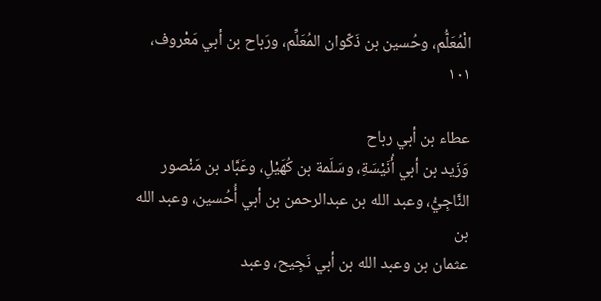الْمُعَلُّم، وحُسين بن ذَكّوان المُعَلِّم، ورَباح بن أبي مَعْروف،
١٠١

عطاء بن أبي رباح
وَزَيد بن أبي أُنَيْسَةِ، وسَلَمة بن كُهَيْلِ، وعَبَّاد بن مَنْصور
النَّاجِيُّ، وعبد الله بن عبدالرحمن بن أبي أُحُسين، وعبد الله بن
عثمان بن وعبد الله بن أبي نَجِيح، وعبد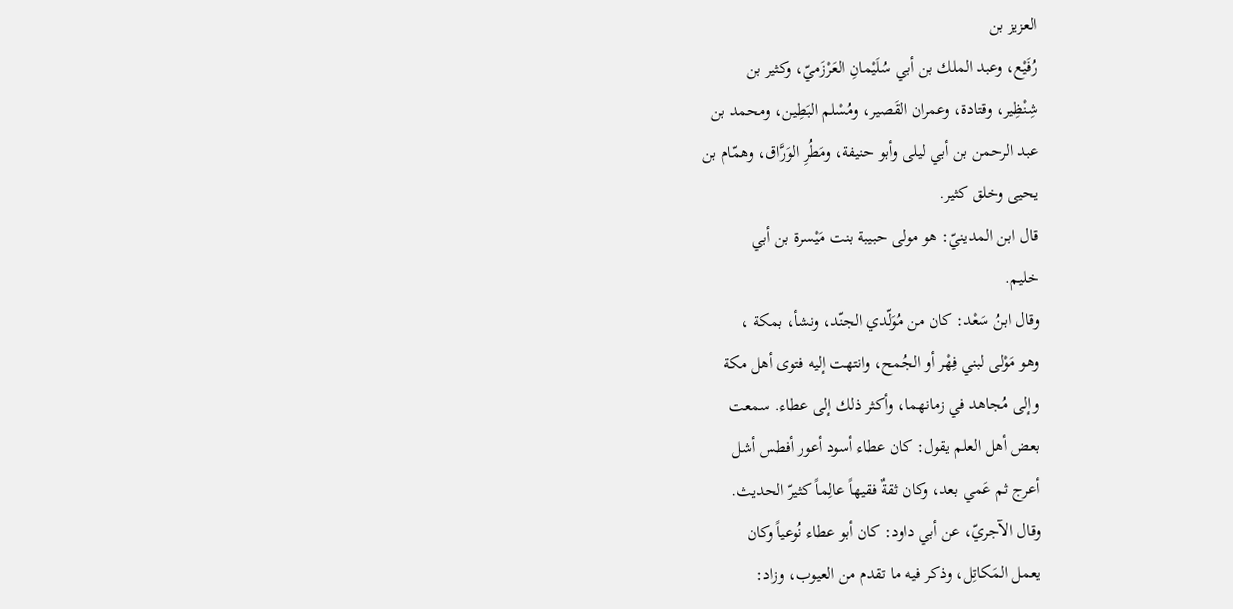العزيز بن
رُفَيْع، وعبد الملك بن أبي سُلَيْمانِ العَرْزَميّ، وكثير بن
شِنْظِير، وقتادة، وعمران القَصير، ومُسْلم البَطِين، ومحمد بن
عبد الرحمن بن أبي ليلى وأبو حنيفة، ومَطُرِ الوَرَّاق، وهمّام بن
یحیی وخلق کثیر.
قال ابن المدينيّ: هو مولى حبيبة بنت مَيْسرة بن أبي
خلیم.
وقال ابنُ سَعْد: کان من مُوَلّدي الجنّد، ونشأ، بمكة ،
وهو مَوْلى لبني فِهْر أو الجُمح، وانتهت إليه فتوى أهل مكة
وإلى مُجاهد في زمانهما، وأكثر ذلك إلى عطاء. سمعت
بعض أهل العلم يقول: كان عطاء أسود أعور أفطس أشل
أعرج ثم عَمي بعد، وكان ثقةٌ فقيهاً عالِماً كثيرّ الحديث.
وقال الآجريّ، عن أبي داود: كان أبو عطاء نُوعياً وكان
يعمل المَكاتِل، وذكر فيه ما تقدم من العيوب، وزاد: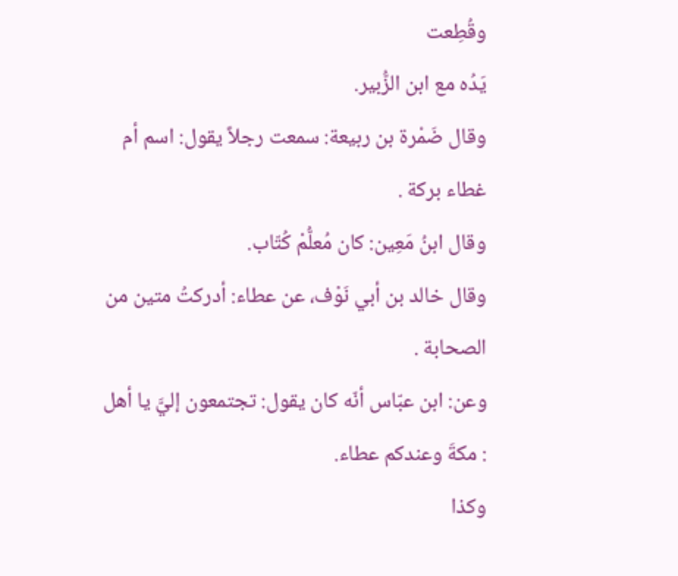وقُطِعت
يَدُه مع ابن الزُّبیر.
وقال ضَمْرة بن ربيعة: سمعت رجلاً يقول: اسم أم
غطاء بركة .
وقال ابنُ مَعِين: كان مُعلُّمْ كُتّاب.
وقال خالد بن أبي نَوْف، عن عطاء: أدركتُ متين من
الصحابة .
وعن: ابن عبّاس أنّه كان يقول: تجتمعون إليَّ يا أهل
: مكةَ وعندكم عطاء.
وكذا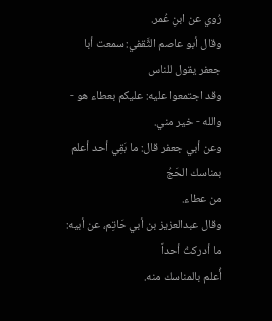رُوي عن ابنِ عُمر.
وقال أبو عاصم الثَّقفي: سمعت أبا جعفر يقول للناس
وقد اجتمعوا عليه: عليكم بعطاء هو - والله - خير مني.
وعن أبي جعفر قال: ما بَقِي أحد أعلم بمناسك الحَجُ
من عطاء.
وقال عبدالعزيز بن أبي حَاتِم، عن أبيه: ما أدركتُ أحداً
أُعلم بالمناسك منه.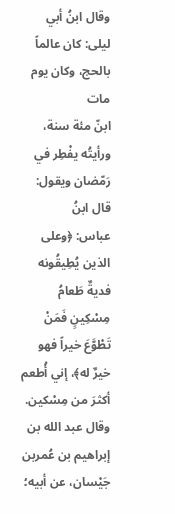وقال ابنُ أبي لیلی: كان عالماً بالحج، وکان یوم مات
ابنّ مئة سنة، ورأيتُه يفْطِر في رَمّضان ويقول: قال ابنُ
عباس: ﴿وعلى الذين يُطِيقُونه فديةٌ طَعامُ مِسْكِينٍ فَمَنْ
تَطْوَّعَ خيراً فهو خيرٌ له﴾، إني أُطعم أكثرَ من مِسْكين.
وقال عبد الله بن إبراهيم بن عُمربن جَيْسان، عن أبيه؛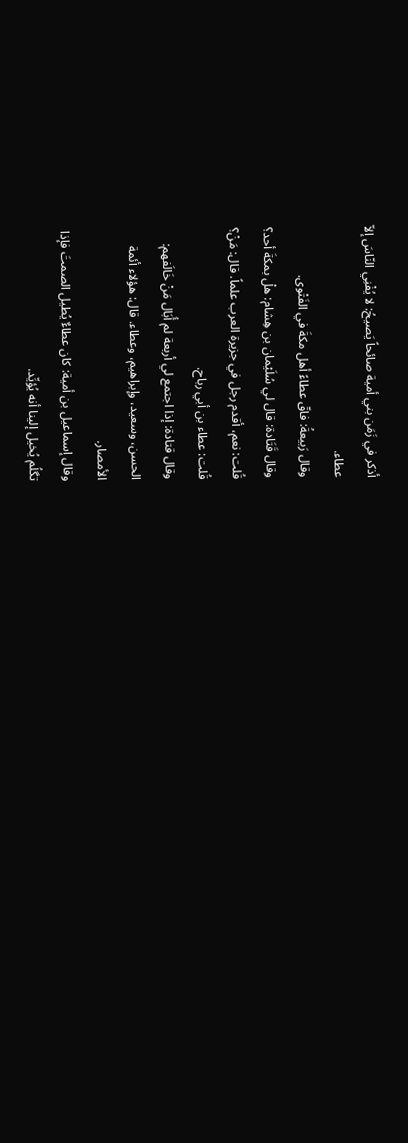أذكر في زَمَن بني أمية صائحاً يَصيحُ: لا يُفْنِي النّاسَ إلاّ
عطاء.
وقال رَبيعةُ: فاقّ عطاءً أهل مكةَ في الفَتْوى.
وقال قَتَادة: قال لي سُلَيْمان بن هِشام: هلْ بمكةَ أحد؟
قُلت: نعم، أقدم رجل في جزيرة العرب علماً. قال: مَنْ؟
قُلت: عطاء بن أبي رباح.
وقال قتادة: إذا اجتمع لي أربعة لم أُبَال مَنْ خَالَفهم:
الحسن، وسعيد، وإبراهيم، وعطاء. قال: هؤلاء أئمة
الأمصار.
وقال إسماعيل بن أمية: كان عطاءٌ يُطيل الصمتَ فإذا
تگلُم يُخیل إلینا أنه يُؤيِّد.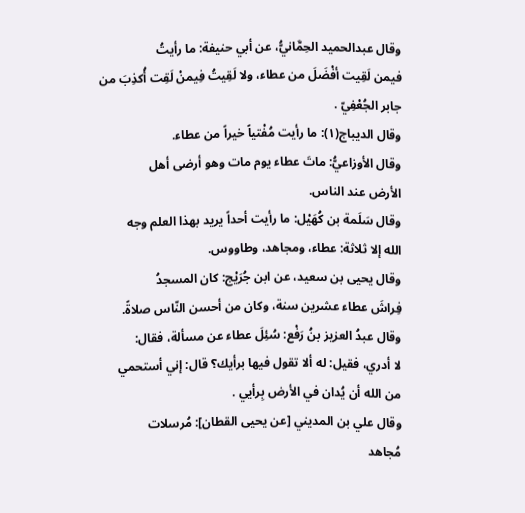وقال عبدالحميد الحِمَّانيُّ، عن أبي حنيفة: ما رأيتُ
فيمن لَقِيت أفْضَلَ من عطاء، ولا لَقِيتُ فِيمنْ لَقِت أُكذِبَ من
جابر الجُعْفِيّ .
وقال الديباج(١): ما رأيت مُفْتياً خيراً من عطاء.
وقال الأوزاعيُّ: ماتَ عطاء يوم مات وهو أرضى أهل
الأرض عند الناس.
وقال سَلَمة بن كُهَيْل: ما رأيت أحداً يريد بهذا العلم وجه
الله إلا ثلاثة: عطاء، ومجاهد، وطاووس.
وقال يحيى بن سعيد، عن ابن جُرَيْج: كان المسجدُ
فِراشَ عطاء عشرين سنة، وكان من أحسن النّاس صلاةً.
وقال عبدُ العزيز بنُ رَفْع: سُئِلَ عطاء عن مسألة، فقال:
لا أدري، فقيل: له ألا تقول فيها برأيك؟ قال: إني أستحمي
من الله أن يُدان في الأرض بِرأيي .
وقال علي بن المديني [عن يحيى القطان]: مُرسلات
مُجاهد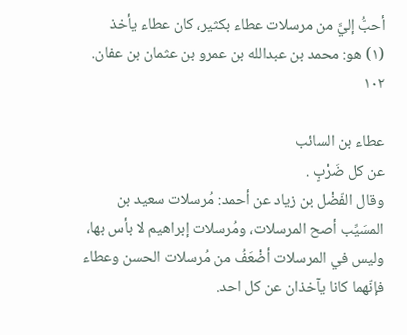أحبُّ إليَّ من مرسلات عطاء بكثير، كان عطاء يأخذ
(١) هو: محمد بن عبدالله بن عمرو بن عثمان بن عفان.
١٠٢

عطاء بن السائب
عن كل ضَرْبٍ .
وقال الفّضْل بن زياد عن أحمد: مُرسلات سعيد بن
المسَيِّب أصح المرسلات، ومُرسلات إبراهيم لا بأس بها،
وليس في المرسلات أضْعَفُ من مُرسلات الحسن وعطاء
فإنّهما كانا یآخذان عن کل احد.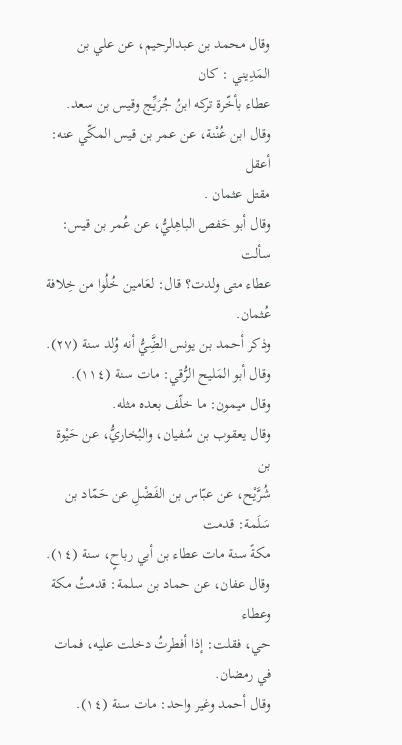وقال محمد بن عبدالرحيم، عن علي بن المَدِيني : كان
عطاء بأخّرة تركه ابنُ جُرَيِّج وقيس بن سعد.
وقال ابن عُنْنة، عن عمر بن قيس المكّي عنه: أعقل
مقتل عثمان .
وقال أبو حَفص الباهِليُّ، عن عُمر بن قيس: سألت
عطاء متى ولدت؟ قال: لعَامين خُلُوا من خِلافة عُثمان.
وذكر أحمد بن يونس الضَِّيُّ أنه وُلد سنة (٢٧).
وقال أبو المَليح الرُّقي: مات سنة (١١٤).
وقال میمون: ما خلّف بعده مثله.
وقال يعقوب بن سُفيان، والبُخاريُّ، عن حَيْوة بن
شُرَّيْح، عن عبّاس بن الفَضْلِ عن حَمّاد بن سَلَمة: قدمت
مكةً سنة مات عطاء بن أبي رباحٍ، سنة (١٤).
وقال عفان، عن حماد بن سلمة: قدمتُ مكة وعطاء
حي، فقلت: إذا أفطرتُ دخلت عليه، فمات في رمضان.
وقال أحمد وغير واحد: مات سنة (١٤).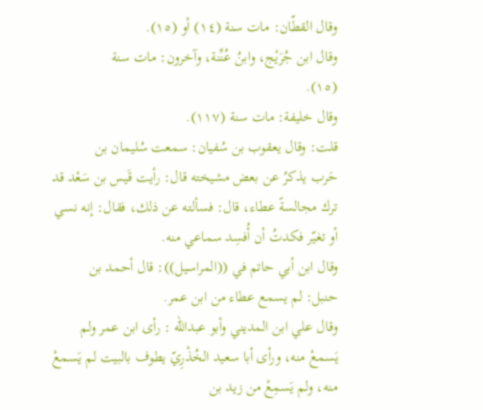وقال القطّان: مات سنة (١٤) أو (١٥).
وقال ابن جُرَيْج، وابنُ عُنِّنة، وآخرون: مات سنة
(١٥).
وقال خليفة: مات سنة (١١٧).
قلت: وقال يعقوب بن سُفيان: سمعت سُليمان بن
حَرب يذكرُ عن بعض مشيخته قال: رأيت قَيس بن سَعْد قد
ترك مجالسةً عطاء، قال: فسألته عن ذلك، فقال: إنه نسي
أو تغيّر فكدتُ أن أُفسِد سماعي منه.
وقال ابن أبي حاتم في ((المراسيل)): قال أحمد بن
حنبل: لم يسمع عطاء من ابن عمر.
وقال علي ابن المديني وأبو عبدالله : رأی ابن عمر ولم
يَسمعْ منه، ورأى أبا سعيد الخُذْرِيّ يطوف بالبيت لم يَسمعْ
منه، ولم يَسمِعْ من زيد بن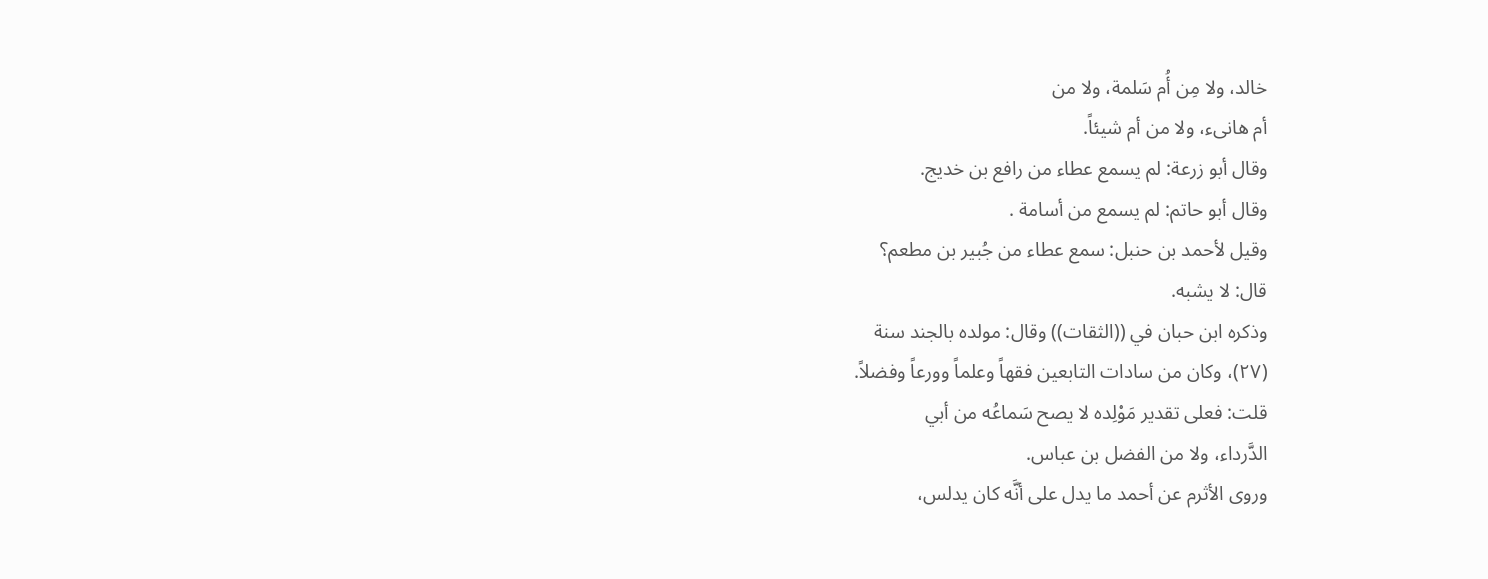خالد، ولا مِن أُم سَلمة، ولا من
أم هانىء، ولا من أم شيئاً.
وقال أبو زرعة: لم يسمع عطاء من رافع بن خديج.
وقال أبو حاتم: لم يسمع من أسامة .
وقيل لأحمد بن حنبل: سمع عطاء من جُبير بن مطعم؟
قال: لا يشبه.
وذكره ابن حبان في ((الثقات)) وقال: مولده بالجند سنة
(٢٧)، وكان من سادات التابعين فقهاً وعلماً وورعاً وفضلاً.
قلت: فعلى تقدير مَوْلِده لا يصح سَماعُه من أبي
الدَّرداء، ولا من الفضل بن عباس.
وروى الأثرم عن أحمد ما يدل على أنَّه كان يدلس،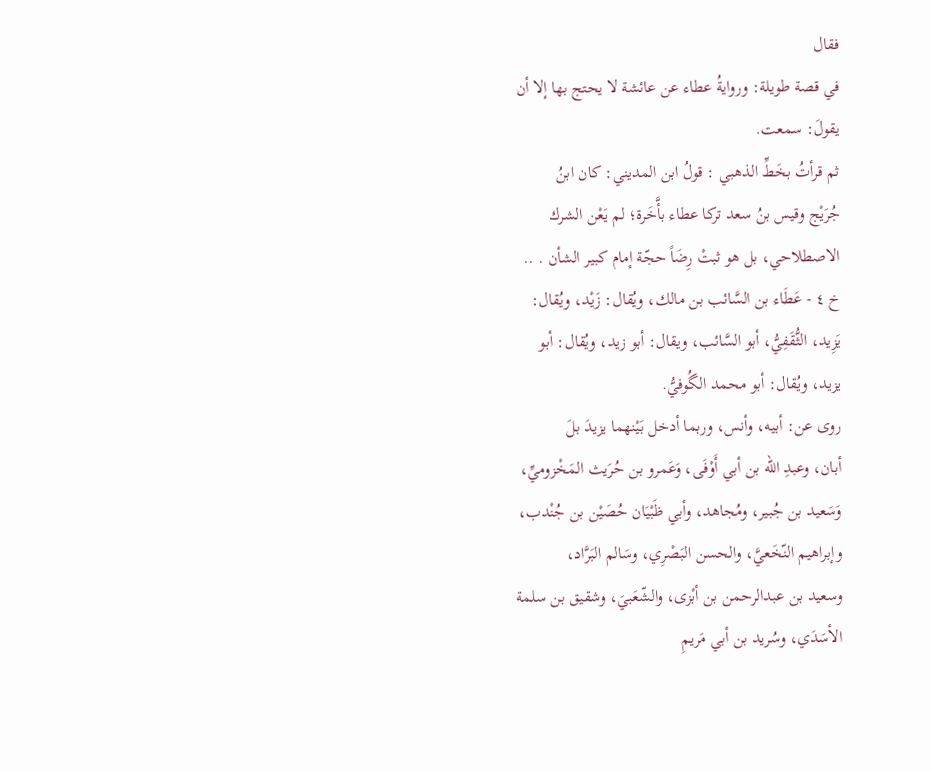فقال
في قصة طويلة: وروايةُ عطاء عن عائشة لا يحتج بها إلا أن
يقولَ: سمعت.
ثم قرأتُ بخَطِّ الذهبي : قولُ ابن المديني: كان ابنُ
جُرَيْج وقيس بنُ سعد تركا عطاء بأَّخَرة؛ لم يَعْن الشرك
الاصطلاحي، بل هو ثبتْ رِضَاً حجّة إمام كبير الشأن . ..
خ ٤ - عَطَاء بن السَّائب بن مالك، ويُقال: زَيْد، ويُقال:
يَزِيد، الثُّقَفِيُّ، أبو السَّائب، ويقال: أبو زيد، ويُقال: أبو
یزید، ويُقال: أبو محمد الگُوفيُّ.
روى عن: أبيه، وأنس، وربما أدخل بَيْنهما يزيدَ بلَ
أبان، وعبدِ الله بن أبي أَوْفَى، وَعَمرو بن حُرَيث المَخْزوميِّ،
وَسَعيد بن جُبير، ومُجاهد، وأبي ظَبْيَان حُصَيْن بن جُنْدب،
وإبراهيم النّخَعيَّ، والحسن البَصْرِي، وسَالم البَرَّاد،
وسعيد بن عبدالرحمن بن أبْزى، والشّعَبيَ، وشقيق بن سلمة
الأسَدَي، وسُريد بن أبي مَريمِ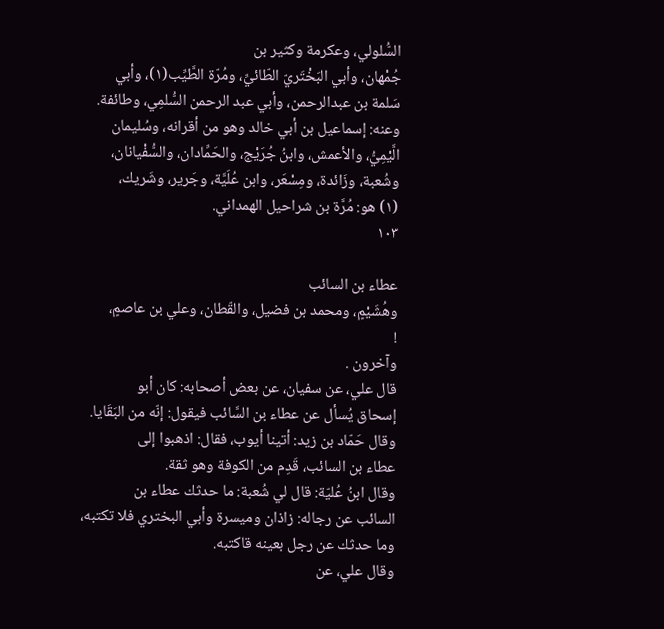السُّلولي، وعكرمة وکثیر بن
جُمْهان، وأبي البَخْتَريّ الطّائيِّ، ومُرّة الطَّيِّب(١)، وأبي
سَلمة بن عبدالرحمن، وأبي عبد الرحمن السُّلمِي، وطائفة.
وعنه: إسماعيل بن أبي خالد وهو من أقرانه، وسُليمان
الَّيْمِيُّ، والأعمش، وابنُ جُرَيْج، والحَمِّادان، والسُّفْيانان،
وشُعبة، وزَائدة، ومِسْعَر، وابن عُلَيَّة، وجَرير، وشَريك،
(١) هو: مُرَّة بن شراحيل الهمداني.
١٠٣

عطاء بن السائب
وهُشَيْمٍ، ومحمد بن فضيل، والقّطان، وعلي بن عاصمٍ،
!
وآخرون .
قال علي، عن سفيان، عن بعض أصحابه: كان أبو
إسحاق يُسأل عن عطاء بن السَّائب فيقول: إنّه من البَقَايا.
وقال حَمّاد بن زيد: أتينا أيوب، فقال: اذهبوا إلى
عطاء بن السائب، قَدِم من الكوفة وهو ثقة.
وقال ابنُ عُليّة: قال لي شُعبة: ما حدثك عطاء بن
السائب عن رجاله: زاذان وميسرة وأبي البختري فلا تکتبه،
وما حدثك عن رجل بعينه قاكتبه.
وقال علي، عن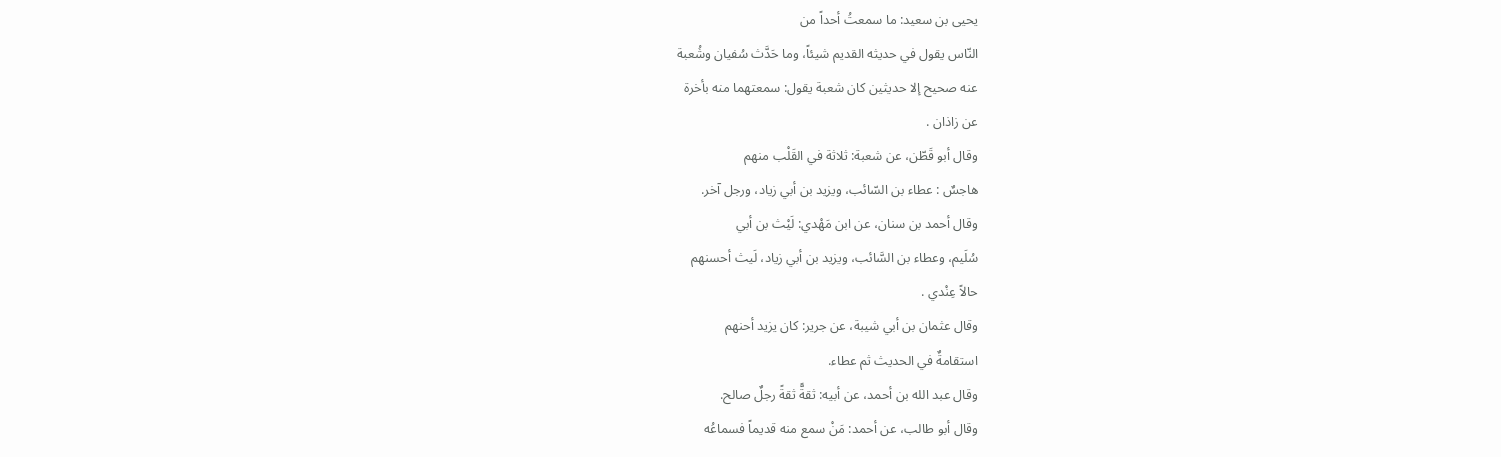يحيى بن سعيد: ما سمعتُ أحداً من
النّاس يقول في حديثه القديم شيئاً، وما حَدَّث سُفيان وشُعبة
عنه صحيح إلا حديثين كان شعبة يقول: سمعتهما منه بأخرة
عن زاذان .
وقال أبو قَطّن، عن شعبة: ثلاثة في القَلْب منهم
هاجسٌ : عطاء بن السّائب، ویزید بن أبي زياد، ورجل آخر.
وقال أحمد بن سنان، عن ابن مَهْدي: لَيْث بن أبي
سُلَيم، وعطاء بن السَّائب، ويزيد بن أبي زياد، لَيث أحسنهم
حالاً عِنْدي .
وقال عثمان بن أبي شيبة، عن جرير: كان يزيد أحنهم
استقامةٌ في الحديث ثم عطاء.
وقال عبد الله بن أحمد، عن أبيه: ثقةًّ ثقةً رجلٌ صالح.
وقال أبو طالب، عن أحمد: مَنْ سمع منه قديماً فسماعُه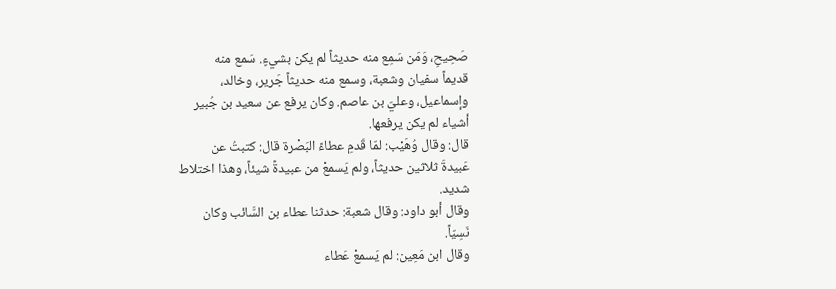صَحِيحِ، وَمَن سَمِع منه حديثاً لم يكن بشيءٍ. سَمع منه
قديماً سفيان وشعبة، وسمع منه حديثاً جَرير، وخالد،
وإسماعيل، وعليّ بن عاصم. وكان يرفع عن سعيد بن جُبير
أشياء لم یکن یرفعها.
قال: وقال وُهَيْب: لمّا قَدمِ عطاءً البَصْرة قال: كتبتُ عن
عَبيدةَ ثلاثين حديثاً، ولم يَسمعْ من عبيدةً شيئاً، وهذا اختلاط
شدید.
وقال أبو داود: وقال شعبة: حدثنا عطاء بن السَّائب وكان
نَسِيّاً.
وقال ابن مَعِين: لم يَسمعْ عَطاء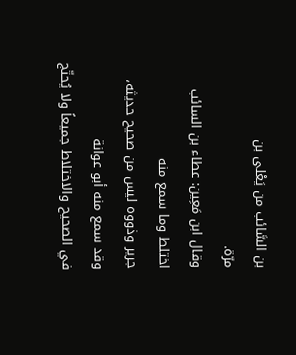بن السَّائب من يَعْلى بن
مرّة.
وقال ابن مَعِين: عطاء بن السائب اختلط وما سمع منه
جرير وذووه ليس من صحيح حديثه، وقد سمع منه أبو عوانة
في الصحیح والاختلاط جمیعاً ولا يُحتّج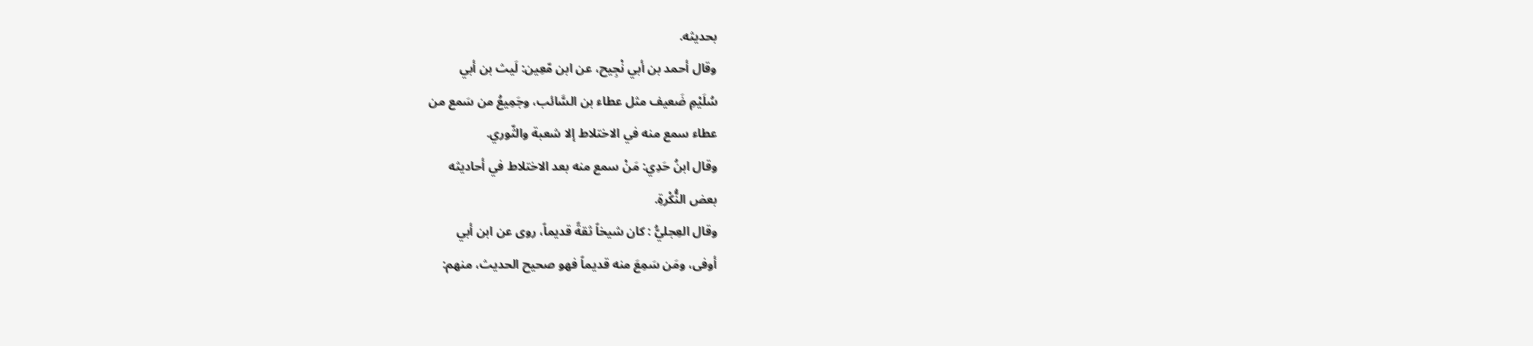بحديثه.
وقال أحمد بن أبي نْجِيح، عن ابن مّعِين: لَيث بن أبي
سُلَيْمِ ضَعيف مثل عطاء بن السَّائب، وجَمِيعُ من سَمع من
عطاء سمع منه في الاختلاط إلا شعبة والثّوري.
وقال ابنُ حَدِي: مَنْ سمع منه بعد الاختلاط في أحاديثه
بعض النُّكْرةِ.
وقال العِجليُّ : كان شيخاً ثقةً قديماً، روی عن ابن أبي
أوفی، ومَن سَمِعَ منه قدیماً فھو صحیح الحديث، منهم: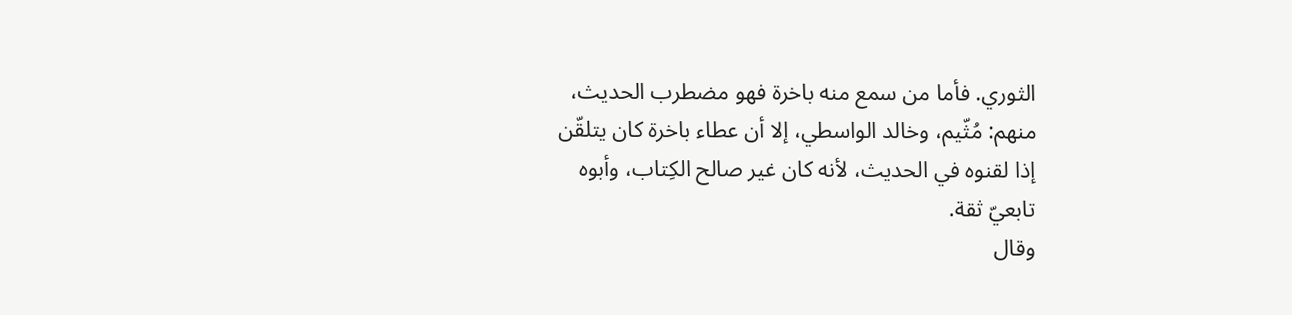الثوري. فأما من سمع منه باخرة فهو مضطرب الحديث،
منهم: مُثّیم، وخالد الواسطي، إلا أن عطاء باخرة كان يتلقّن
إذا لقنوه في الحديث، لأنه كان غير صالح الكِتاب، وأبوه
تابعيّ ثقة.
وقال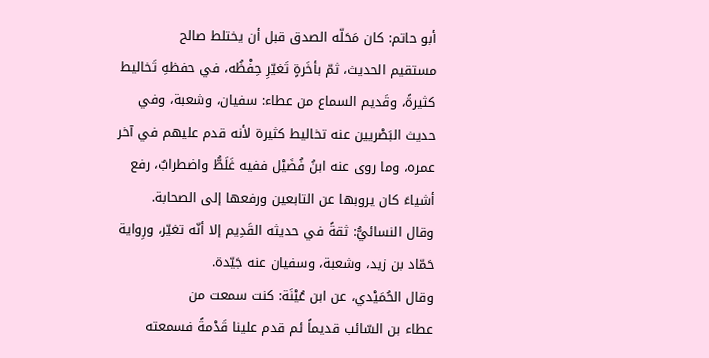أبو حاتم: كان مَحَلّه الصدق قبل أن يختلط صالح
مستقيم الحديث، ثمّ بأخَرةٍ تَغيّرِ حِفْظُه، في حفظهِ تَخاليط
كثيرةً، وقَديم السماع من عطاء: سفيان، وشعبة، وفي
حديث البَصْريين عنه تخاليط كثيرة لأنه قدم عليهم في آخر
عمره، وما روى عنه ابنُ فُضَيْل ففيه غَلَطُّ واضطرابٌ، رفع
أشياءَ كان يروبها عن التابعين ورفعها إلى الصحابة.
وقال النسائيُّ: ثقةً في حديثه القَدِيم إلا أنّه تغيّر، ورِواية
حَمّاد بن زيد، وشعبة، وسفيان عنه جَيّدة.
وقال الحُمَيْدي، عن ابن عُيْنَة: كنت سمعت من
عطاء بن السّائب قديماً ئم قدم علینا قَدْمةً فسمعته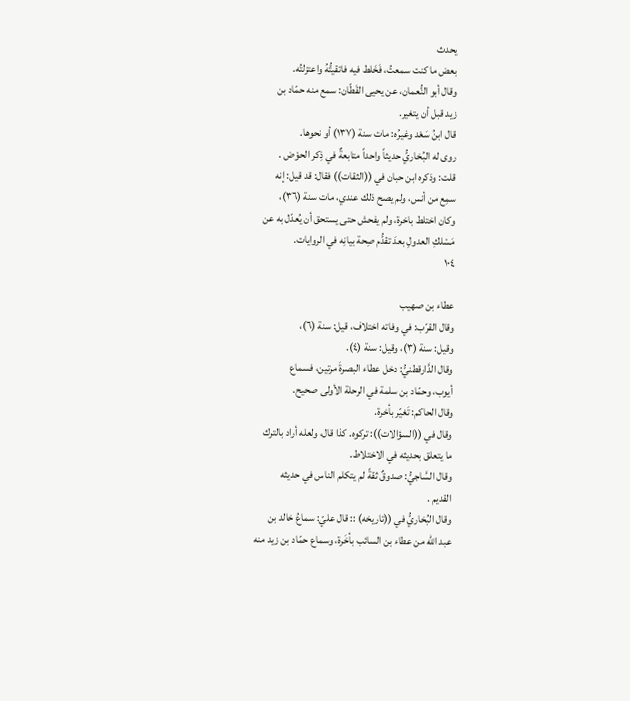یحدث
بعض ما كنت سمعتُ، فَخَلط فيه فاتقيتُّهُ واعتزلتُه.
وقال أبو النُّعمان، عن يحيى القَطّان: سمع منه حمّاد بن
زيد قبل أن يتغیر.
قال ابنُ سَعْد وغيرُه: مات سنة (١٣٧) أو نحوها.
روى له البُخاريُّ حديثاً واحداً متابعةٌ في ذِكر الحوْض .
قلت: وذكره ابن حبان في ((الثقات)) فقال: قد قيل: إنه
سمِع من أنس، ولم يصح ذلك عندي، مات سنة (٣٦)،
وکان اختلط باخرة، ولم یفحش حتی يستحق أن يُعدّل به عن
مَسْلكِ العدولِ بعدَ تقدُّم صِحة بيانِه في الروايات.
١٠٤

عطاء بن صهيب
وقال القرّب: في وفاته اختلاف، قيل: سنة (٦)،
وقيل: سنة (٣)، وقيل: سنة (٤).
وقال الدَّارقطنيُّ: دخل عطاء البصرةَ مرتين، فسماع
أيوب، وحمّاد بن سلمة في الرحلة الأولى صحيح.
وقال الحاكم: تَغيّر بأخرة.
وقال في ((السؤالات)): تركوه. كذا قال، ولعله أراد بالترك
ما يتعلق بحديثه في الاختلاط.
وقال السَّاجيُّ: صدوقٌ ثقةً لم يتكلم الناس في حديثه
القدیم .
وقال البُخاريُّ في ((تاريخه) :: قال عليّ: سماعُ خالد بن
عبد الله من عطاء بن السائب بأخَرة، وسماع حمّاد بن زيد منه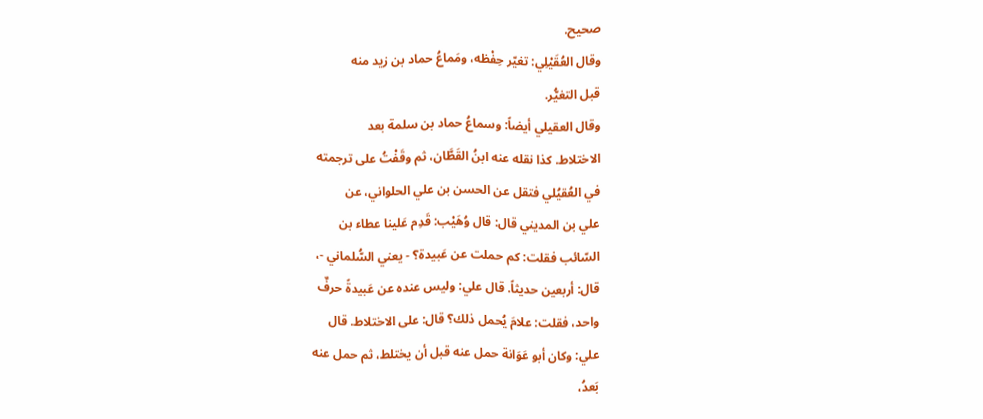صحیح.
وقال العُقَيْلِي: تغيّر حِفْظه، ومَماعُ حماد بن زيد منه
قبل التغيُّر.
وقال العقيلي أيضاً: وسماعُ حماد بن سلمة بعد
الاختلاط. كذا نقله عنه ابنُ القَطَّان، ثم وقَفْتُ على ترجمته
في العُقيُلي فتقل عن الحسن بن علي الحلواني، عن
علي بن المديني قال: قال وُهَيْب: قَدِم عَلينا عطاء بن
السّائب فقلت: كم حملت عن عَبيدة؟ - يعني السُّلماني -،
قال: أربعین حديثاً. قال علي: وليس عنده عن عَبیدةً حرفٌ
واحد، فقلت: علامَ يُحمل ذلك؟ قال: على الاختلاط. قال
علي: وكان أبو عَوَانة حمل عنه قبل أن يختلط، ثم حمل عنه
بَعدُ،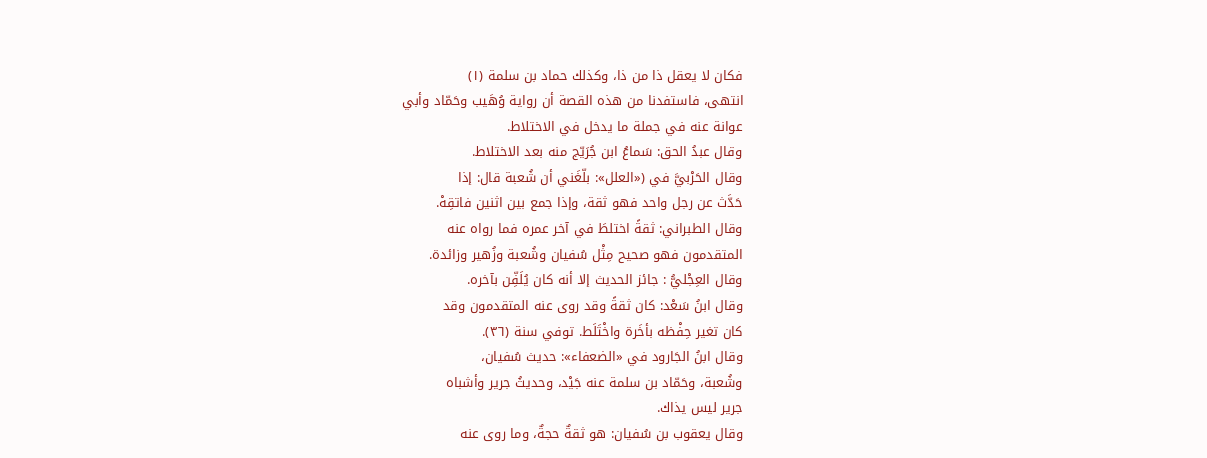فكان لا يعقل ذا من ذا، وكذلك حماد بن سلمة (١)
انتهى، فاستفدنا من هذه القصة أن رواية وُهَيب وحَمّاد وأبي
عوانة عنه في جملة ما يدخل في الاختلاط.
وقال عبدُ الحق: سَماعُ ابن جُرَيّج منه بعد الاختلاط.
وقال الحَرْبيَّ في («العلل»: بلّغَني أن شُعبة قال: إذا
حَدَّث عن رجل واحد فهو ثقة، وإذا جمع بين اثنين فاتقِهْ.
وقال الطبراني: ثقةً اختلطَ في آخر عمره فما رواه عنه
المتقدمون فهو صحيح مِثْل سُفیان وشُعبة وزُهیر وزائدة.
وقال العِجْليُّ : جائز الحديث إلا أنه كان يُلَفِّن بآخره.
وقال ابنُ سَعْد: كان ثقةً وقد روى عنه المتقدمون وقد
كان تغير حِفْظه بأخَرة واخْتَلَط. توفي سنة (٣٦).
وقال ابنُ الجَارود في «الضعفاء»: حديث سُفيان،
وشُعبة، وحَمّاد بن سلمة عنه جَيْد، وحديثُ جرير وأشباه
جریر لیس یذاك.
وقال يعقوب بن سُفيان: هو ثقةٌ حجةٌ، وما روى عنه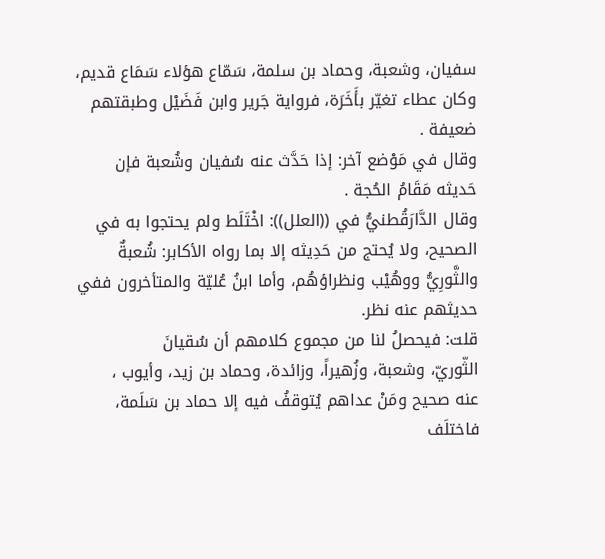سفيان، وشعبة، وحماد بن سلمة، سَمّاع هؤلاء سَمَاع قدیم،
وكان عطاء تغيّر بأَخَرَة، فرواية جَرير وابن فَضَيْل وطبقتهم
ضعيفة .
وقال في مَوْضع آخر: إذا حَدَّث عنه سُفيان وشُعبة فإن
حَديثه مَقَامُ الحُجة .
وقال الدَّارَقُطنيُّ في ((العلل)): اخْتَلَط ولم يحتجوا به في
الصحيح، ولا يُحتج من حَدِيثه إلا بما رواه الأكابر: شُعبةٌ
والثَّورِيُّ ووهُيْب ونظراؤهُم، وأما ابنُ عُليّة والمتأخرون ففي
حدیثهم عنه نظر.
قلت: فيحصلُ لنا من مجموع كلامهم أن سُقيانَ
الثّوريّ، وشعبة، وزُهيراً، وزائدة، وحماد بن زيد، وأيوب ،
عنه صحيح ومَنْ عداهم يُتوقفُ فيه إلا حماد بن سَلَمة،
فاختلَف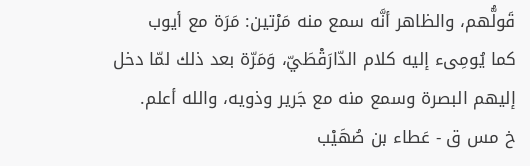قَولُّهم، والظاهر أنَّه سمع منه مَرْتين: مَرَة مع أيوب
كما يُومِىء إليه كلام الدّارَقْطَيّ، وَمَرّة بعد ذلك لمّا دخل
إليهم البصرة وسمع منه مع جَرير وذويه، والله أعلم.
خ مس ق - عَطاء بن صُهَيْب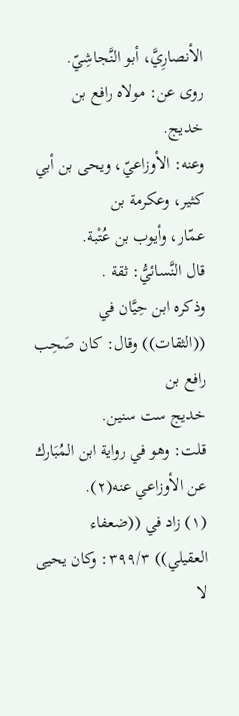الأنصارِيَّ، أبو النَّجاشِيّ.
روى عن: مولاه رافع بن خديج.
وعنه: الأوزاعيّ، ویحی بن أبي كثير، وعكرمة بن
عمّار، وأيوب بن عُتْبة.
قال النَّسائيُّ: ثقة .
وذكره ابن حِيَّان في ((الثقات)) وقال: كان صَحِب رافع بن
خديج ست سنين.
قلت: وهو في رواية ابن المُبَارك عن الأوزاعي عنه(٢).
(١) زاد في ((ضعفاء العقيلي)) ٣٩٩/٣: وكان يحيى لا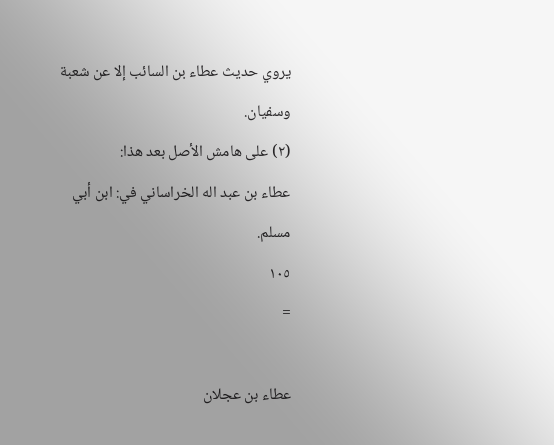يروي حديث عطاء بن السائب إلا عن شعبة وسفيان.
(٢) على هامش الأصل بعد هذا:
عطاء بن عبد اله الخراساني في: ابن أبي مسلم.
١٠٥
=

عطاء بن عجلان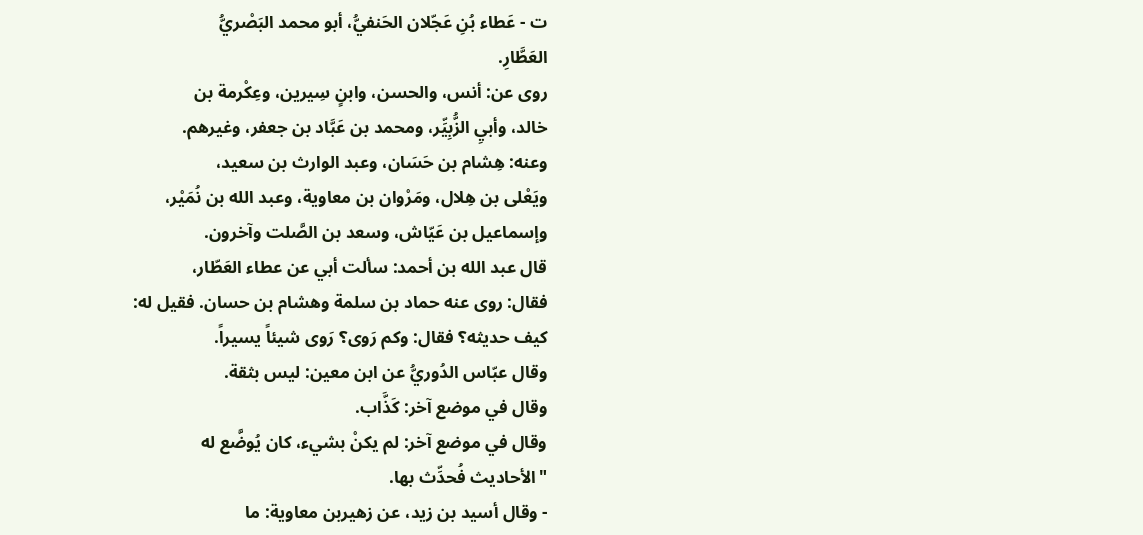ت - عَطاء بُنِ عَجّلان الحَنفيُّ، أبو محمد البَصْريُّ
العَطَّارِ.
روى عن: أنس، والحسن، وابنٍ سِيرين، وعِكْرمة بن
خالد، وأبيِ الزُّبِيِّر، ومحمد بن عَبَّاد بن جعفر، وغيرهم.
وعنه: هِشام بن حَسَان، وعبد الوارث بن سعيد،
ويَعْلى بن هِلال، ومَرْوان بن معاوية، وعبد الله بن نُمَيْر،
وإسماعيل بن عَيّاش، وسعد بن الصَّلت وآخرون.
قال عبد الله بن أحمد: سألت أبي عن عطاء العَطّار،
فقال: روی عنه حماد بن سلمة وهشام بن حسان. فقيل له:
كيف حديثه؟ فقال: وكم رَوى؟ رَوى شيئاً يسيراً.
وقال عبّاس الدُوريُّ عن ابن معين: ليس بثقة.
وقال في موضع آخر: كَذَّاب.
وقال في موضع آخر: لم يكنْ بشيء، كان يُوضَّع له
"الأحاديث فُحدِّث بها.
- وقال أسيد بن زيد، عن زهيربن معاوية: ما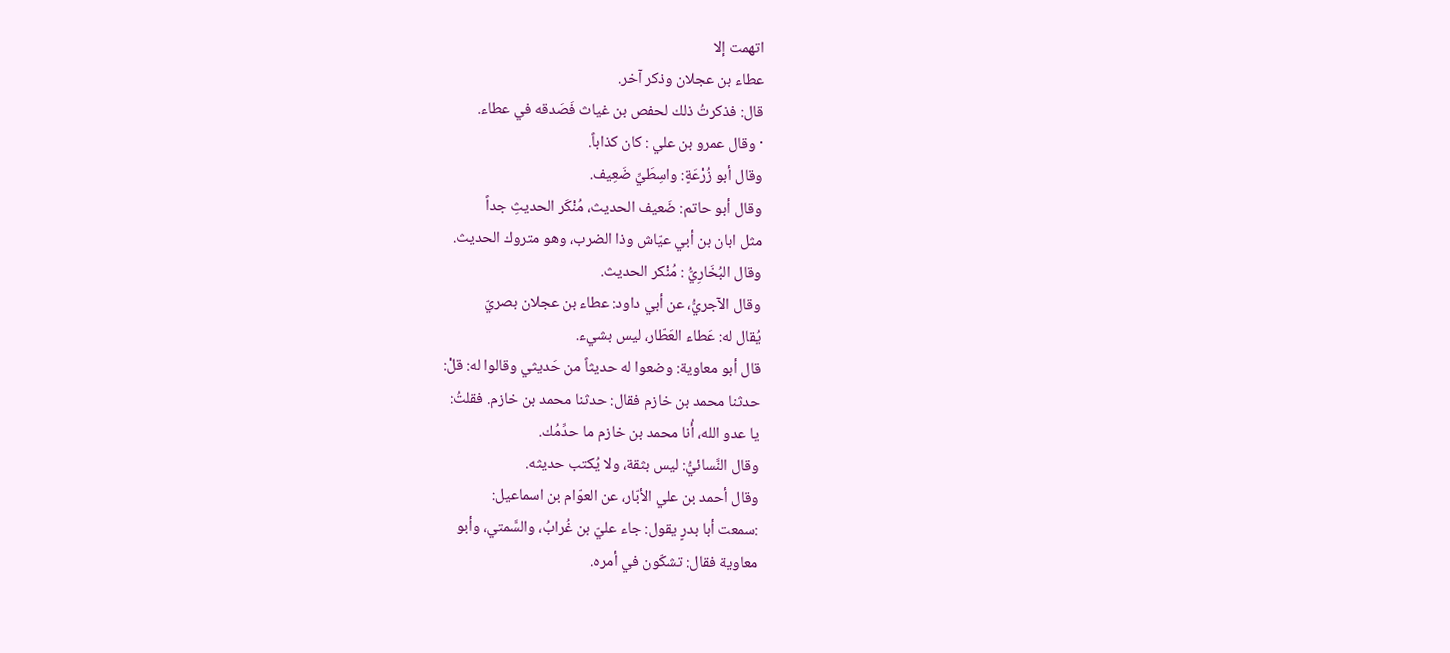اتهمت إلا
عطاء بن عجلان وذکر آخر.
قال: فذكرتُ ذلك لحفص بن غياث فَصَدقه في عطاء.
· وقال عمرو بن علي : كان كذاباً.
وقال أبو زُرْعَةٍ: واسِطَيِّ ضَعِيف.
وقال أبو حاتم: ضَعيف الحديث، مُنْكَر الحديثِ جداً
مثل ابان بن أبي عيّاش وذا الضرب، وهو متروك الحديث.
وقال البُخَارِيُّ : مُنْكر الحديث.
وقال الآجريُّ، عن أبي داود: عطاء بن عجلان بصريّ
يُقال له: عَطاء العَطّار، ليس بشيء.
قال أبو معاوية: وضعوا له حديثاً من حَديثي وقالوا له: قلْ:
حدثنا محمد بن خازم فقال: حدثنا محمد بن خازم. فقلتُ:
يا عدو الله، أُنا محمد بن خازم ما حدِّمُك.
وقال النَّسائيُّ: ليس بثقة، ولا يُكتب حديثه.
وقال أحمد بن علي الأبّار، عن العوّام بن اسماعيل:
:سمعت أبا بدرٍ يقول: جاء عليّ بن غُرابُ، والسَّمتي، وأبو
معاوية فقال: تشكّون في أمره.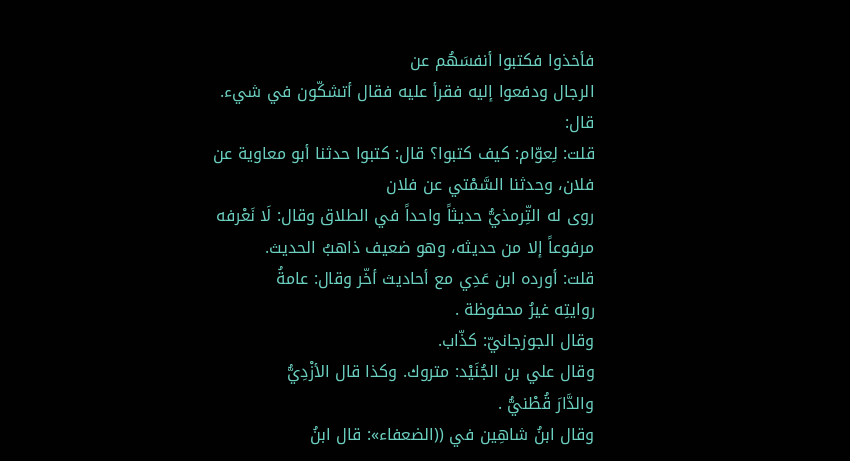فأخذوا فكتبوا أنفسَهُم عن
الرجال ودفعوا إليه فقرأ عليه فقال أتشكّون في شيء. قال:
قلت: لِعوّام: كيف كتبوا؟ قال: كتبوا حدثنا أبو معاوية عن
فلان، وحدثنا السَّمْتي عن فلان
روى له التِّرمذيُّ حديثاً واحداً في الطلاق وقال: لَا نَعْرفه
مرفوعاً إلا من حديثه، وهو ضعيف ذاهبُ الحدیث.
قلت: أورده ابن عَدِي مع أحاديث أخّر وقال: عامةُ
روايتِه غيرُ محفوظة .
وقال الجوزجانيّ: كذّاب.
وقال علي بن الجُنَيْد: متروك. وكذا قال الأزْدِيُّ
والدَّارَ قُطْنيُّ .
وقال ابنُ شاهِين في ((الضعفاء»: قال ابنُ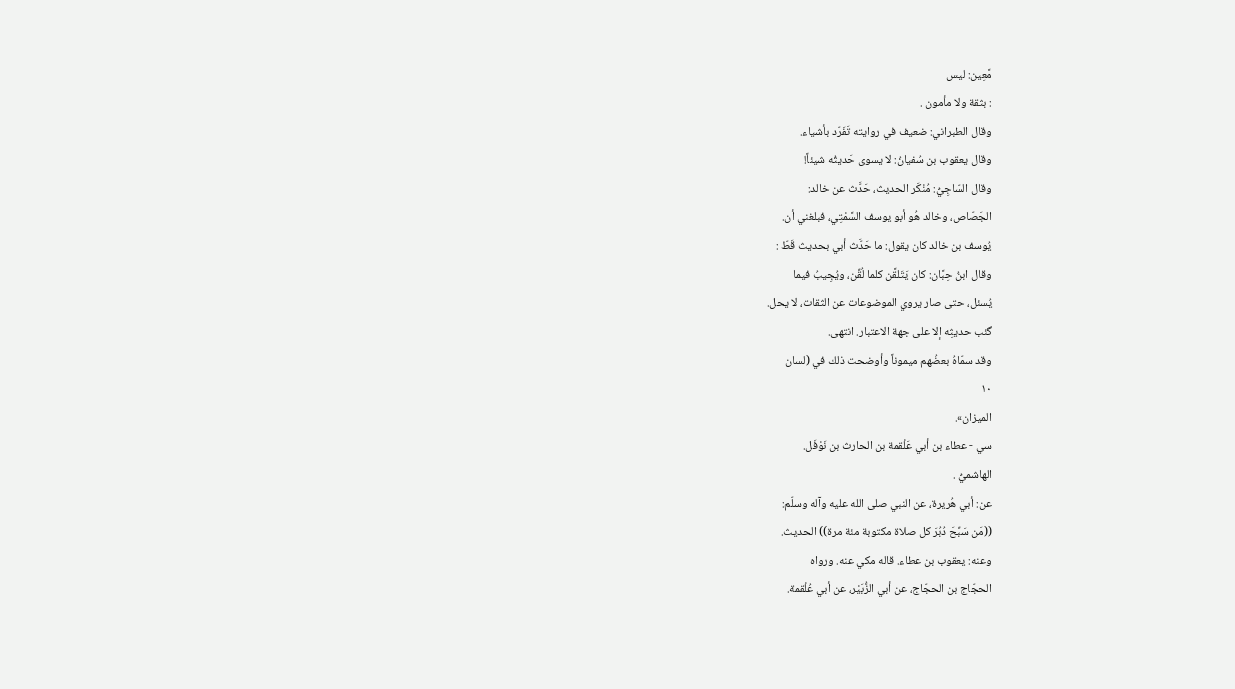مَّعِين: ليس
: بثقة ولا مأمون .
وقال الطبراني: ضعيف في روايته تَفَرّد بأشياء.
وقال يعقوب بن سُفيانُ: لا يسوى حَديثُه شيئاً!
وقال السّاجِيُّ: مُنْكَر الحديث، حَدَّث عن خالد:
الجَصّاص، وخالد هُو أبو يوسف السَّمْتِي، فبلغني أن.
يُوسف بن خالد كان يقول: ما حَدَّث أبي بحديث قَطّ :
وقال ابنُ حِبَّان: كان يَتَلقَّن كلما لُقِّن، ويُجِيبُ فيما
يُسئل، حتى صار يروي الموضوعات عن الثقات، لا يحل.
گئب حدیثِه إلا على جهة الاعتبار. انتهى.
وقد سمّاهُ بعضُهم ميموناً وأوضحت ذلك في (لسان
١٠
الميزان».
سي - عطاء بن أبي عَلْقمة بن الحارث بن نَوْفَل.
الهاشميُّ .
عن: أبي هُريرة، عن النبي صلى الله عليه وآله وسلّم:
((مَن سَبِّحَ دُبُرَ كل صلاة مكتوبة مئة مرة)) الحديث.
وعنه: يعقوب بن عطاء. قاله مكي عنه. ورواه
الحجّاج بن الحجّاج، عن أبي الزُّبَيْر، عن أبي عُلْقمة.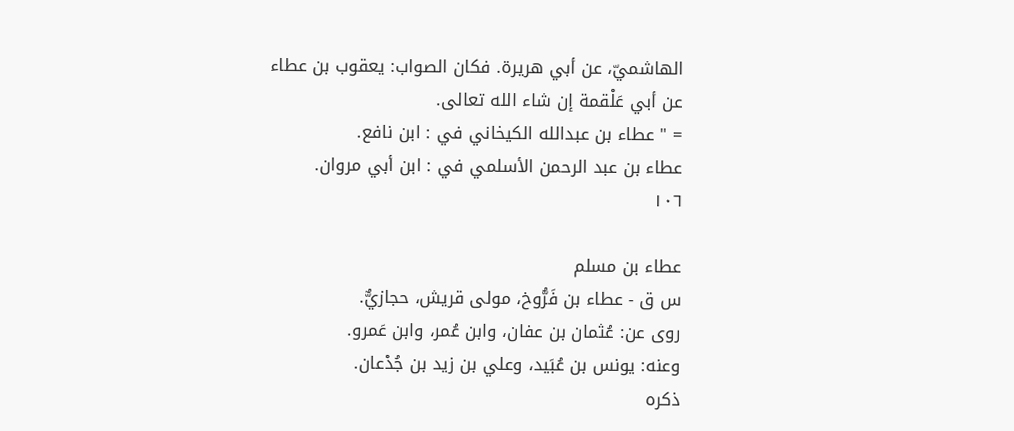الهاشميّ، عن أبي هريرة. فكان الصواب: يعقوب بن عطاء
عن أبي عَلْقمة إن شاء الله تعالى.
= " عطاء بن عبدالله الكيخاني في : ابن نافع.
عطاء بن عبد الرحمن الأسلمي في : ابن أبي مروان.
١٠٦

عطاء بن مسلم
س ق - عطاء بن فَرُّوخ، مولی قریش، حجازيٌّ.
روى عن: عُثمان بن عفان، وابن عُمر، وابن عَمرو.
وعنه: يونس بن عُبَيد، وعلي بن زيد بن جُدْعان.
ذكره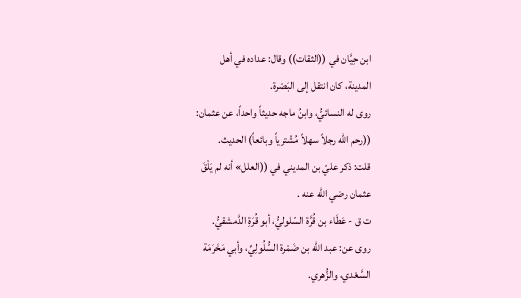ابن حِيَّان في ((الثقات)) وقال: عداده في أهل
المدينة، كان انتقل إلى البَصْرة.
روى له النسائيُّ، وابنُ ماجه حديثاً واحداً، عن عثمان:
((رحم الله رجلاً سهلاً مُشْترياً وبائعاً) الحديث.
قلت: ذكر عليّ بن المديني في ((العلل» أنه لم يَلْقَ
عثمان رضي الله عنه .
ت ق - عَطَاء بن قُرَّة السّلوليُّ، أبو قُرَةِ الدَّمشقيُّ.
روى عن: عبد الله بن ضَمْرة السُّلُولِيِّ، وأبي مَخَرَمَة
السَّعْدي، والزُّهري.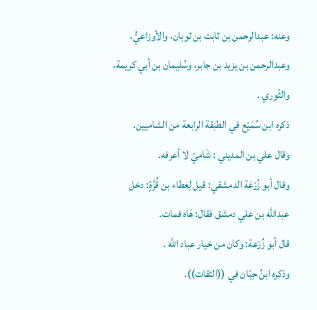وعنه: عبدالرحمن بن ثابت بن ثوبان، والأوزاعيُّ،
وعبدالرحمن بن يزيد بن جابر، وسُليمان بن أبي كريمة،
والثّوري .
ذكره ابن سُمَيْع في الطبقة الرابعة من الشاميين.
وقال علي بن المديني : شَاميّ لا أعرفه.
وقال أبو زُرْعَة الدمشقي: قيل لِعطاء بن قُرَّةٍ: دخل
عبدالله بن علي دمشق فقال: هَاه فمات.
قال أبو زُرْعة: وكان من خيار عباد الله .
وذكره ابنُ حِبّان في ((الثقات)).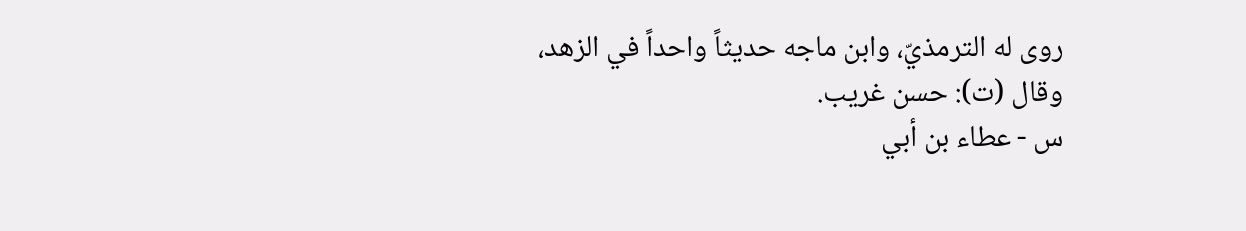روى له الترمذيّ، وابن ماجه حديثاً واحداً في الزهد،
وقال (ت): حسن غريب.
س - عطاء بن أبي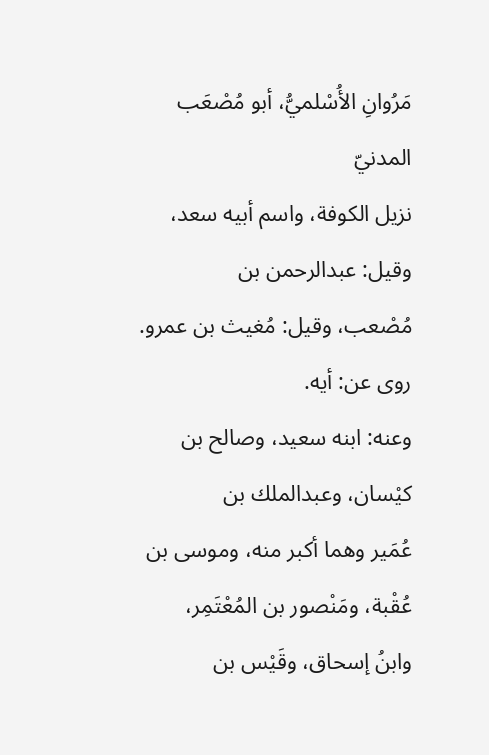مَرُوانِ الأُسْلميُّ، أبو مُصْعَب المدنيّ
نزيل الكوفة، واسم أبيه سعد، وقيل: عبدالرحمن بن
مُصْعب، وقيل: مُغیث بن عمرو.
روى عن: أيه.
وعنه: ابنه سعید، وصالح بن کیْسان، وعبدالملك بن
عُمَير وهما أكبر منه، وموسى بن عُقْبة، ومَنْصور بن المُعْتَمِر،
وابنُ إسحاق، وقَيْس بن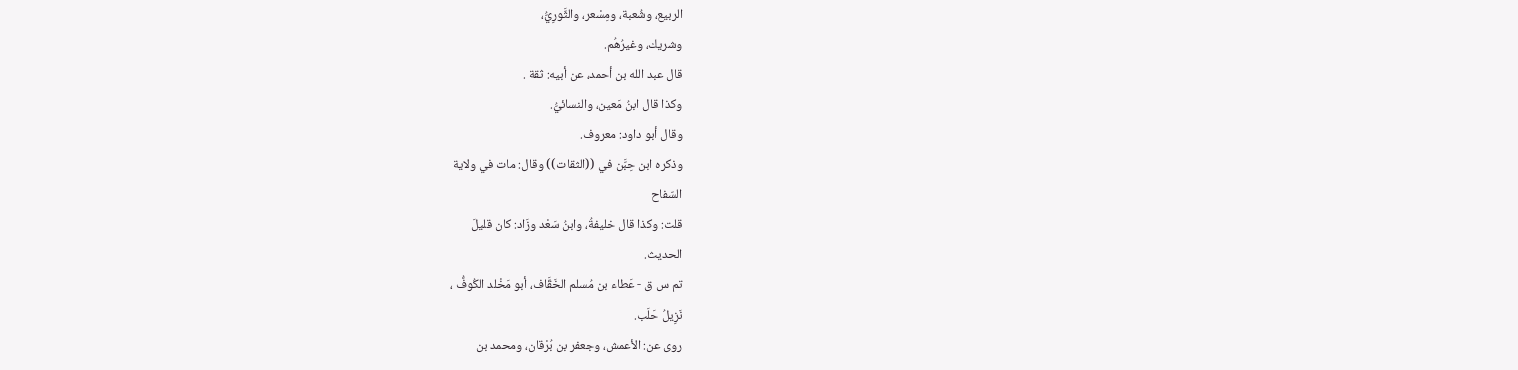الربيع، وشُعبة، ومِسْعر، والثَّورِيُّ،
وشريك، وغيرُهُم.
قال عبد الله بن أحمد، عن أبيه: ثقة .
وكذا قال ابنُ مَعين، والنسائيُّ.
وقال أبو داود: معروف.
وذكره ابن حِبَّن في ((الثقات)) وقال: مات في ولاية
السّفاح
قلت: وكذا قال خليفةُ، وابنُ سَعْد وزَاد: كان قليلَ
الحديث.
تم س ق - عَطاء بن مُسلم الخَقَّاف، أبو مَخْلد الكُوفُّ ،
نَزِيلُ حَلَب.
روى عن: الأعمش، وجعفر بن بُرْقان، ومحمد بن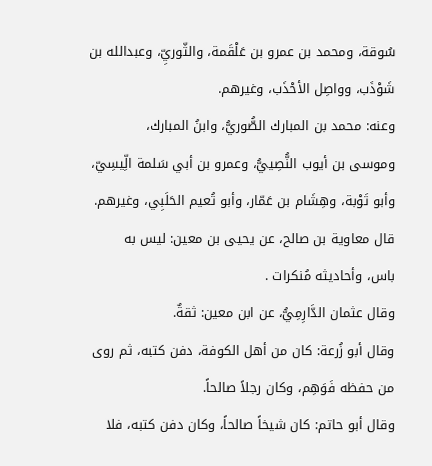سُوقة، ومحمد بن عمرو بن عَلْقَمة، والثّوريِّ، وعبدالله بن
شَوْذَب، وواصِل الأحْذَب، وغيرهم.
وعنه: محمد بن المبارك الصُّوريُّ، وابنُ المبارك،
وموسى بن أيوب النُّصِييُّ، وعمرو بن أبي سَلمة الِّيسِيّ،
وأبو تَوْبة، وهِشَام بن عَمّار، وأبو تُعيم الحَلَبِي، وغيرهم.
قال معاوية بن صالح، عن يحيى بن معين: ليس به
باس، وأحاديثه مُنكرات .
وقال عثمان الدَّارِمِيُّ، عن ابن معين: ثقةٌ.
وقال أبو زُرعة: کان من أهل الكوفة، دفن کتبه، ثم روی
من حفظه فَوَهِم، وكان رجلاً صالحاً.
وقال أبو حاتم: کان شيخاً صالحاً، وکان دفن کتبه، فلا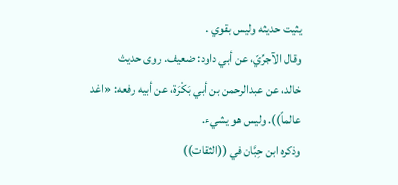یثیت حديثه وليس بقوي .
وقال الآجرِّيّ، عن أبي داود: ضعیف. روی حديث
خالد، عن عبدالرحمن بن أبي بَكْرَة، عن أبيه رفعه: «اغد
عالماً)). وليس هو يشيء.
وذكره ابن حِبَّان في ((الثقات))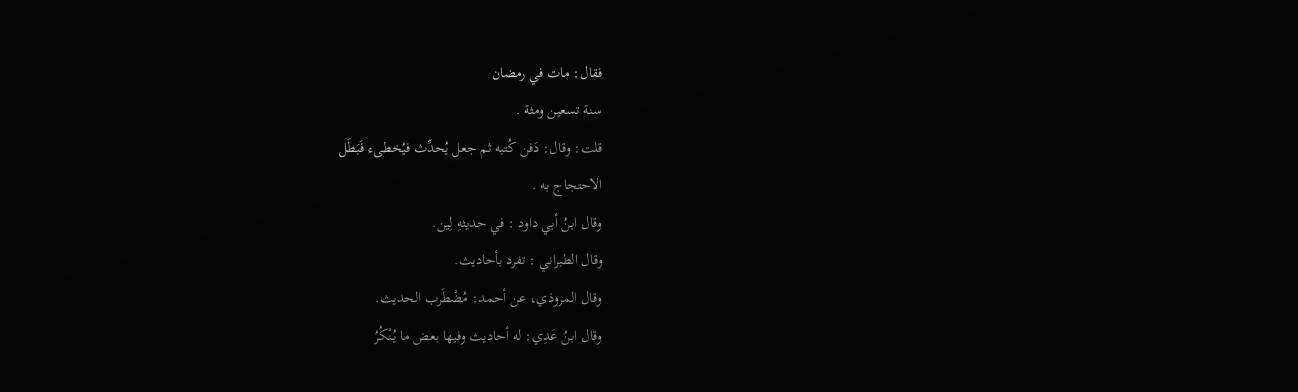فقال: مات في رمضان
سنة تسعين ومثة .
قلت: وقال: دَفن كُتبه ثم جعل يُحدِّث فيُخطىء فَبَطَل
الاحتجاج به .
وقال ابنُ أبي داود : في حديثهِ لِين.
وقال الطبراني : تفرد بأحاديث.
وقال المروذي، عن أحمد: مُضْطَرب الحديث.
وقال ابنُ عَدِي: له أحاديث وفيها بعض ما يُنْكُرُ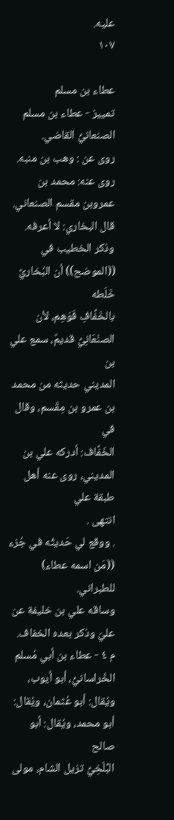عليه.
١٠٧

عطاء بن مسلم
تمييز - عطاء بن مسلم الصنعانيُّ القاضي.
روی عن : وهب بن منبه.
روى عنه: محمد بن عمروبن مقسم الصنعاني.
قال البخاري: لا أعرفه.
وذكر الخطيب في ((الموضح)) أن البُخاريَّ خَلَطه
بالخَفَّافِ فَوَهِم، لأن الصنْعَانِيِّ قديمٌ، سمع علي بن
المديني حديثه من محمد بن عمرو بن مِقْسم، وقال في
الخَفَّاف: أدركه علي بن المديني، روى عنه أهل طبقة علي
انتھی .
. ووقع لي حَديثُه في جُزء ((مَن اسمه عطاء) للطبراني.
وساقه علي بن خليفة عن عليّ وذكر بعده الخفاف.
م ٤ - عطاء بن أبي مُسلم الخُراسانيُّ، أبو أيوب،
ويُقال: أبو عُثمان، ويُقال: أبو محمد، ويُقال: أبو صالح
البَّلْخِيُّ تزيل الشام، مولى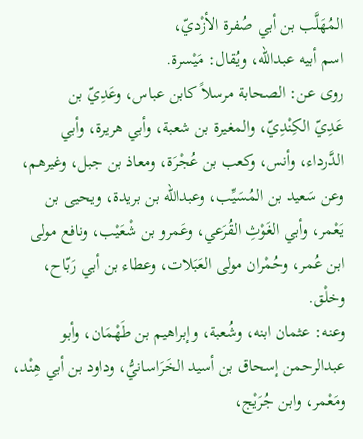المُهَلَّب بن أبي صُفرة الأزْديّ،
اسم أبيه عبدالله، ويُقال: مَيْسرة.
روى عن: الصحابة مرسلاً كابن عباس، وعَدِيّ بن
عَدِيّ الكِنْدِيّ، والمغيرة بن شعبة، وأبي هريرة، وأبي
الدَّرداء، وأنس، وکعب بن عُجْرَة، ومعاذ بن جبل، وغيرهم،
وعن سَعيد بن المُسَيِّب، وعبدالله بن بريدة، ويحيى بن
يَعْمر، وأبي الغَوْثِ القُرَعي، وعَمرو بن شْعَيْب، ونافع مولى
ابن عُمر، وحُمْران مولى العَبَلات، وعطاء بن أبي رَبّاح،
وخلْق.
وعنه: عثمان ابنه، وشُعبة، وإبراهيم بن طَهْمَان، وأبو
عبدالرحمن إسحاق بن أسيد الخَرَاسانيُّ، وداود بن أبي هِنْد،
ومَعْمر، وابن جُرَيْج،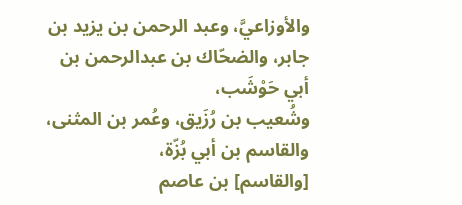والأوزاعيَّ، وعبد الرحمن بن يزيد بن
جابر، والضحّاك بن عبدالرحمن بن أبي حَوْشَب،
وشُعيب بن رُزَيق، وعُمر بن المثنى، والقاسم بن أبي بُزّة،
[والقاسم] بن عاصم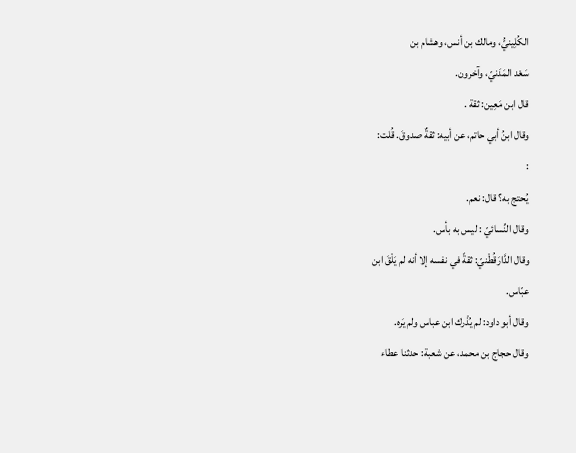الكُلِينيُّ، ومالك بن أنس، وهشام بن
سَعْد المَدَنيّ، وآخرون.
قال ابن مَعِين: ثقة .
وقال ابنُ أبي حاتم، عن أبيه: ثقةٌ صدوقَ. قُلت:
:
يُحتج به؟ قال: نعم.
وقال النِّسائيّ : ليس به بأس.
وقال الدَّارَقُطْنيّ: ثقةً في نفسه إلا أنه لم يَلْقَ ابن
عبّاس.
وقال أبو داود: لم يُذْرك ابن عباس ولم يَره.
وقال حجاج بن محمد، عن شعبة: حدثنا عطاء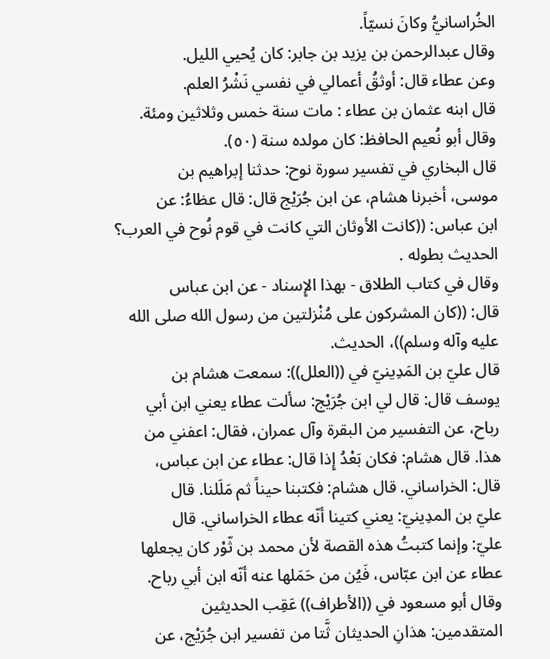الخُراسانيُّ وكانَ نسيّاً.
وقال عبدالرحمن بن يزيد بن جابر: كان يُحيي الليل.
وعن عطاء قال: أوثقُ أعمالي في نفسي نَشْرُ العلم.
قال ابنه عثمان بن عطاء : مات سنة خمس وثلاثين ومئة.
وقال أبو نُعيم الحافظ: كان مولده سنة (٥٠).
قال البخاري في تفسير سورة نوح: حدثنا إبراهيم بن
موسى، أخبرنا هشام، عن ابن جُرَيْج قال: قال عظاءُ: عن
ابن عباس: ((كانت الأوثان التي كانت في قوم نُوح في العرب؟
الحدیث بطوله .
وقال في كتاب الطلاق - بهذا الإِسناد - عن ابن عباس
قال: ((كان المشركون على مُنْزلتين من رسول الله صلى الله
عليه وآله وسلم))، الحديث.
قال عليّ بن المَدِينيّ في ((العلل)): سمعت هشام بن
يوسف قال: قال لي ابن جُرَيْج: سألت عطاء يعني ابن أبي
رباح، عن التفسير من البقرة وآل عمران، فقال: اعفني من
هذا. قال هشام: فکان بَعْدُ إِذا قال: عطاء عن ابن عباس،
قال: الخراساني. قال هشام: فكتبنا حيناً ثم مَلَلنا. قال
عليّ بن المدِينيّ: يعني كتينا أنّه عطاء الخراساني. قال
عليّ: وإنما كتبتُ هذه القصة لأن محمد بن ثّوْر كان يجعلها
عطاء عن ابن عبّاس، فَيُن من حَمَلها عنه أنّه ابن أبي رباح.
وقال أبو مسعود في ((الأطراف)) عَقِب الحديثين
المتقدمين: هذانِ الحديثان ثَّتا من تفسير ابن جُرَيْج، عن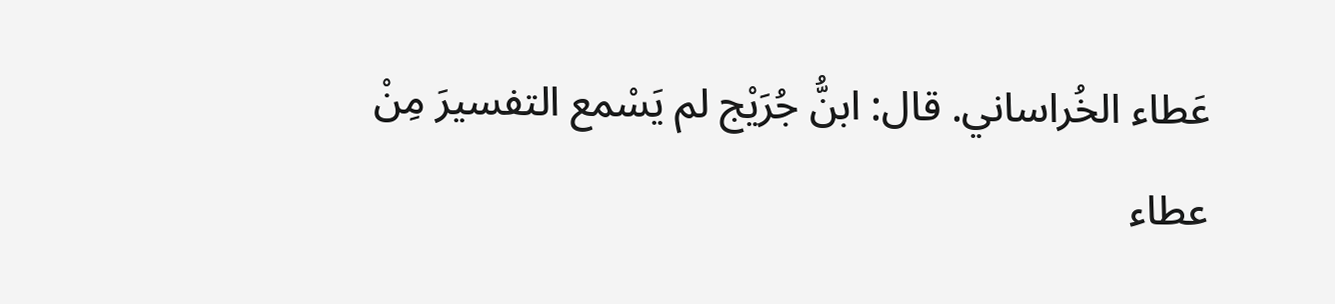عَطاء الخُراساني. قال: ابنُّ جُرَيْج لم يَسْمع التفسيرَ مِنْ
عطاء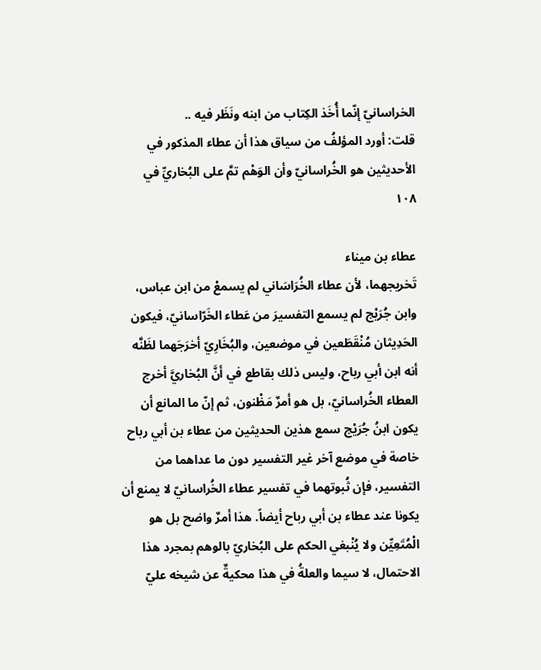الخراسانيّ إنّما أُخَذ الكِتاب من ابنه ونَظَر فيه ..
قلت: أورد المؤلفُ من سياق هذا أن عطاء المذكور في
الأحديثين هو الخُراسانيّ وأن الوَهْم تمَّ على البُخاريِّ في
١٠٨

عطاء بن ميناء
تَخريجهما، لأن عطاء الخُرَاسَاني لم يسمعْ من ابن عباس،
وابن جُرَيْج لم يسمع التفسيرَ من عَطاء الخَرّاسانيّ، فيكون
الحَدِيثان مُنْقَطَعين في موضعين، والبُخَارِيّ أخرَجَهما لظَنَّه
أنه ابن أبي رباح، وليس ذلك بقاطع في أنَّ البُخاريَّ أخرج
العطاء الخُراسانيّ، بل هو أمرٌ مَظْنون، ثم إنّ ما المانع أن
يكون ابنُ جُرَيْج سمع هذين الحديثين من عطاء بن أبي رباح
خاصة في موضع آخر غير التفسير دون ما عداهما من
التفسير، فإن ثُبوتهما في تفسير عطاء الخُراسانيّ لا يمنع أن
يكونا عند عطاء بن أبي رباح أيضاً. هذا أمرٌ واضح بل هو
الْمُتَعِيِّن ولا يُنْبغي الحكم على البُخاريّ بالوهم بمجرد هذا
الاحتمال، لا سيما والعلةُ في هذا محكيةٌ عن شيخه عليّ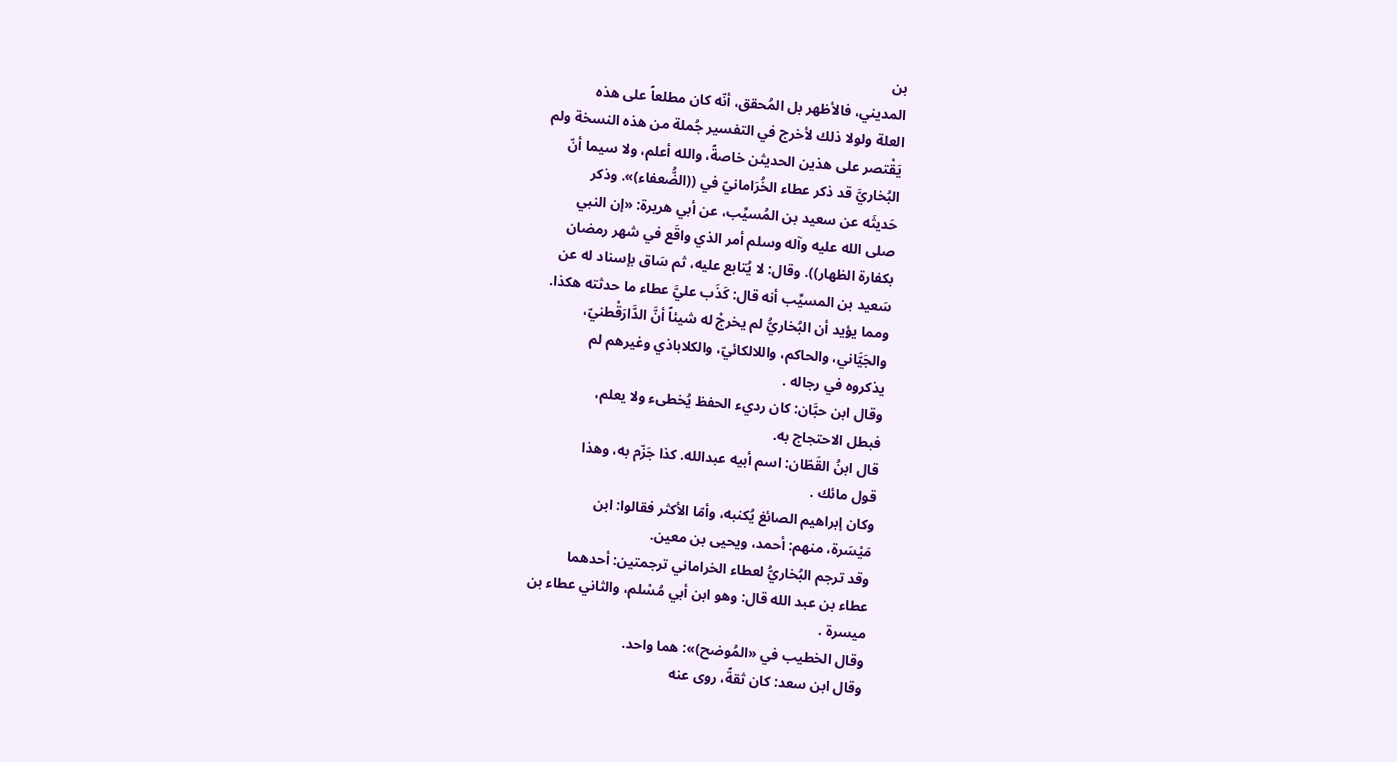بن
المديني، فالأظهر بل المُحقق، أنّه كان مطلعاً على هذه
العلة ولولا ذلك لأخرج في التفسير جُملة من هذه النسخة ولم
يَقْتصر على هذين الحديثن خاصةً، والله أعلم، ولا سيما أنّ
البُخاريَّ قد ذكر عطاء الخُرَامانيّ في ((الضُّعفاء)». وذكر
حَديثَه عن سعيد بن المُسيِّب، عن أبي هريرة: «إن النبي
صلى الله عليه وآله وسلم أمر الذي واقَع في شهر رمضان
بكفارة الظهار)). وقال: لا يُتابع عليه، ثم سَاق بإسناد له عن
سَعيد بن المسيِّب أنه قال: كَذَب عليَّ عطاء ما حدثته هكذا.
ومما يؤيد أن البُخاريُّ لم يخرجْ له شيئاً أنَّ الدَّارَقْطنيّ،
والجَيَّاني، والحاكم، واللالكائيّ، والكلاباذي وغيرهم لم
یذکروه في رجاله .
وقال ابن حبَّان: كان رديء الحفظ يُخطىء ولا يعلم،
فبطل الاحتجاج به.
قال ابنُ القَطّان: اسم أبيه عبدالله. كذا جَزّم به، وهذا
قول مائك .
وكان إبراهيم الصائغ يُكنبه، وأمّا الأكثر فقالوا: ابن
مَيْسَرة، منهم: أحمد، ويحيى بن معين.
وقد ترجم البُخاريُّ لعطاء الخراماني ترجمتين: أحدهما
عطاء بن عبد الله قال: وهو ابن أبي مُسْلم، والثاني عطاء بن
ميسرة .
وقال الخطيب في «المُوضح)»: هما واحد.
وقال ابن سعد: کان ثقةً، روى عنه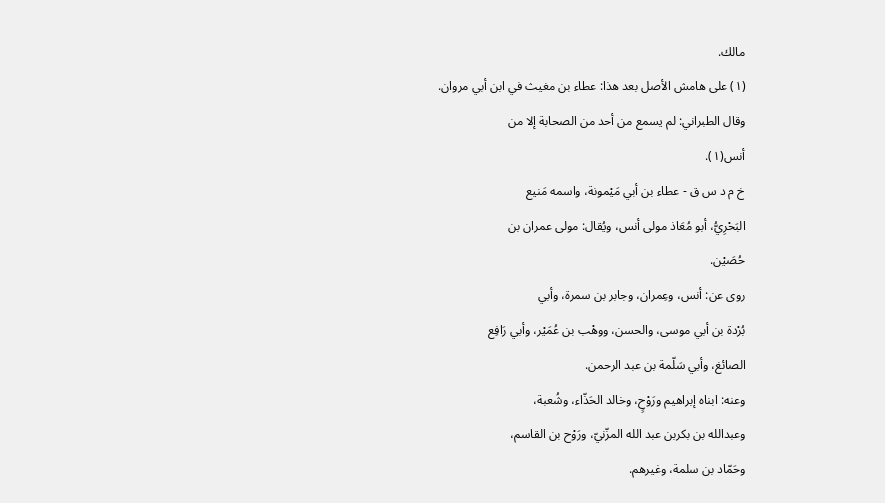مالك.
(١) على هامش الأصل بعد هذا: عطاء بن مغيث في ابن أبي مروان.
وقال الطبراني: لم يسمع من أحد من الصحابة إلا من
أنس(١).
خ م د س ق - عطاء بن أبي مَيْمونة، واسمه مَنيع
البَحْرِيُّ، أبو مُعَاذ مولى أنس، ويُقال: مولى عمران بن
حُصَيْن.
روى عن: أنس، وعِمران، وجابر بن سمرة، وأبي
بُرْدة بن أبي موسى، والحسن، ووهْب بن عُمَيْر، وأبي رَافِع
الصائغ، وأبي سَلّمة بن عبد الرحمن.
وعنه: ابناه إبراهيم ورَوْحٍ، وخالد الحَذّاء، وشُعبة،
وعبدالله بن بكربن عبد الله المزّنيّ، ورَوْح بن القاسم،
وحَمّاد بن سلمة، وغيرهم.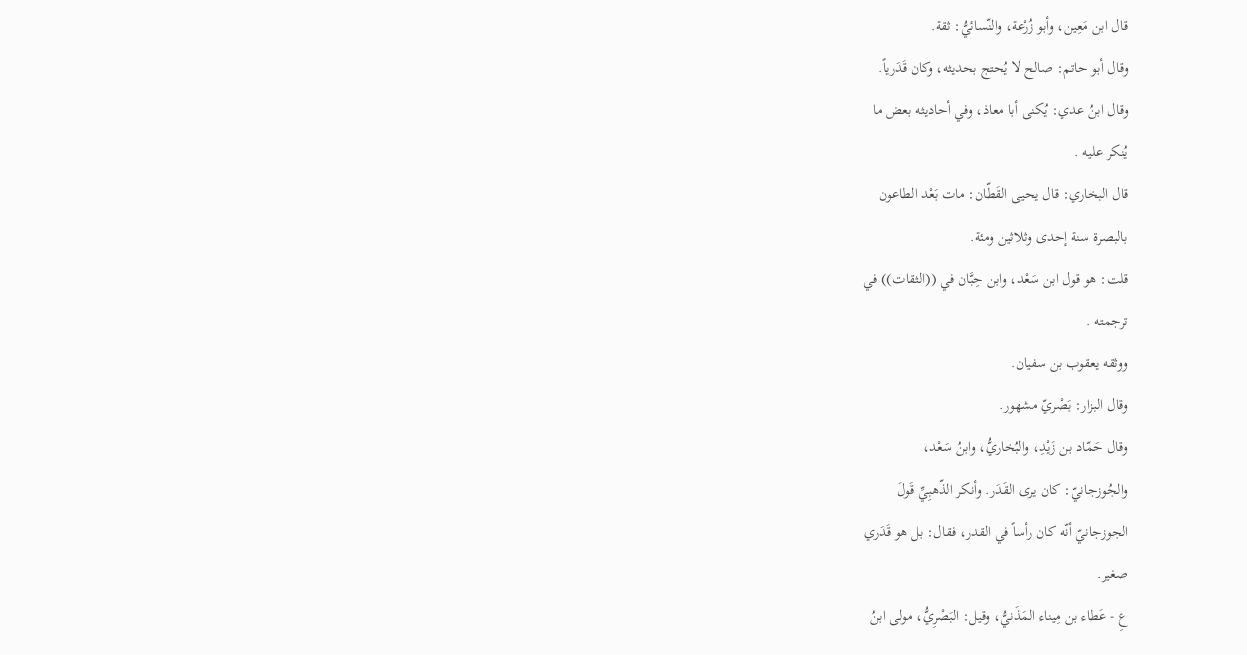قال ابن مَعِين، وأبو زُرْعة، والنّسائيُّ: ثقة.
وقال أبو حاتم: صالح لا يُحتج بحديثه، وكان قَدَرياً.
وقال ابنُ عدي: يُكنى أبا معاذ، وفي أحاديثه بعض ما
یُنکر عليه .
قال البخاري: قال يحيى القَطّان: مات بَعْد الطاعون
بالبصرة سنة إحدى وثلاثين ومئة.
قلت: هو قول ابن سَعْد، وابن حِبَّان في ((الثقات)) في
ترجمته .
ووثقه يعقوب بن سفيان.
وقال البزار: بَصْريّ مشهور.
وقال حَمّاد بن زَيْدِ، والبُخاريُّ، وابنُ سَعْد،
والجُوزجانيّ: كان يرى القَدَر. وأنكر الذّهبِيِّ قَولَ
الجوزجانيّ أنّه كان رأساً في القدر، فقال: بل هو قَدَري
صغیر.
عِ - عَطاء بن مِيناء المَذَنيُّ، وقيل: البَصْرِيُّ، مولى ابنُ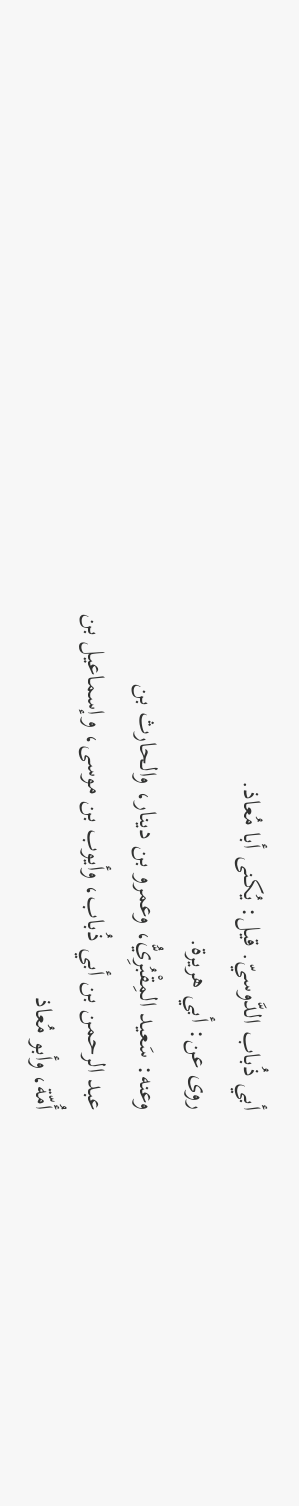أبي ذُباب الدَّوسيّ. قيل: يُكنى أبا مُعاذ.
روى عن: أبي هريرة.
وعنه: سَعيد المِقْبُرِيُّ، وعمرو بن دينار، والحارث بن
عبد الرحمن بن أبي ذُباب، وأيوب بن موسى، وإسماعيل بن
أُمّة، وأبو مُعاذ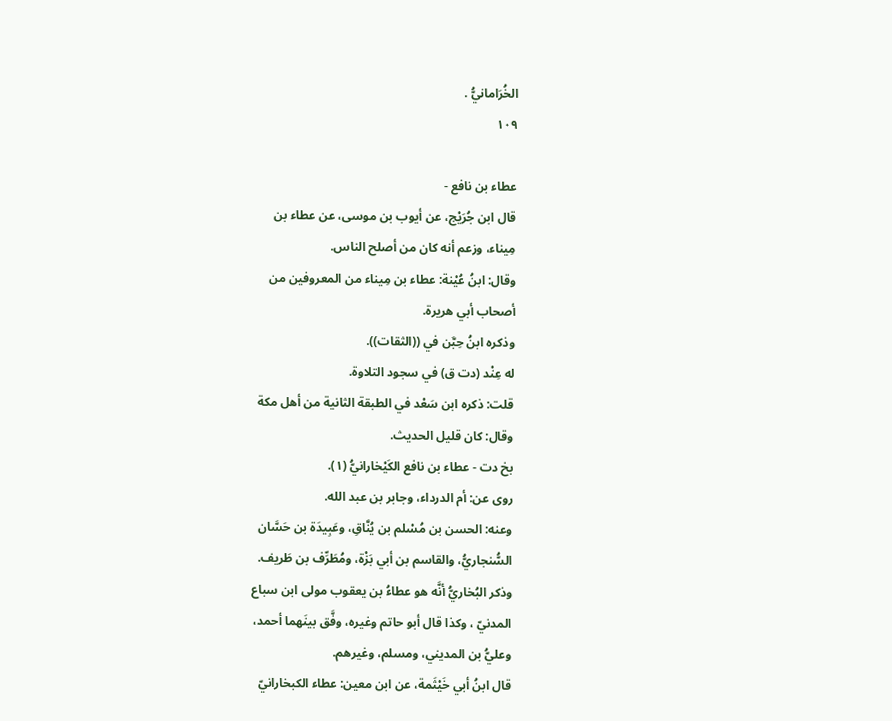الخُرَامانيُّ .
١٠٩

عطاء بن نافع -
قال ابن جُرَيْج، عن أيوب بن موسى، عن عطاء بن
مِيناء، وزعم أنه كان من أصلح الناس.
وقال: ابنُ عُيْنة: عطاء بن مِيناء من المعروفين من
أصحاب أبي هريرة.
وذكره ابنُ حِبَّن في ((الثقات)).
له عِنْد (دت ق) في سجود التلاوة.
قلت: ذكره ابن سَعْد في الطبقة الثانية من أهل مكة
وقال: كان قليل الحديث.
بخ دت - عطاء بن نافع الكَيْخارانيُّ (١).
روى عن: أم الدرداء، وجابر بن عبد الله.
وعنه: الحسن بن مُسْلم بن يُنَّاقِ، وعَبِيدَة بن حَسَّان
السُّنجاريُّ، والقاسم بن أبي بَزْة، ومُطَرِّف بن طَريف.
وذكر البُخاريُّ أنَّه هو عطاءُ بن يعقوب مولى ابن سباع
المدنيّ ، وكذا قال أبو حاتم وغيره، وفَّق بينَهما أحمد،
وعليُّ بن المديني، ومسلم، وغيرهم.
قال ابنُ أبي خَيْثَمة، عن ابن معين: عطاء الكبخارانيّ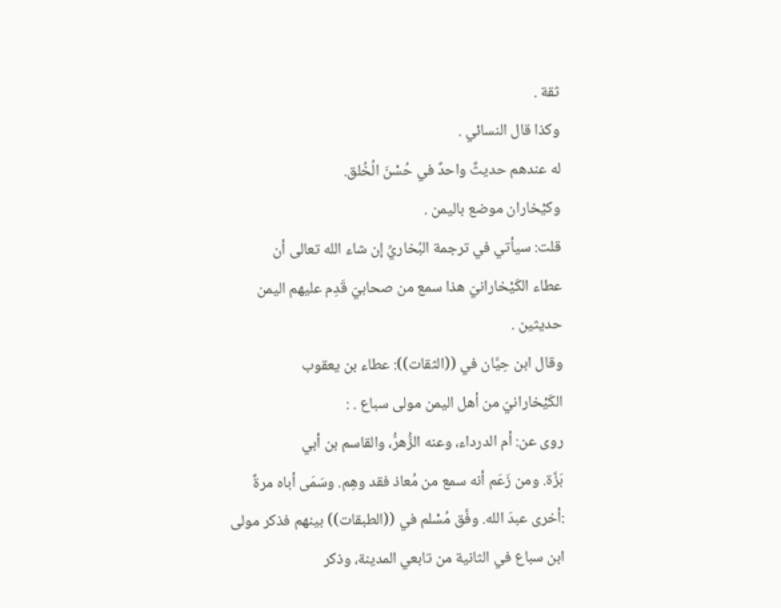ثقة .
وكذا قال النسائي .
له عندهم حديثٌ واحدٌ في حُسْنَ الُخُلق.
وكيْخاران موضع باليمن .
قلت: سيأتي في ترجمة البُخاريِّ إن شاء الله تعالى أن
عطاء الكَيْخارانيّ هذا سمع من صحابيّ قَدِم عليهم اليمن
حدیثین .
وقال ابن حِيَّان في ((الثقات)): عطاء بن يعقوب
الكَيْخارانيّ من أهل اليمن مولى سباع . :
روى عن: أم الدرداء، وعنه الزُّهرُّ، والقاسم بن أبي
بَزَّة. ومن زَعَم أنه سمع من مُعاذ فقد وهِم. وسَمَى أباه مرةٌ
:أخرى عبدَ الله. وفَّق مُسْلم في ((الطبقات)) بينهم فذكر مولى
ابن سباع في الثانية من تابعي المدينة، وذكر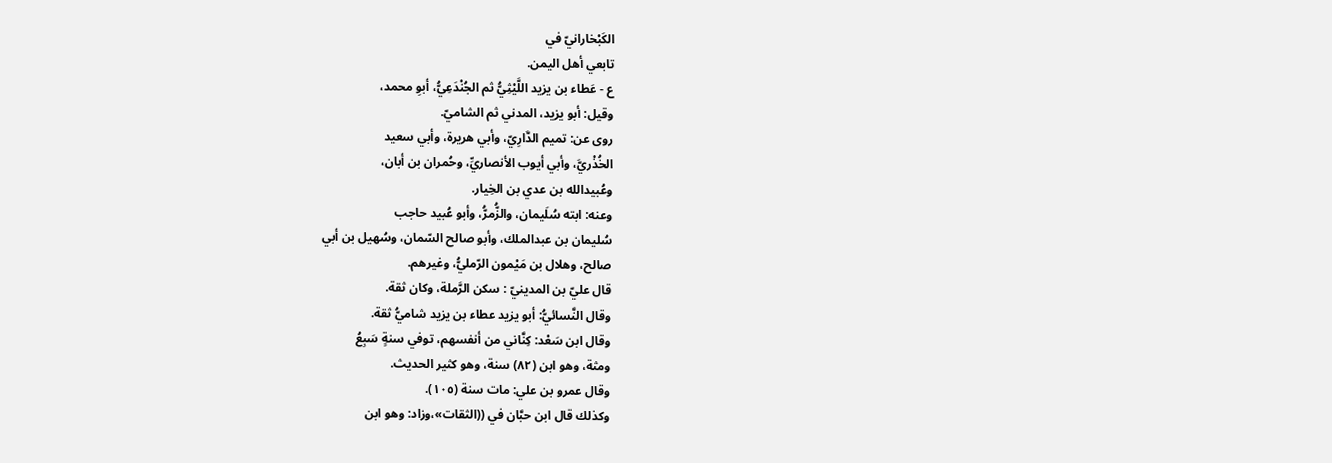الكَبْخارانيّ في
تابعي أهل اليمن.
ع - عَطاء بن يزيد اللَّيْثِيُّ ثم الجُنْدَعِيُّ، أبوِ محمد،
وقيل: أبو يزيد، المدني ثم الشاميّ.
روى عن: تميم الدَّارِيّ، وأبي هريرة، وأبي سعيد
الخُذْريَّ، وأبي أيوب الأنصاريِّ، وحُمران بن أبان،
وعُبيدالله بن عدي بن الخِيار.
وعنه: ابته سُلَيمان، والزُّمرُّ، وأبو عُبيد حاجب
سُليمان بن عبدالملك، وأبو صالح السّمان، وسُهيل بن أبي
صالح، وهلال بن مَيْمون الرّمليُّ، وغيرهم.
قال عليّ بن المدينيّ : سكن الرَّملة، وكان ثقة.
وقال النَّسائيُّ: أبو يزيد عطاء بن يزيد شاميُّ ثقة.
وقال ابن سَعْد: كِنَّاني من أنفسهم، توفي سنةٍ سَبِعُ
ومثة، وهو ابن (٨٢) سنة، وهو كثير الحديث.
وقال عمرو بن علي: مات سنة (١٠٥).
وكذلك قال ابن حبَّان في ((الثقات»،وزاد: وهو ابن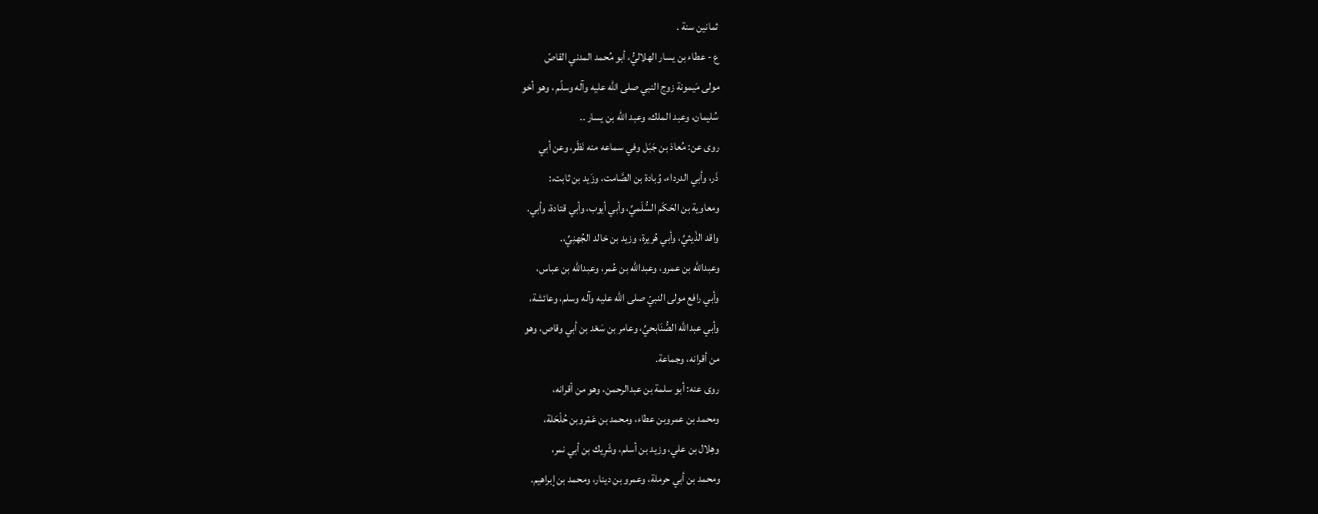ثمانين سنة .
ع - عطاء بن يسار الهلاليُّ، أبو مُحمد المدني القاصّ
مولى مَيمونة زوج النبي صلى الله عليه وآله وسلّم ، وهو أخو
سُليمان، وعبد الملك، وعبد الله بن يسار ..
روى عن: مُعاذ بن جَبَل وفي سماعه منه نَظَر، وعن أبي
ذَر، وأبي الدرداء، وُبادة بن الصَّامت، وزَيد بن ثابت،:
ومعاوية بن الحَكَم السُّلَميِّ، وأبي أيوب، وأبي قتادة، وأبي.
واقد الذْيثيِّ، وأبي هُريرة، وزيد بن خالد الجُهنِيِّ،.
وعبدالله بن عمرو، وعبدالله بن عُمر، وعبدالله بن عباس،
وأبي رافع مولى النبيّ صلى الله عليه وآله وسلم، وعائشة،
وأبي عبدالله الصُّنَابحيِّ، وعامر بن سَعْد بن أبي وقاص، وهو
من أقرانه، وجماعة.
روی عنه: أبو سلمة بن عبدالرحمن، وهو من أقرانه،
ومحمد بن عمروبن عطاء، ومحمد بن عَمْروبن حُلْحَلة،
وهِلال بن علي، وزيد بن أسلم، وشَرِيك بن أبي نمر،
ومحمد بن أبي حرملة، وعمرو بن دینار، ومحمد بن إبراهيم.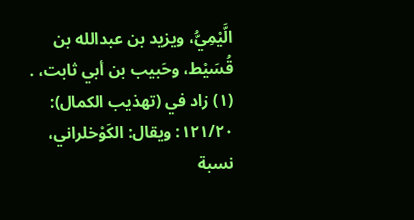الَّيْمِيُّ، ويزيد بن عبدالله بن قُسَيْط، وحَبيب بن أبي ثابت، .
(١) زاد في (تهذيب الكمال): ١٢١/٢٠: ويقال: الكَوْخلراني، نسبة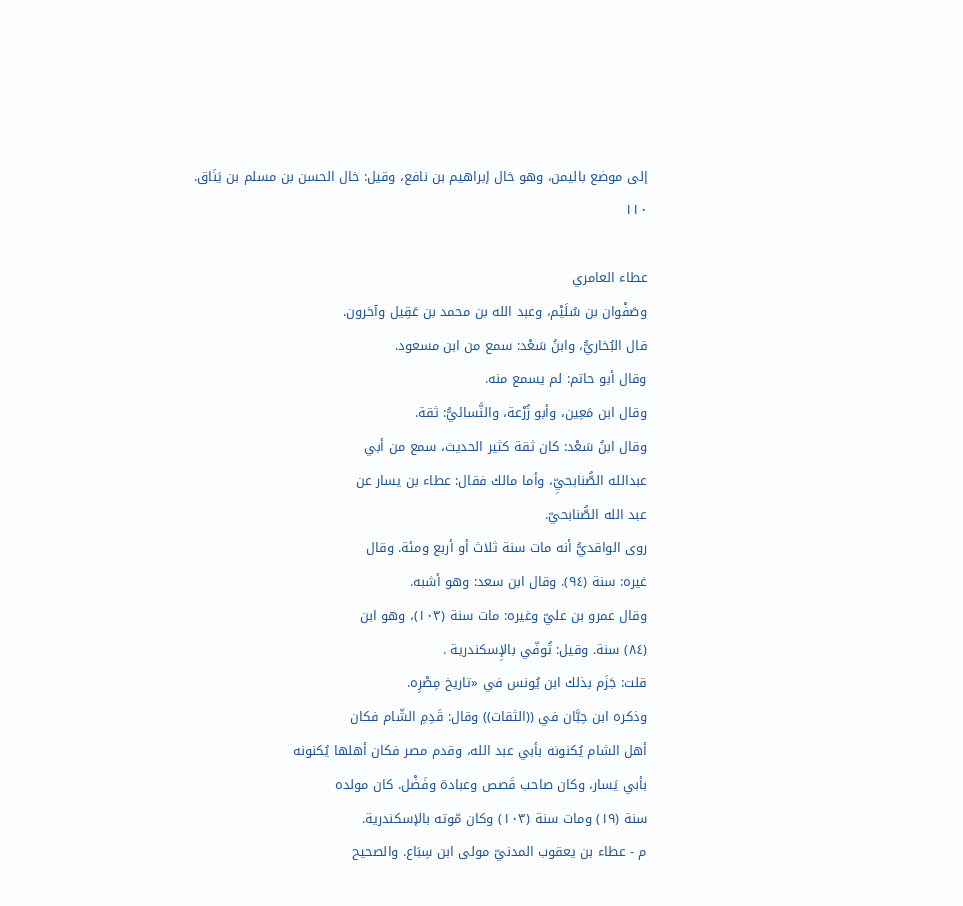إلى موضع باليمن، وهو خال إبراهيم بن نافع، وقيل: خال الحسن بن مسلم بن يَنَاق.
١١٠

عطاء العامري
وصَفْوان بن سُلَيْم، وعبد الله بن محمد بن عَقِيل وآخرون.
قال البُخاريُّ، وابنُ سَعْد: سمع من ابن مسعود.
وقال أبو حاتم: لم يسمع منه.
وقال ابن مَعِين، وأبو زُرْعة، والنَّسائيُّ: ثقة.
وقال ابنُ سَعْد: كان ثقة كثير الحديث، سمع من أبي
عبدالله الصُّنابحيِّ، وأما مالك فقال: عطاء بن يسار عن
عبد الله الصُّنابحيّ.
روى الواقديُّ أنه مات سنة ثلاث أو أربع ومئة. وقال
غيره: سنة (٩٤). وقال ابن سعد: وهو أشبه.
وقال عمرو بن عليّ وغيره: مات سنة (١٠٣)، وهو ابن
(٨٤) سنة. وقيل: تُوفّي بالإِسكندرية .
قلت: جَزَم بذلك ابن يُونس في «تاريخ مِصْرِه.
وذكره ابن حِبَّان في ((الثقات)) وقال: قَدِمِ الشّام فكان
أهل الشام يُكنونه بأبي عبد الله، وقدم مصر فكان أهلها يُكنونه
بأبي يَسار، وكان صاحب قَصص وعبادة وفَضْل. كان مولده
سنة (١٩) ومات سنة (١٠٣) وكان مّوته بالإسكندرية.
م - عطاء بن يعقوب المدنيّ مولى ابن سِبَاع. والصحيح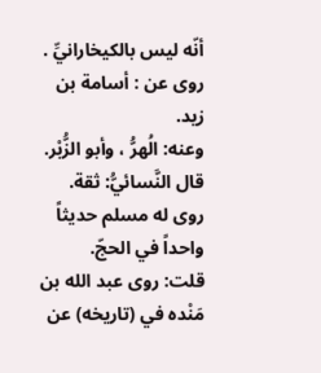أنّه ليس بالکیخارانيِّ .
روى عن : أسامة بن زيد.
وعنه: الُهرُّ ، وأبو الزُّبْر.
قال النَّسائيُّ: ثقة.
روى له مسلم حديثاً واحداً في الحجّ.
قلت: روى عبد الله بن مَنْده في (تاريخه) عن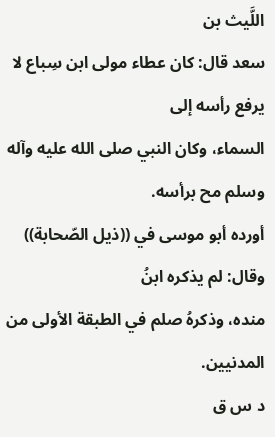اللَّيث بن
سعد قال: كان عطاء مولى ابن سِباع لا يرفع رأسه إلى
السماء، وكان النبي صلى الله عليه وآله وسلم مح برأسه.
أورده أبو موسى في ((ذيل الصّحابة)) وقال: لم يذكره ابنُ
منده، وذكرهُ صلم في الطبقة الأولى من المدنيين.
د س ق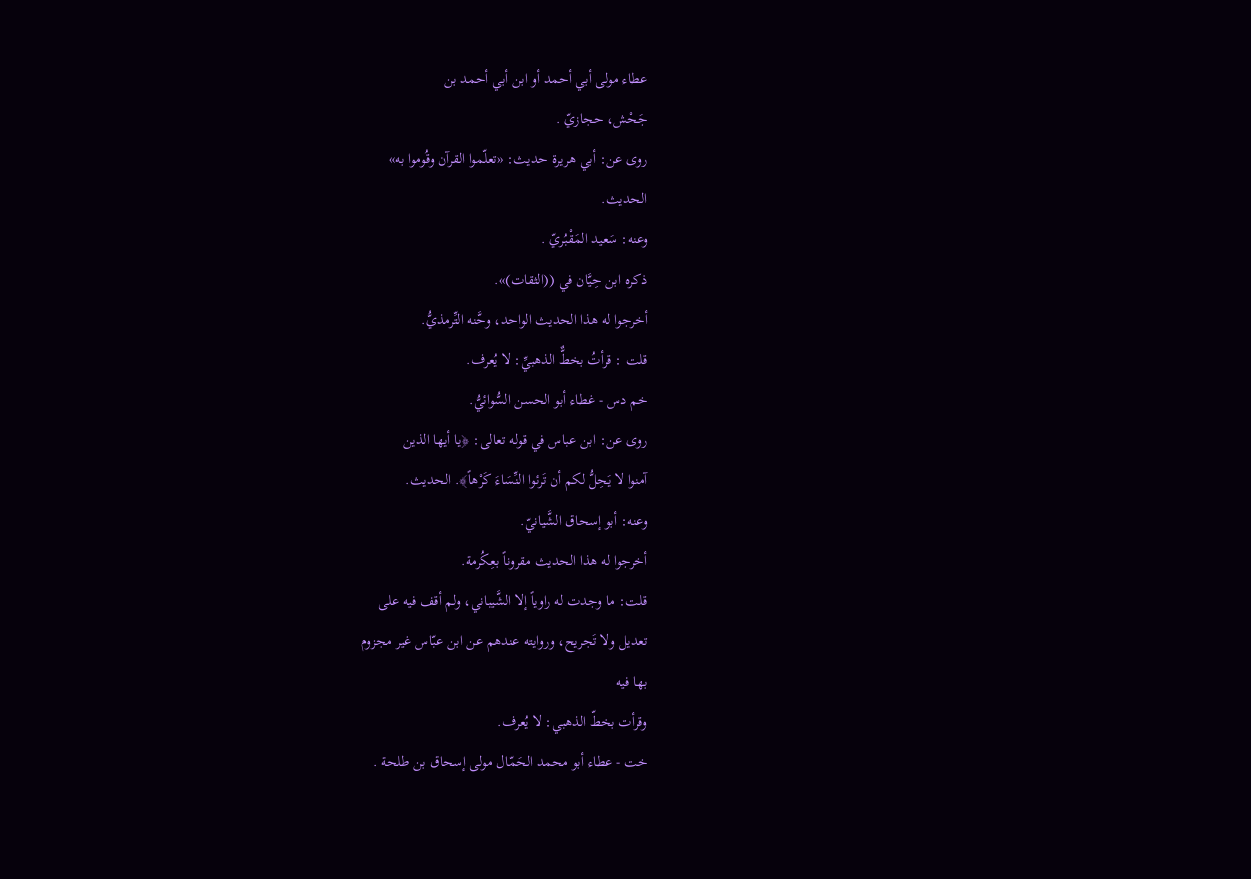عطاء مولى أبي أحمد أو ابن أبي أحمد بن
جَحْش، حجازيّ .
روى عن: أبي هريرة حديث: «تعلّموا القرآن وقُوموا به»
الحديث.
وعنه: سَعيد المَقْبُريّ .
ذكره ابن حِیَّان في ((الثقات)».
أخرجوا له هذا الحديث الواحد، وحَّنه التِّرمذيُّ.
قلت : قرأتُ بخطٌّ الذهبيِّ: لا يُعرف.
خم دس - غطاء أبو الحسن السُّوائيُّ.
روى عن: ابن عباس في قوله تعالى: ﴿يا أيها الذين
آمنوا لا يَحِلُّ لكم أن تَرئوا النِّسَاءَ كَرْهاً﴾. الحديث.
وعنه: أبو إسحاق الشَّيانيّ.
أخرجوا له هذا الحديث مقروناً بعِكُرمة.
قلت: ما وجدت له راوياً إلا الشَّيباني، ولم أقف فيه على
تعديل ولا تَجریح، وروايته عندهم عن ابن عبّاس غير مجزوم
بها فيه
وقرأت بخطّ الذهبي: لا يُعرف.
خت - عطاء أبو محمد الحَمّال مولى إسحاق بن طلحة .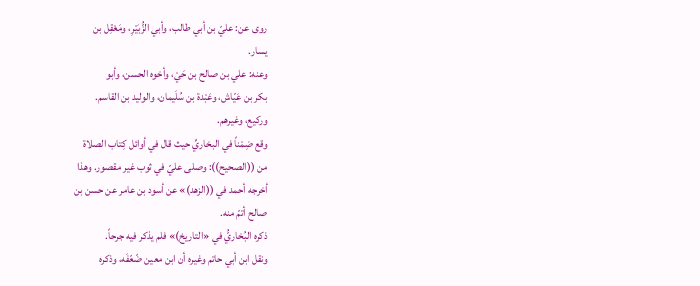روى عن: عليّ بن أبي طالب، وأبي الزُّبَيْرِ، ومَعْقِل بن
يسار.
وعنه: علي بن صالح بن حَيْ، وأخوه الحسن، وأبو
بكر بن عَيّاش، وعَبْدة بن سُلَيمان، والوليد بن القاسم.
ورکیع، وغيرهم.
وقع ضِمْناً في البخاريِّ حيث قال في أوائل كِتاب الصلاة
من ((الصحيح)): وصلى عليّ في ثوب غير مقصور. وهذا
أخرجه أحمد في ((الزهد)» عن أسود بن عامر عن حسن بن
صالح أتمّ منه.
ذكره البُخاريُّ في «التاريخ)» فلم يذكر فيه جرحاً.
ونقل ابن أبي حاتم وغيره أن ابن معين ضّعّفَه، وذكره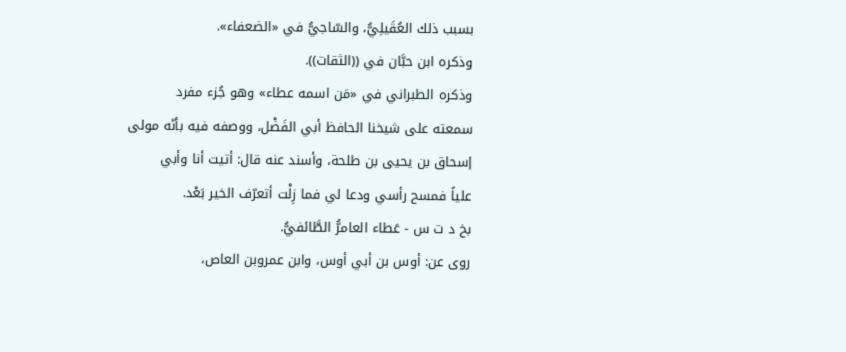بسبب ذلك العُقَيلِيُّ، والسّاجيُّ في «الضعفاء».
وذكره ابن حبَّان في ((الثقات)).
وذكره الطبراني في «مَن اسمه عطاء» وهو جُزء مفرد
سمعته على شيخنا الحافظ أبي الفَضْل، ووصفه فيه بأنّه مولی
إسحاق بن يحيى بن طلحة، وأسند عنه قال: أتيت أنا وأبي
علياً فمسح رأسي ودعا لي فما زِلْت أتعرّف الخير بَعْد.
بخ د ت س - عَطاء العامرُّ الطَّائفيُّ.
روى عن: أوس بن أبي أوس، وابن عمروبن العاص،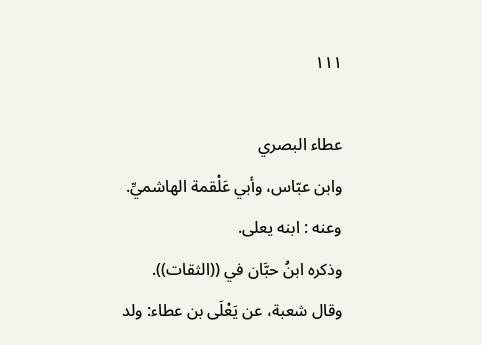١١١

عطاء البصري
وابن عبّاس، وأبي عَلْقمة الهاشميِّ.
وعنه : ابنه یعلی.
وذكره ابنُ حبَّان في ((الثقات)).
وقال شعبة، عن يَعْلَى بن عطاء: ولد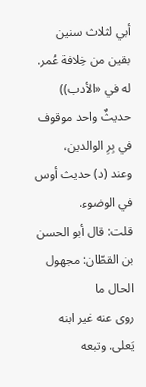أبي لثلاث سنين
بقین من خِلافة عُمر.
له في «الأدب)) حديثٌ واحد موقوف في بِرِ الوالدين،
وعند (د) حديث أوس في الوضوء.
قلت: قال أبو الحسن بن القطّان: مجهول الحال ما
روى عنه غير ابنه يَعلى. وتبعه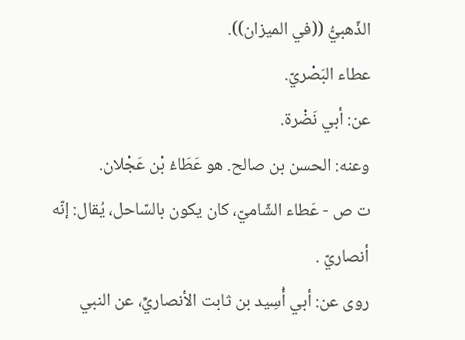الذّهبيُّ ((في الميزان)).
عطاء البَصْريّ.
عن: أبي نَضْرة.
وعنه: الحسن بن صالح. هو عَطَاءُ بْن عَجْلان.
ت ص - عَطاء الشّاميّ، كان يكون بالسّاحل، يُقال: إنّه
أنصاريّ .
روى عن: أبي أُسِيد بن ثابت الأنصاريِّ، عن النبي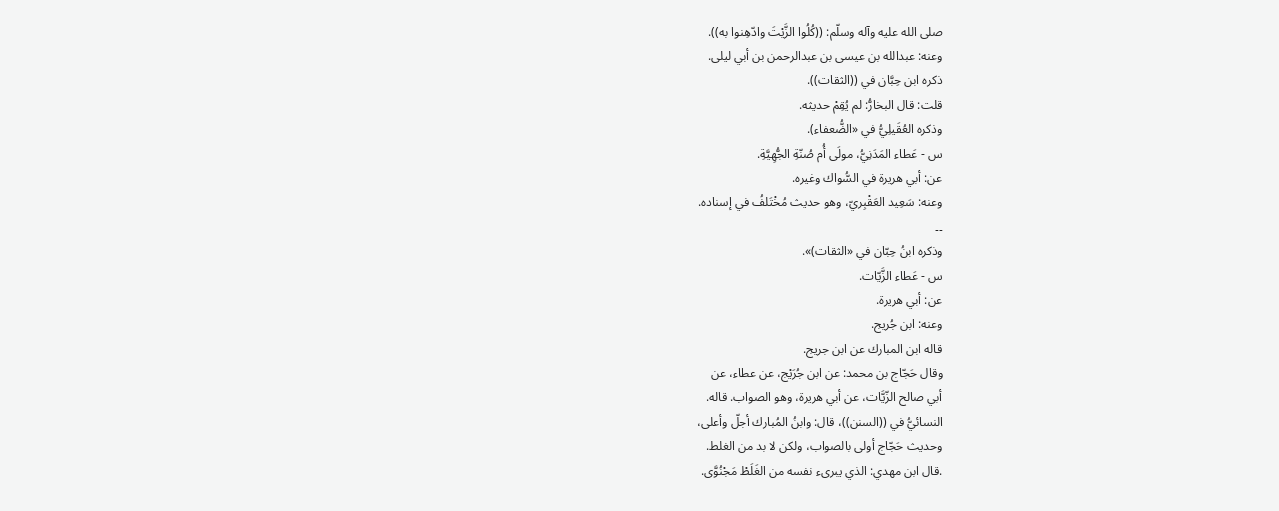صلى الله عليه وآله وسلّم: ((كُلُوا الزَّيْتَ وادّهِنوا به)).
وعنه: عبدالله بن عيسى بن عبدالرحمن بن أبي ليلى.
ذكره ابن حِبَّان في ((الثقات)).
قلت: قال البخارُّ: لم يُقِمْ حديثه.
وذكره العُقَيلِيُّ في «الضُّعفاء).
س - عَطاء المَدَنِيُّ، مولَى أُم صُنّةِ الجُّهِيَّةِ.
عن: أبي هريرة في السُّواك وغيره.
وعنه: سَعِيد العَقْبِريّ، وهو حديث مُخْتَلفُ في إسناده.
۔۔
وذكره ابنُ حِبّان في «الثقات)».
س - عَطاء الزَّيّات.
عن: أبي هريرة.
وعنه: ابن جُریج.
قاله ابن المبارك عن ابن جريج.
وقال حَجّاج بن محمد: عن ابن جُرَيْج، عن عطاء، عن
أبي صالح الزّيَّات، عن أبي هريرة، وهو الصواب. قاله.
النسائيُّ في ((السنن))، قال: وابنُ المُبارك أجلّ وأعلى،
وحديث حَجّاج أولى بالصواب، ولكن لا بد من الغلط.
.قال ابن مهدي: الذي يبرىء نفسه من الغَلَطْ مَجْنُوَّى.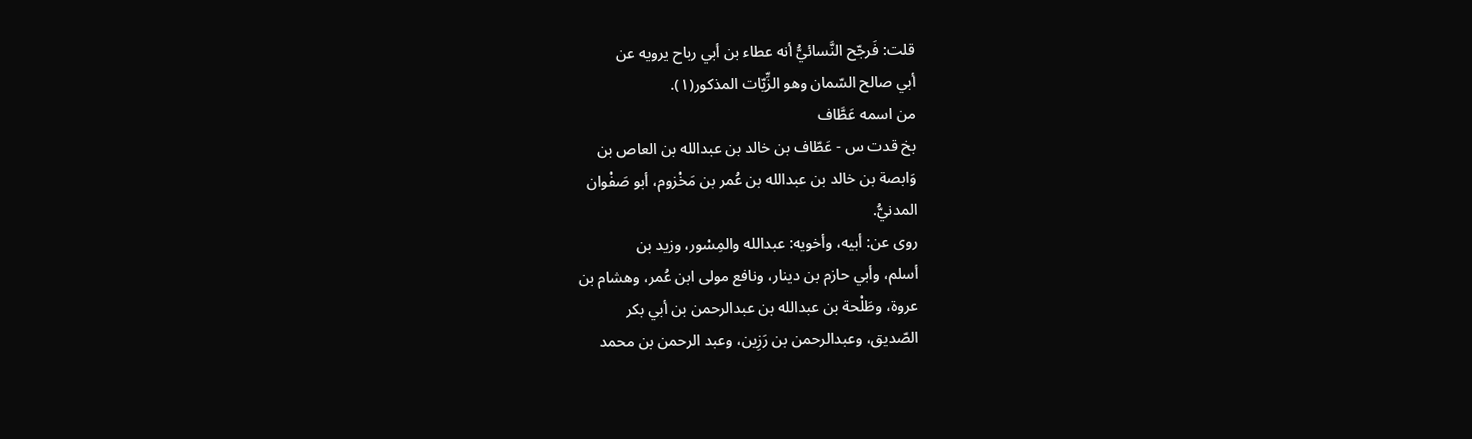قلت: فَرجّح النَّسائيُّ أنه عطاء بن أبي رباح يرويه عن
أبي صالح السّمان وهو الزِّيّات المذكور(١).
من اسمه عَطَّاف
بخ قدت س - عَطّاف بن خالد بن عبدالله بن العاص بن
وَابصة بن خالد بن عبدالله بن عُمر بن مَخْزوم، أبو صَفْوان
المدنيُّ.
روی عن: أبيه، وأخويه: عبدالله والمِسْور، وزید بن
أسلم، وأبي حازم بن دينار، ونافع مولى ابن عُمر، وهشام بن
عروة، وطَلْحة بن عبدالله بن عبدالرحمن بن أبي بكر
الصّديق، وعبدالرحمن بن رَزِين، وعبد الرحمن بن محمد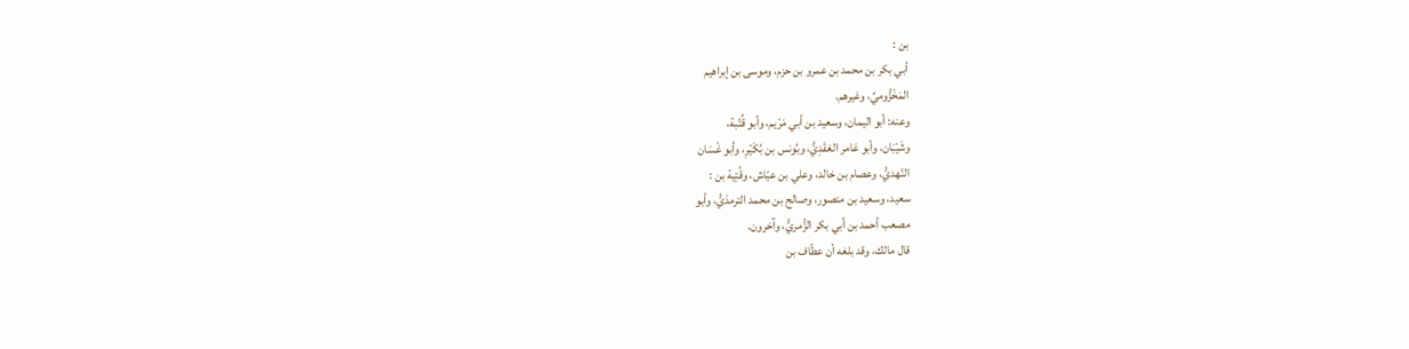بن :
أبي بكر بن محمد بن عمرو بن حزم، وموسى بن إبراهيم
المَخْزُّوميِّ، وغيرهم.
وعنه: أبو اليمان، وسعيد بن أبي مَرْيم، وأبو قُتّبة،
وشَيْبَان، وأبو عَامر العَقَدِيُّ، وبُونس بن بُكَيْرِ، وأبو غْسَان
النّهديُّ، وعصام بن خالد، وعلي بن عيّاش، وقُتِية بن :
سعید، وسعید بن منصور، وصالح بن محمد الترمذيُّ، وأبو
مصعب أحمد بن أبي بکر الزُّمريُّ، وآخرون.
قال مالك، وقد بلغه أن عطّاف بن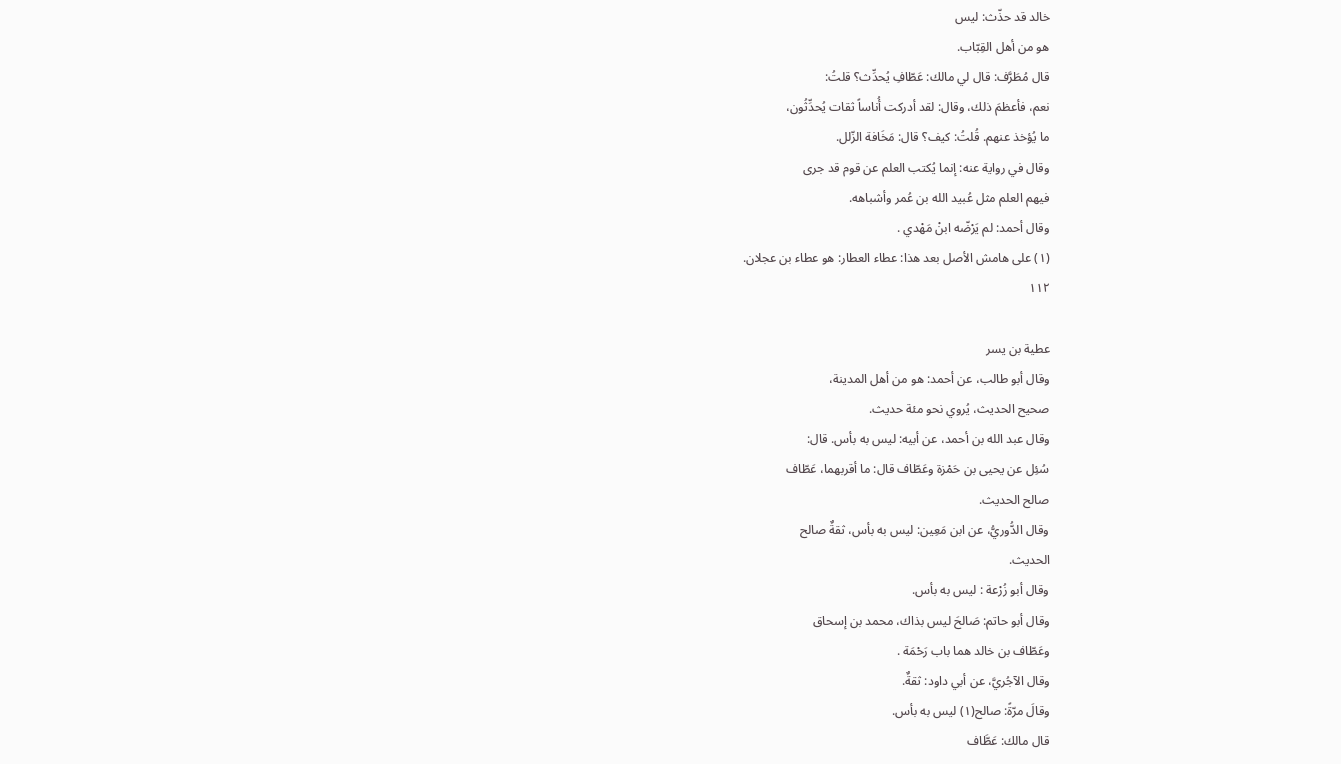خالد قد حذّث: ليس
هو من أهل القِبّاب.
قال مُطَرَّف: قال لي مالك: عَطّافِ يُحدِّث؟ قلتُ:
نعم، فأعظمَ ذلك، وقال: لقد أدركت أُناساً ثقات يُحدِّثُون،
ما يُؤخذ عنهم. قُلتُ: كيف؟ قال: مَخَافة الزّلل.
وقال في رواية عنه: إنما يُكتب العلم عن قوم قد جرى
فيهم العلم مثل عُبيد الله بن عُمر وأشباهه.
وقال أحمد: لم يَرْضّه ابنْ مَهْدي .
(١) على هامش الأصل بعد هذا: عطاء العطار: هو عطاء بن عجلان.
١١٢

عطية بن يسر
وقال أبو طالب، عن أحمد: هو من أهل المدينة،
صحيح الحديث، يُروي نحو مئة حديث.
وقال عبد الله بن أحمد، عن أبيه: ليس به بأس. قال:
سُئِل عن يحيى بن حَمْزة وعَطّاف قال: ما أقربهما، عَطّاف
صالح الحدیث.
وقال الدُّوريُّ، عن ابن مَعِين: ليس به بأس، ثقةٌ صالح
الحديث.
وقال أبو زُرْعة : ليس به بأس.
وقال أبو حاتم: صَالحَ ليس بذاك، محمد بن إسحاق
وعَطّاف بن خالد هما باب رَحْمَة .
وقال الآجُريَّ، عن أبي داود: ثقةٌ.
وقالَ مرّةً: صالح(١) ليس به بأس.
قال مالك: عَطَّاف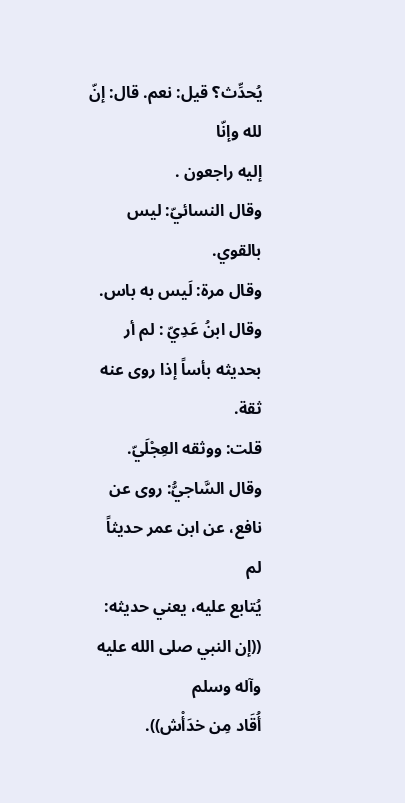يُحدِّث؟ قيل: نعم. قال: إنّ لله وإنّا
إليه راجعون .
وقال النسائيّ: ليس بالقوي.
وقال مرة: لَیس به باس.
وقال ابنُ عَدِيّ : لم أر بحديثه بأساً إذا روى عنه ثقة.
قلت: ووثقه العِجْلَيّ.
وقال السَّاجيُّ: روى عن نافع، عن ابن عمر حديثاً لم
يُتابع علیه، يعني حديثه: ((إن النبي صلى الله عليه وآله وسلم
أُقَاد مِن خدَأْش)).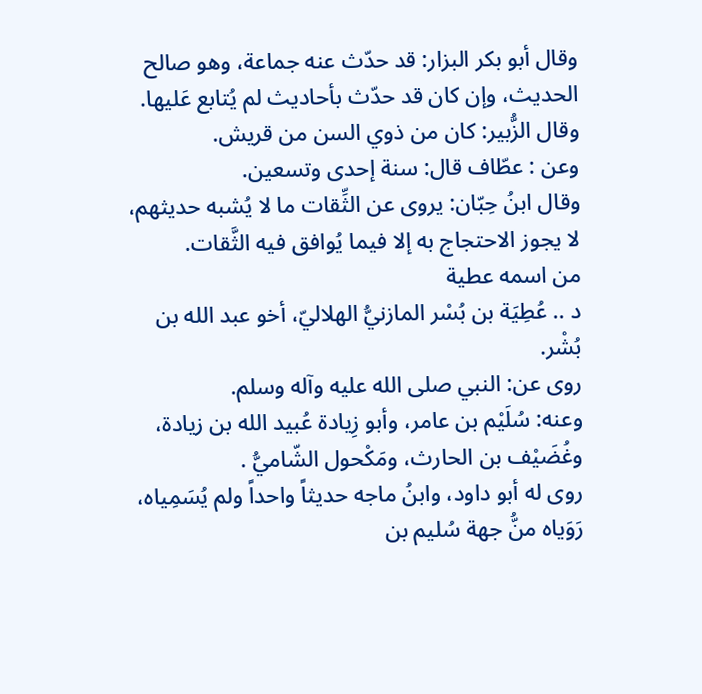وقال أبو بكر البزار: قد حدّث عنه جماعة، وهو صالح
الحديث، وإن كان قد حدّث بأحاديث لم يُتابع عَليها.
وقال الزُّبير: كان من ذوي السن من قريش.
وعن : عطّاف قال: سنة إحدى وتسعين.
وقال ابنُ حِبّان: یروى عن الثِّقات ما لا يُشبه حديثهم،
لا يجوز الاحتجاج به إلا فيما يُوافق فيه الثَّقات.
من اسمه عطية
د .. عُطِيَة بن بُسْر المازنيُّ الهلاليّ، أخو عبد الله بن
بُشْر.
روى عن: النبي صلى الله عليه وآله وسلم.
وعنه: سُلَيْم بن عامر، وأبو زِيادة عُبيد الله بن زيادة،
وغُضَيْف بن الحارث، ومَكْحول الشّاميُّ .
روى له أبو داود، وابنُ ماجه حديثاً واحداً ولم يُسَمِياه،
رَوَياه منُّ جهة سُليم بن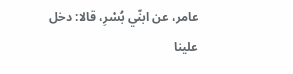عامر، عن ابنّي بُسْرِ، قالا: دخل
علينا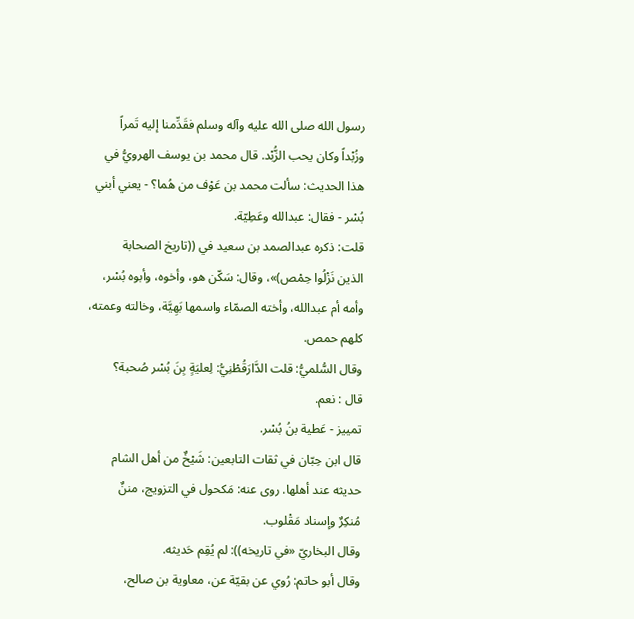رسول الله صلى الله عليه وآله وسلم فقَدِّمنا إليه تَمراً
وزُبْداً وكان يحب الزُّبْد. قال محمد بن يوسف الهرويُّ في
هذا الحديث: سألت محمد بن عَوْف من هُما؟ - يعني أبني
بُسْر - فقال: عبدالله وعَطِيّة.
قلت: ذكره عبدالصمد بن سعيد في ((تاريخ الصحابة
الذين نَزْلُوا حِمْص)»، وقال: سَكّن هو، وأخوه، وأبوه بُسْر،
وأمه أم عبدالله، وأخته الصمّاء واسمها بَهِيَّة، وخالته وعمته،
كلهم حمص.
وقال السُّلميُّ: قلت الدَّارَقُطْنِيُّ: لِعليَةٍ بِنَ بُسْر صُحبة؟
قال : نعم.
تمییز - عَطية بنُ بُسْر.
قال ابن حِبّان في ثقات التابعين: شَيْخٌ من أهل الشام
حديثه عند أهلها. روى عنه: مَكحول في التزويج، مننٌ
مُنكِرٌ وإسناد مَقْلوب.
وقال البخاريّ «في تاريخه)): لم يُقِم حَديثه.
وقال أبو حاتم: رُوي عن بقيّة عن، معاوية بن صالح،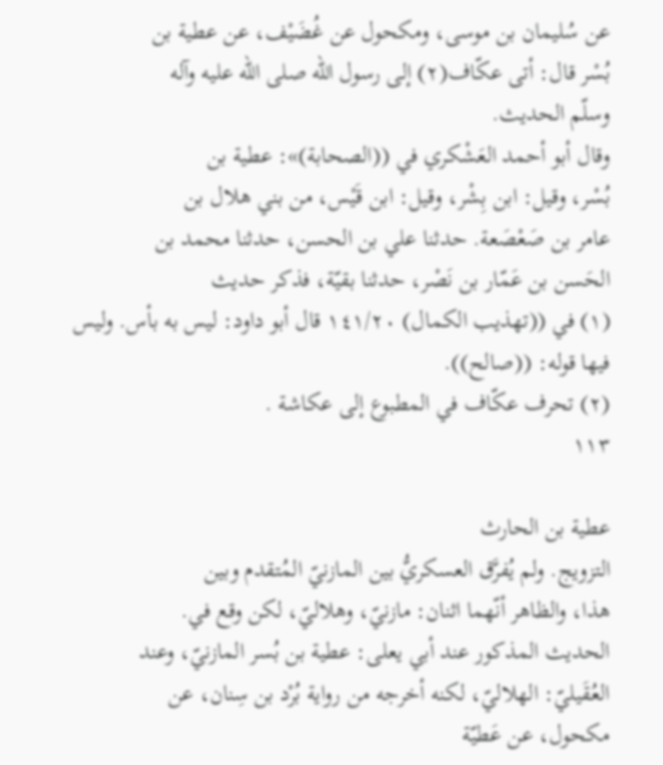عن سُليمان بن موسى، ومكحول عن غُضَيْف، عن عطية بن
بُسْر قال: أتى عكّاف(٢) إلى رسول الله صلى الله عليه وآله
وسلّم الحدیث.
وقال أبو أحمد العَشْكري في ((الصحابة)»: عطية بن
بُسْر، وقيل: ابن بِشْر، وقيل: ابن قَيْس، من بني هلال بن
عامر بن صَعْصَعة. حدثنا علي بن الحسن، حدثنا محمد بن
الحَسن بن عَمّار بن نَصْر، حدثنا بقيّة، فذكر حديث
(١) في ((تهذيب الكمال) ١٤١/٢٠ قال أبو داود: ليس به بأس. وليس فيها قوله: ((صالح)).
(٢) تحرف عكّاف في المطبوع إلى عكاشة .
١١٣

عطية بن الحارث
التزويج. ولم يُفرَّق العسكريُّ بين المازنيّ المُتقدم وبين
هذا، والظاهر أنّهما اثنان: مازنيّ، وهلاليّ، لكن وقع في.
الحديث المذكور عند أبي يعلى: عطية بن بُسر المازنيّ، وعند
العُقَيليّ: الهلاليّ، لكنه أخرجه من رواية بُرْد بن سِنان، عن
مكحول، عن عَطيّة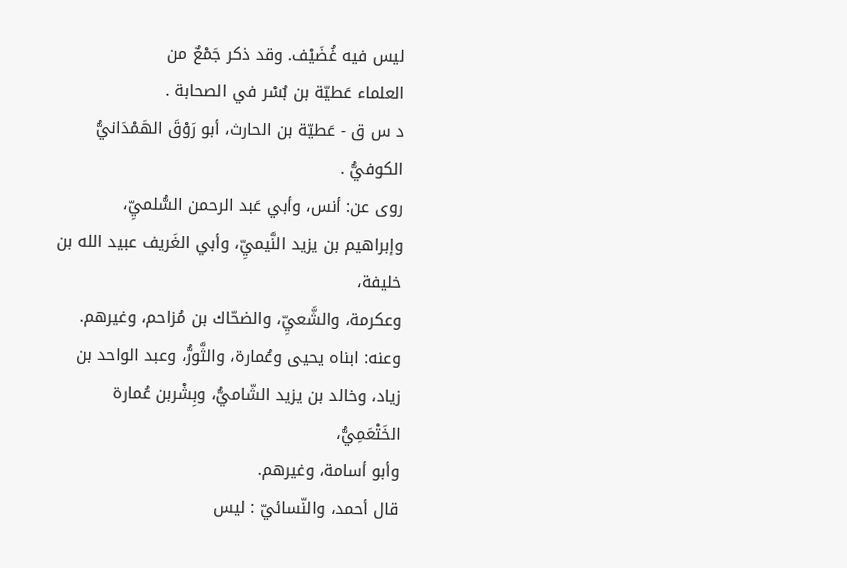ليس فيه غُضَيْف. وقد ذكر جَمْعٌ من
العلماء عَطيّة بن بُسْر في الصحابة .
د س ق - عَطيّة بن الحارث، أبو رَوْقَ الهَمْدَانيُّ
الكوفيُّ .
روى عن: أنس، وأبي عَبد الرحمن السُّلميِّ،
وإبراهيم بن يزيد النَّيميِّ، وأبي الغَريف عبيد الله بن خليفة،
وعكرمة، والشَّعيِّ، والضحّاك بن مُزاحم، وغيرهم.
وعنه: ابناه يحيى وعُمارة، والثَّورُّ، وعبد الواحد بن
زياد، وخالد بن يزيد الشّاميُّ، وبِشْربن عُمارة الخَتْعَمِيُّ،
وأبو أسامة، وغيرهم.
قال أحمد، والنّسائيّ : لیس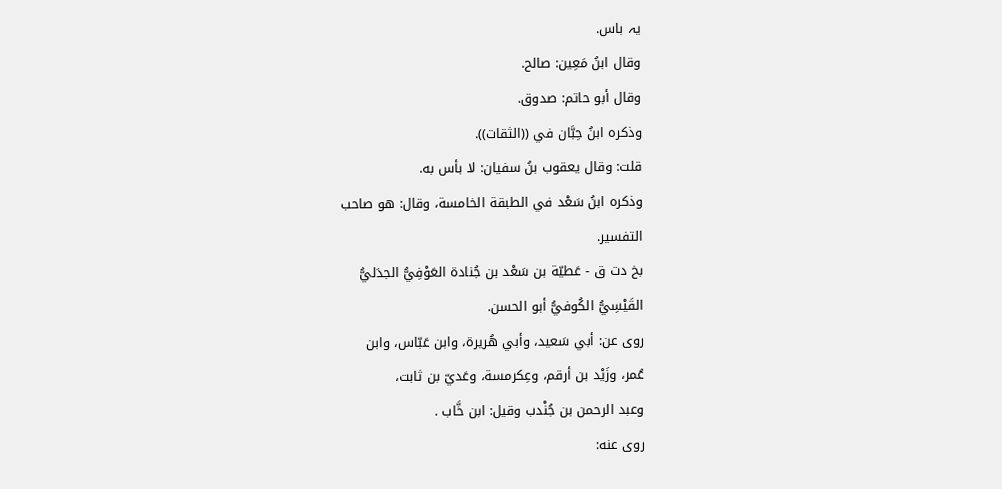یہ باس.
وقال ابنُ مَعِين: صالح.
وقال أبو حاتم: صدوق.
وذكره ابنُ حِبَّان في ((الثقات)).
قلت: وقال يعقوب بنُ سفيان: لا بأس به.
وذكره ابنُ سَعْد في الطبقة الخامسة، وقال: هو صاحب
التفسير.
بخ دت ق - عَطيّة بن سَعْد بن جُنادة العَوْفِيُّ الجدَليُّ
القَيْسِيُّ الكُوفيُّ أبو الحسن.
روى عن: أبي سَعيد، وأبي هُريرة، وابن عَبّاس، وابن
عُمر، وزَيْد بن أرقم، وعِكرمسة، وعَديّ بن ثابت،
وعبد الرحمن بن جُنْدب وقيل: ابن خَّاب .
روى عنه: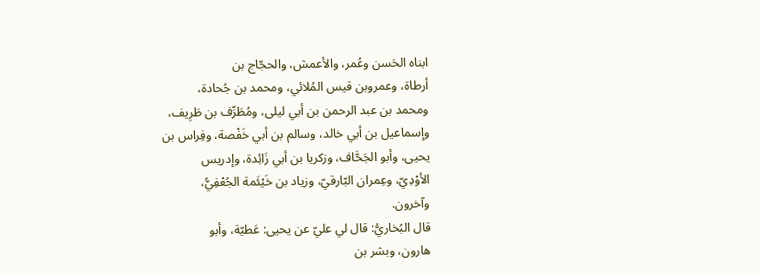ابناه الحَسن وعُمر، والأعمش، والحجّاج بن
أرطاة، وعمروبن قيس المُلائي، ومحمد بن جُحادة،
ومحمد بن عبد الرحمن بن أبي ليلى، ومُطَرِّف بن طَرِيف،
وإسماعيل بن أبي خالد، وسالم بن أبي خَفْصة، وفِراس بن
يحيى، وأبو الجَحَّاف، وزكريا بن أبي زَائِدة، وإدريس
الأوْدِيّ، وعِمران البّارقيّ، وزياد بن خَيْئَمة الجُعْفِيُّ،
وآخرون.
قال البُخاريُّ: قال لي عليّ عن يحيى: عَطيّة، وأبو
هارون، وبشر بن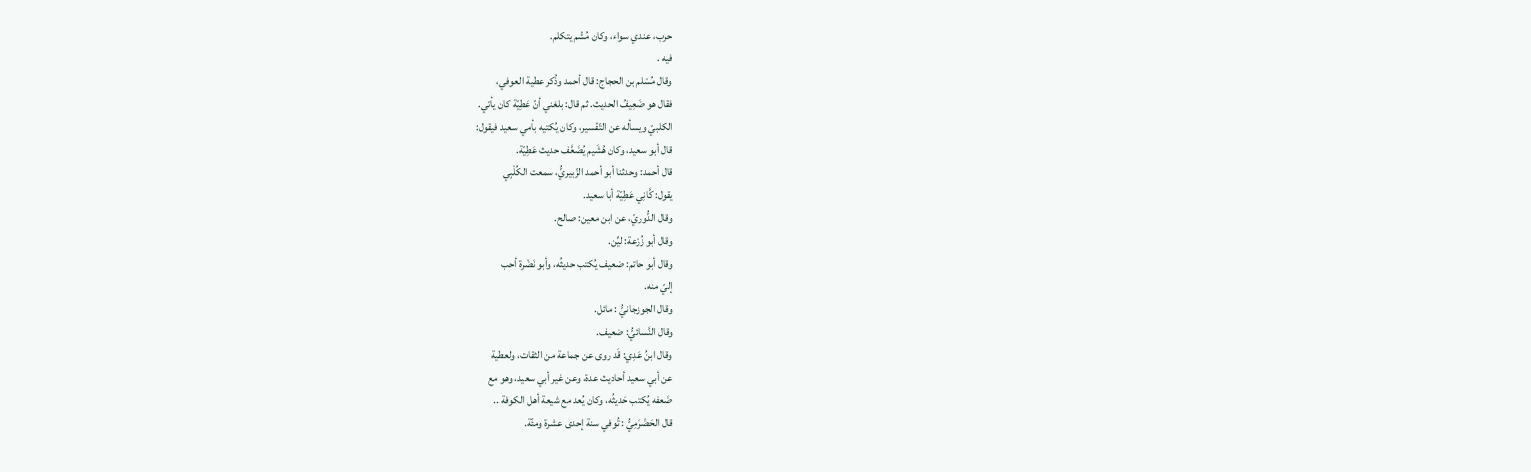حرب، عندي سواء، وکان مُشْم يتكلم.
فيه .
وقال مُسْلم بن الحجاج: قال أحمد وذُكر عطية العوفي،
فقال هو ضَعِيفُ الحديث. ثم قال: بلغني أنّ عَطِيّة كان يأتي.
الكلبيّ ويسأله عن التّفْسیر، وکان يُکتیه بأمي سعید فیقول:
قال أبو سعيد، وكان هُشَيم يُضَعَّف حديث عَطِيّة.
قال أحمد: وحدثنا أبو أحمد الزّبيريُّ، سمعت الكُلْبِي
يقول: كَّانِي عَطِيّة أبا سعيد.
وقال الدُّوريّ، عن ابن معين: صالح.
وقال أبو زُرْعة: لیِّن.
وقال أبو حاتم: ضعیف یُكتب حديثُه، وأبو نَضْرة أحب
إليّ منه.
وقال الجوزجانيُّ : مائل.
وقال النَّسائيُّ: ضعيف.
وقال ابنُ عَدِي: قَد روى عن جماعة من الثقات، ولعطية
عن أبي سعيد أحاديث عدة، وعن غير أبي سعيد، وهو مع
ضَعفه يُكتب حَديثُه، وكان يُعد مع شيعة أهل الكوفة ..
قال الحَضْرَمِيُّ : تُوفي سنة إحدى عشرة ومئّة.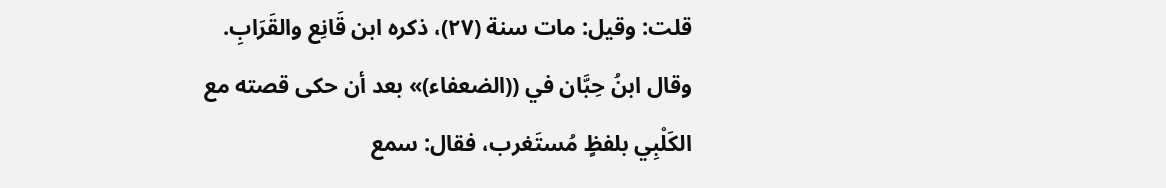قلت: وقيل: مات سنة (٢٧)، ذكره ابن قَانِع والقَرَابِ.
وقال ابنُ حِبَّان في ((الضعفاء)» بعد أن حكى قصته مع
الكَلْبِي بلفظٍ مُستَغرب، فقال: سمع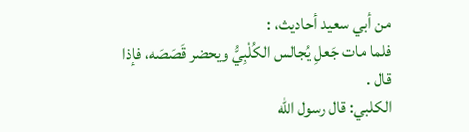من أبي سعيد أحاديث، :
فلما مات جَعلِ يُجالس الكُلْبِيُّ ويحضر قَصَصَه، فإذا قال .
الكلبي: قال رسول الله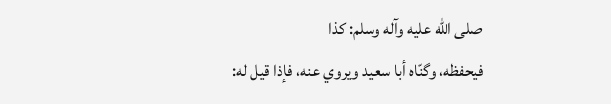صلى الله عليه وآله وسلم: كذا
فیحفظه، وگنّاه أبا سعيد ويروي عنه، فإذا قيل له: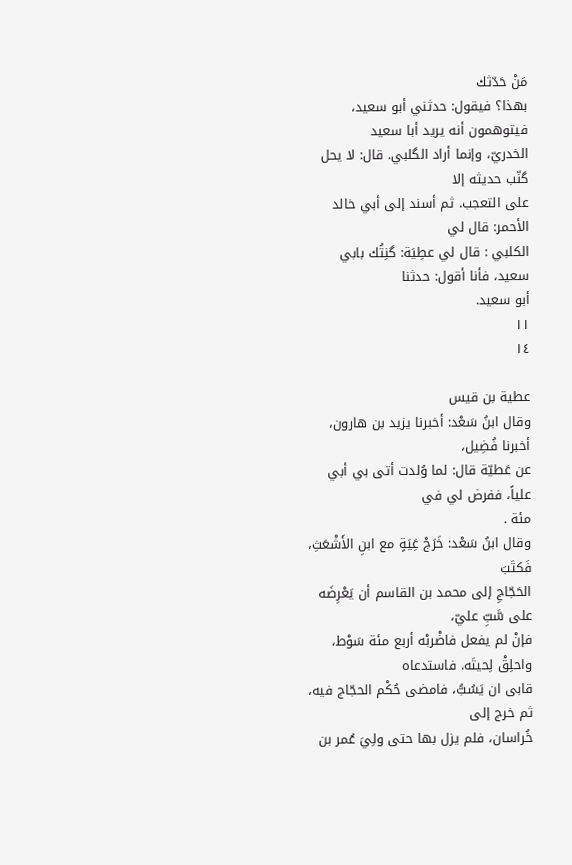مَنْ حَدّثك
بهذا؟ فيقول: حدثني أبو سعید، فیتوهمون أنه یرید أبا سعيد
الخدريّ، وإنما أراد الگلبي. قال: لا يحل گنّب حديثه إلا
على التعجب. ثم أسند إلى أبي خالد الأحمر: قال لي
الكلبي : قال لي عطِيَة: گنِتُك بابي سعید، فأنا أقول: حدثنا
أبو سعيد.
١١
١٤

عطية بن قيس
وقال ابنُ سَعْد: أخبرنا يزيد بن هارون، أخبرنا فُضِيل،
عن عَطيّة قال: لما وُلدت أتى بي أبي علياً، ففرض لي في
مئة .
وقال ابنُ سَعْد: خَرَجْ عَِيَةٍ مع ابنِ الأَشْعَثِ، فَكتَبَ
الحَجّاجِ إلى محمد بن القاسم أن يَعْرِضَه على سَّبِّ عليّ،
فإنْ لم يفعل فاضْربْه أربع مئة سَوْط، واحلِقْ لِحيتَه. فاستدعاه
قابی ان یَسُبُّ، فامضی حُكْم الحجّاج فيه، ثم خرج إلى
خُراسان، فلم يزل بها حتى ولِيَ عُمر بن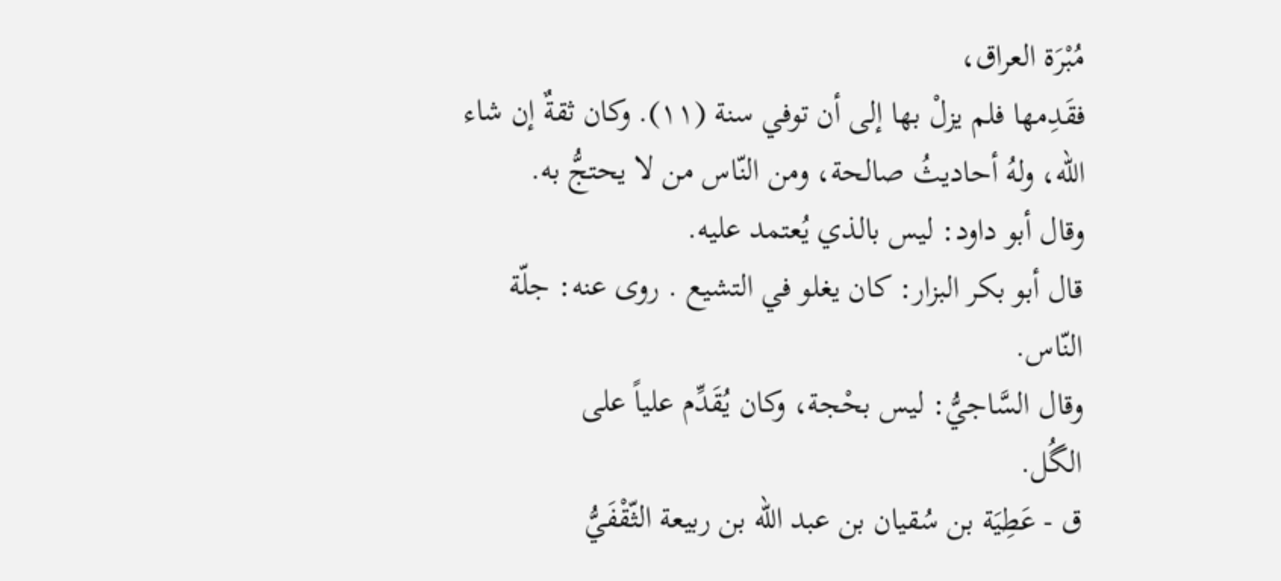مُبْرَة العراق،
فقَدِمها فلم يزلْ بها إلى أن توفي سنة (١١). وكان ثقةٌ إن شاء
الله، ولهُ أحاديثُ صالحة، ومن النّاس من لا يحتجُّ به.
وقال أبو داود: ليس بالذي يُعتمد عليه.
قال أبو بكر البزار: کان یغلو في التشیع . روى عنه: جلّة
النّاس.
وقال السَّاجيُّ: ليس بحْجة، وكان يُقَدِّم علياً على
الگُل.
ق - عَطِيَة بن سُقيان بن عبد الله بن ربيعة الثّقْفَيُّ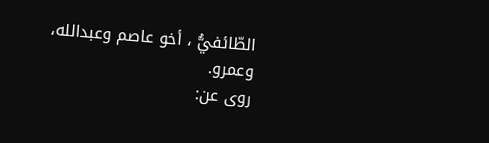الطّائفيُّ ، أخو عاصم وعبدالله، وعمرو.
روى عن: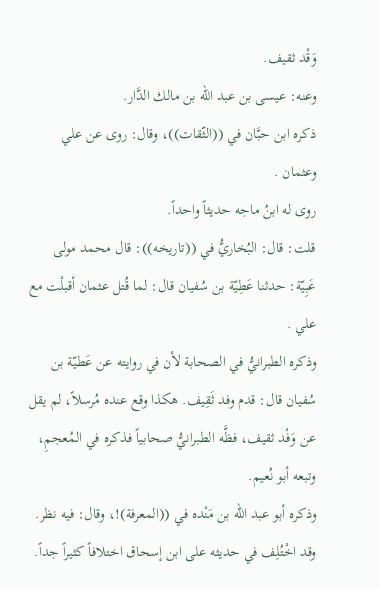وَقْد ثقيف.
وعنه: عيسى بن عبد الله بن مالك الدَّار.
ذكره ابن حبَّان في ((الثّقات))، وقال: روى عن علي
وعثمان .
روی له ابنُ ماجه حديثاً واحداً.
قلت: قال: البُخاريُّ في ((تاريخه)): قال محمد مولى
عَبِيّة: حدثنا عَطِيّة بن سُفيان قال: لما قُتل عثمان أقبلْت مع
علي .
وذكره الطبرانيُّ في الصحابة لأن في روايته عن عَطيّة بن
سُفيان قال: قدم وفد ثَقِيف. هكذا وقع عنده مُرسلاً، لم يقل
عن وَفْد ثقيف، فظَّه الطبرانيُّ صحابياً فذكره في المُعجمِ،
وتبعه أبو نُعیم.
وذكره أبو عبد الله بن مَنْده في ((المعرفة)!، وقال: فيه نظر.
وقد اخْتُلِف في حديثه على ابن إسحاق اختلافاً كثيراً جداً.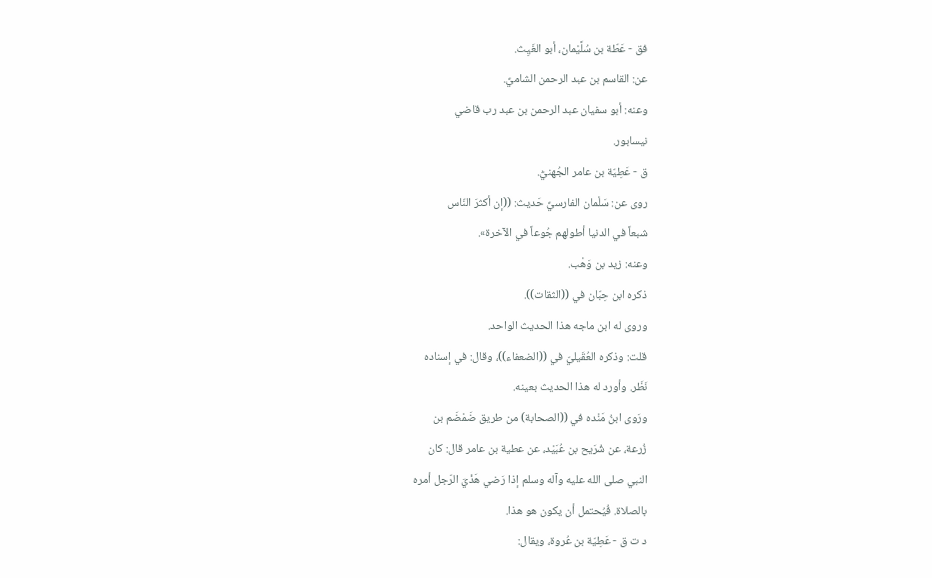فق - عَطّة بن سُلَّيْمان، أبو الغَيِث.
عن: القاسم بن عبد الرحمن الشاميِّ.
وعنه: أبو سفيان عبد الرحمن بن عبد رب قاضي
نيسابور.
ق - عَطِيّة بن عامر الجُهنيُّ.
روى عن: سَلْمان الفارسيِّ حَديث: ((إن أكثرَ النّاس
شبعاً في الدنيا أطولهم جُوعاً في الآخرة».
وعنه: زيد بن وَهْب.
ذكره ابن حِبّان في ((الثقات)).
وروی له ابن ماجه هذا الحديث الواحد.
قلت: وذكره العُقَيليّ في ((الضعفاء))، وقال: في إسناده
نَظَر. وأورد له هذا الحديث بعينه.
ورَوى ابنُ مَنْده في ((الصحابة) من طريق ضَمْضَم بن
زُرعة، عن شُرَيح بن عُبَيْد، عن عطية بن عامر قال: كان
النبي صلى الله عليه وآله وسلم إذا رَضي هَذْيَ الرّجل أمره
بالصلاة. فُيُحتمل أن يكون هو هذا.
د ت ق - عَطِيّة بن عُروة، ويقال: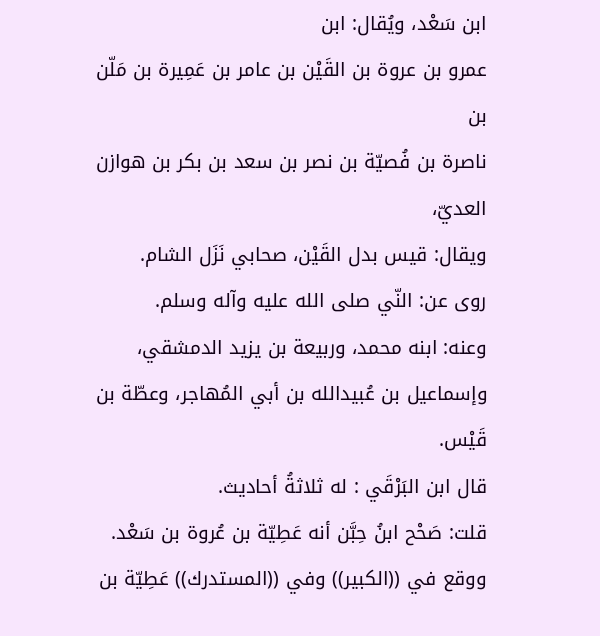ابن سَعْد، ويُقال: ابن
عمرو بن عروة بن القَيْن بن عامر بن عَمِيرة بن مَلّن بن
ناصرة بن فُصيّة بن نصر بن سعد بن بكر بن هوازن العديّ،
ويقال: قيس بدل القَيْن، صحابي نَزَل الشام.
روى عن: النّي صلى الله عليه وآله وسلم.
وعنه: ابنه محمد، وربيعة بن يزيد الدمشقي،
وإسماعيل بن عُبيدالله بن أبي المُهاجر، وعطّة بن قَيْس.
قال ابن البَرْقَي : له ثلاثةُ أحاديث.
قلت: صَحْح ابنُ حِبَّن أنه عَطِيّة بن عُروة بن سَعْد.
ووقع في ((الكبير)) وفي ((المستدرك)) عَطِيّة بن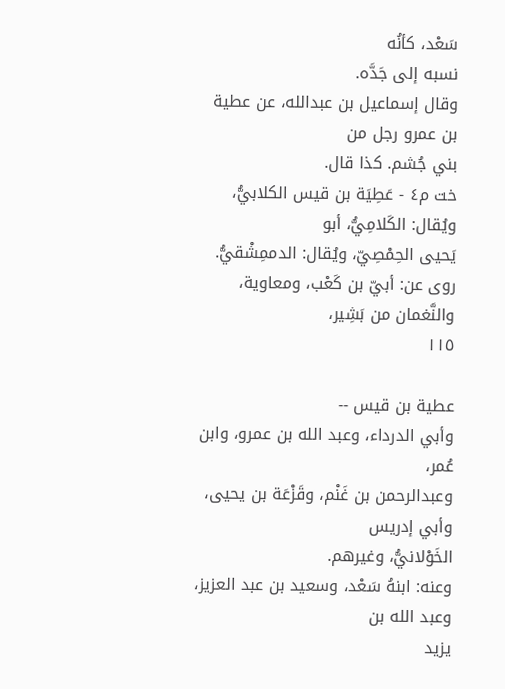سَعْد، كأنُه
نسبه إلى جَدَّه.
وقال إسماعيل بن عبدالله، عن عطية بن عمرو رجل من
بني جُشم. كذا قال.
خت م٤ - عَطِيَة بن قيس الكلابيُّ، ويُقال: الكَلامِيُّ، أبو
يَحيى الحِمْصِيّ، ويُقال: الدممِشْقيُّ.
روى عن: أبيّ بن كَعْب، ومعاوية، والنَّغمان من بَشِير،
١١٥

عطية بن قيس --
وأبي الدرداء، وعبد الله بن عمرو، وابن عُمر،
وعبدالرحمن بن غَنْم، وقَزْعَة بن يحيى، وأبي إدريس
الخَوْلانيُّ، وغيرهم.
وعنه: ابنهُ سَعْد، وسعيد بن عبد العزيز، وعبد الله بن
يزيد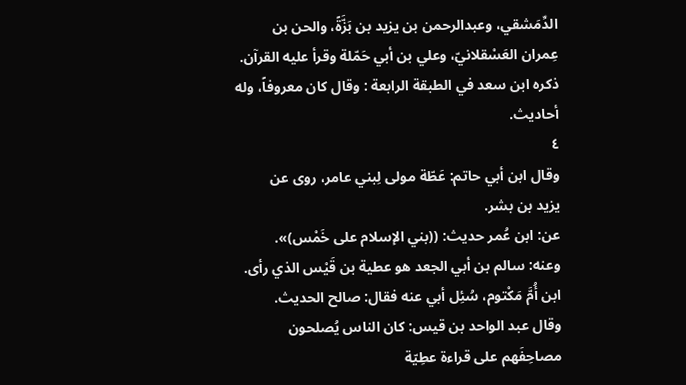الدِّمَشقي، وعبدالرحمن بن يزيد بن بَزَّةً، والحن بن
عِمران العَسْقلانيّ، وعلي بن أبي حَمّلة وقرأ عليه القرآن.
ذكره ابن سعد في الطبقة الرابعة : وقال كان معروفاً، وله
أحادیث.
٤
وقال ابن أبي حاتم: عَطّة مولى لِبني عامر، روى عن
یزید بن بشر.
عن: ابن عُمر حديث: ((بني الإسلام على خَمْس)».
وعنه: سالم بن أبي الجعد هو عطية بن قَيْس الذي رأى.
ابن أُمَّ مَكْتوم، سُئِل أبي عنه فقال: صالح الحديث.
وقال عبد الواحد بن قيس: كان الناس يُصلحون
مصاحِفَهم على قراءة عطِيّة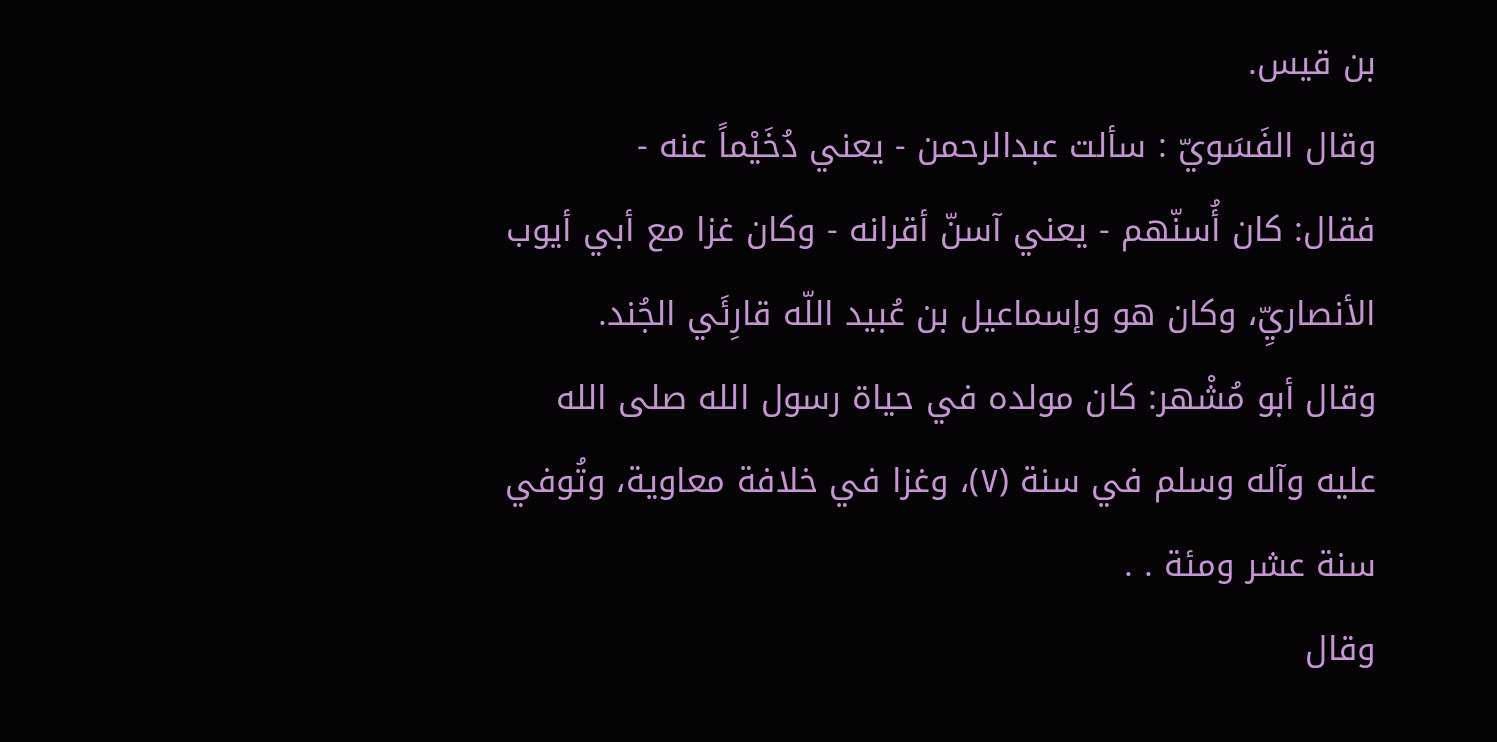بن قيس.
وقال الفَسَويّ : سألت عبدالرحمن - يعني دُخَيْماً عنه -
فقال: کان أُسنّهم - يعني آسنّ أقرانه - وكان غزا مع أبي أيوب
الأنصاريِّ، وكان هو وإسماعيل بن عُبيد اللّه قارِئَي الجُند.
وقال أبو مُشْهر: كان مولده في حياة رسول الله صلى الله
عليه وآله وسلم في سنة (٧)، وغزا في خلافة معاوية، وتُوفي
سنة عشر ومئة . .
وقال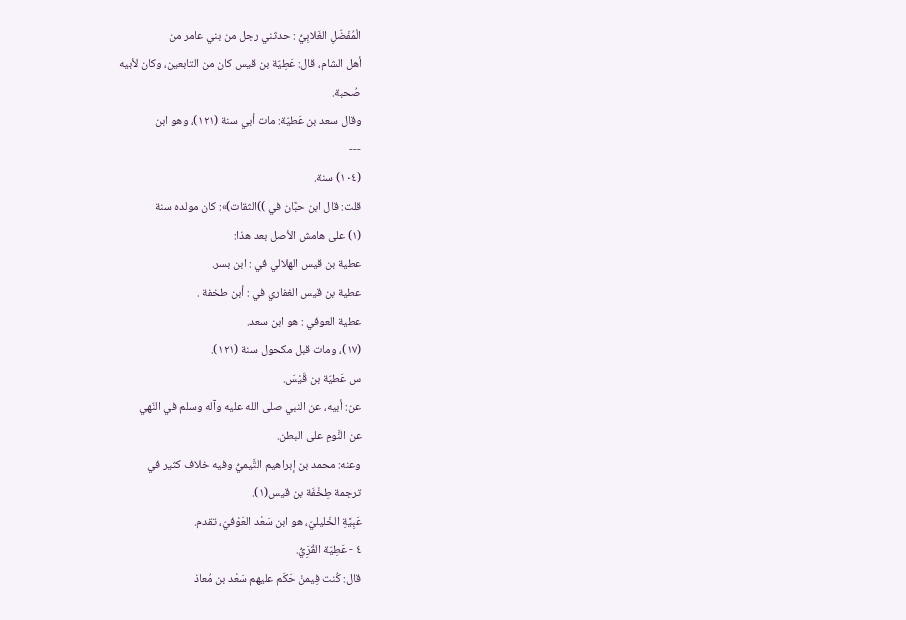الْمُفَضّلِ الغَلابِيُّ : حدثني رجل من بني عامر من
أهل الشام، قال: عَطِیّة بن قیس کان من التابعين، وكان لأبيه
صُحبة.
وقال سعد بن عَطيّة: مات أبي سنة (١٢١)، وهو ابن
---
(١٠٤) سنة.
قلت: قال ابن حبَّان في ))الثقات)»: کان مولده سنة
(١) على هامش الأصل بعد هذا:
عطية بن قيس الهلالي في : ابن بسر.
عطية بن قيس الغفاري في : أبن طخفة .
عطية العوفي : هو ابن سعد.
(١٧)، ومات قبل مكحول سنة (١٢١).
س عَطيّة بن قَيْسَ.
عن: أبيه، عن النبي صلى الله عليه وآله وسلم في النّهي
عن النَّومِ على البطن.
وعنه: محمد بن إبراهيم التَّيميُّ وفيه خلاف كثير في
ترجمة طِخْفَة بن قيس(١).
عَبِيَّةِ الخَليليّ، هو ابن سَعْد العَوْفيّ، تقدم.
٤ - عَطِيّة القُرَِيُّ.
قال: كُنت فِيمنْ حَكَم عليهم سَعْد بن مُعاذ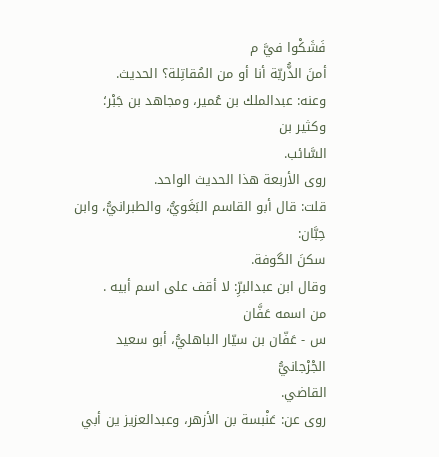فَشَكْوا فيَّ م
أمنَ الذُّريّة أنا أو من المُقاتِلة؟ الحديث.
وعنه: عبدالملك بن عُمير، ومجاهد بن جَبْر؛ وكثير بن
السَّائب.
روى الأربعة هذا الحديث الواحد.
قلت: قال أبو القاسم البَغَويُّ، والطبرانيُّ، وابن حِبَّان:
سکنَ الگوفة.
وقال ابن عبدالبرِّ: لا أقف على اسم أبيه .
من اسمه عَفَّان
س - عَفّان بن سيّار الباهليُّ، أبو سعيد الجْرْجانيُّ
القاضي.
روى عن: عَنْبسة بن الأزهر، وعبدالعزیز ین أبي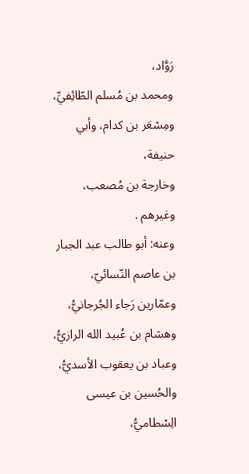رَوَّاد،
ومحمد بن مُسلم الطّائِفيِّ، ومِسْعَر بن کدام، وأبي حنيفة،
وخارجة بن مُصعب، وغيرهم .
وعنه: أبو طالب عبد الجبار بن عاصم النّسائيّ،
وعمّارين رَجاء الجُرجانيُّ، وهشام بن عُبيد الله الرازيُّ،
وعباد بن يعقوب الأسديُّ، والحُسين بن عيسى الِسْطاميُّ،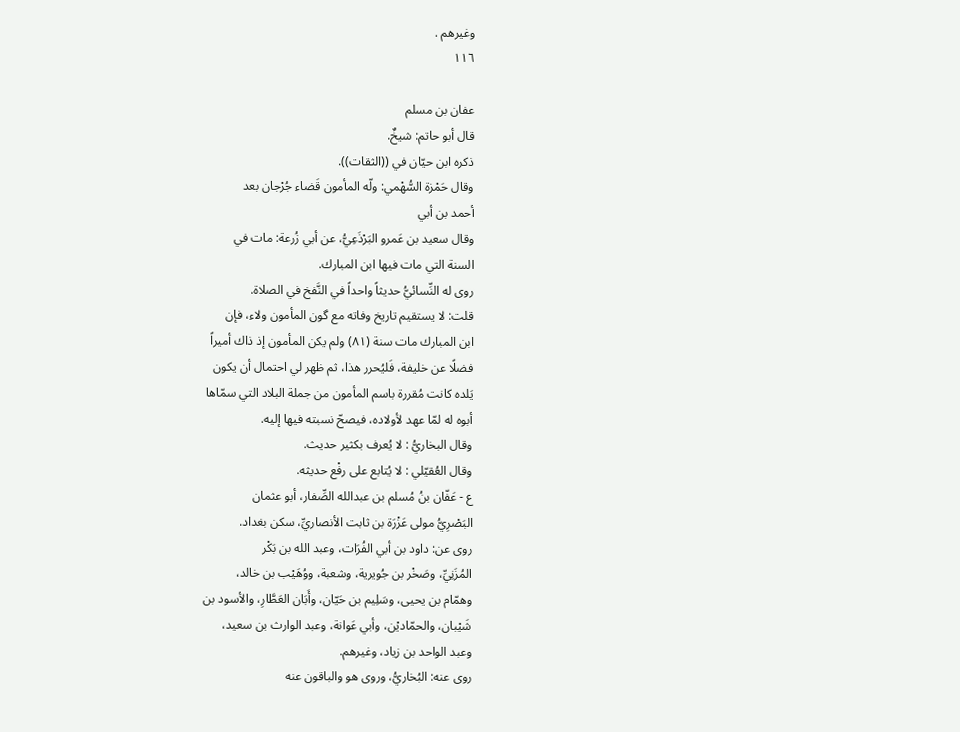وغيرهم .
١١٦

عفان بن مسلم
قال أبو حاتم: شيخٌ.
ذكره ابن حیّان في ((الثقات)).
وقال حَمْزة السُّهْمي: ولّه المأمون قَضاء جُرْجان بعد
أحمد بن أبي
وقال سعيد بن عَمرو البَرْذَعِيُّ، عن أبي زُرعة: مات في
السنة التي مات فيها ابن المبارك.
روى له النِّسائيُّ حديثاً واحداً في النَّفخ في الصلاة.
قلت: لا یستقیم تاریخ وفاته مع گون المأمون ولاء، فإن
ابن المبارك مات سنة (٨١) ولم يكن المأمون إذ ذاك أميراً
فضلًا عن خليفة، فَليُحرر هذا، ثم ظهر لي احتمال أن يكون
يَلده كانت مُقررة باسم المأمون من جملة البلاد التي سمّاها
أبوه له لمّا عهد لأولاده، فیصحّ نسبته فيها إليه.
وقال البخاريُّ : لا يُعرف بکثیر حدیث.
وقال العُقيّلي : لا يُتابع على رفْع حديثه.
ع - عَفّان بنُ مُسلم بن عبدالله الصِّفار، أبو عثمان
البَصْرِيُّ مولى عَزْرَة بن ثابت الأنصاريِّ، سكن بغداد.
روى عن: داود بن أبي الفُرَات، وعبد الله بن بَكْر
المُزَنِيِّ، وصَخْر بن جُويرية، وشعبة، ووُهَيْب بن خالد،
وهمّام بن يحيى، وسَلِيم بن حَيّان، وأَبَان العَطَّارِ، والأسود بن
شَيْبان، والحمّاديْن، وأبي عَوانة، وعبد الوارث بن سعيد،
وعبد الواحد بن زياد، وغيرهم.
روى عنه: البُخاريُّ، وروى هو والباقون عنه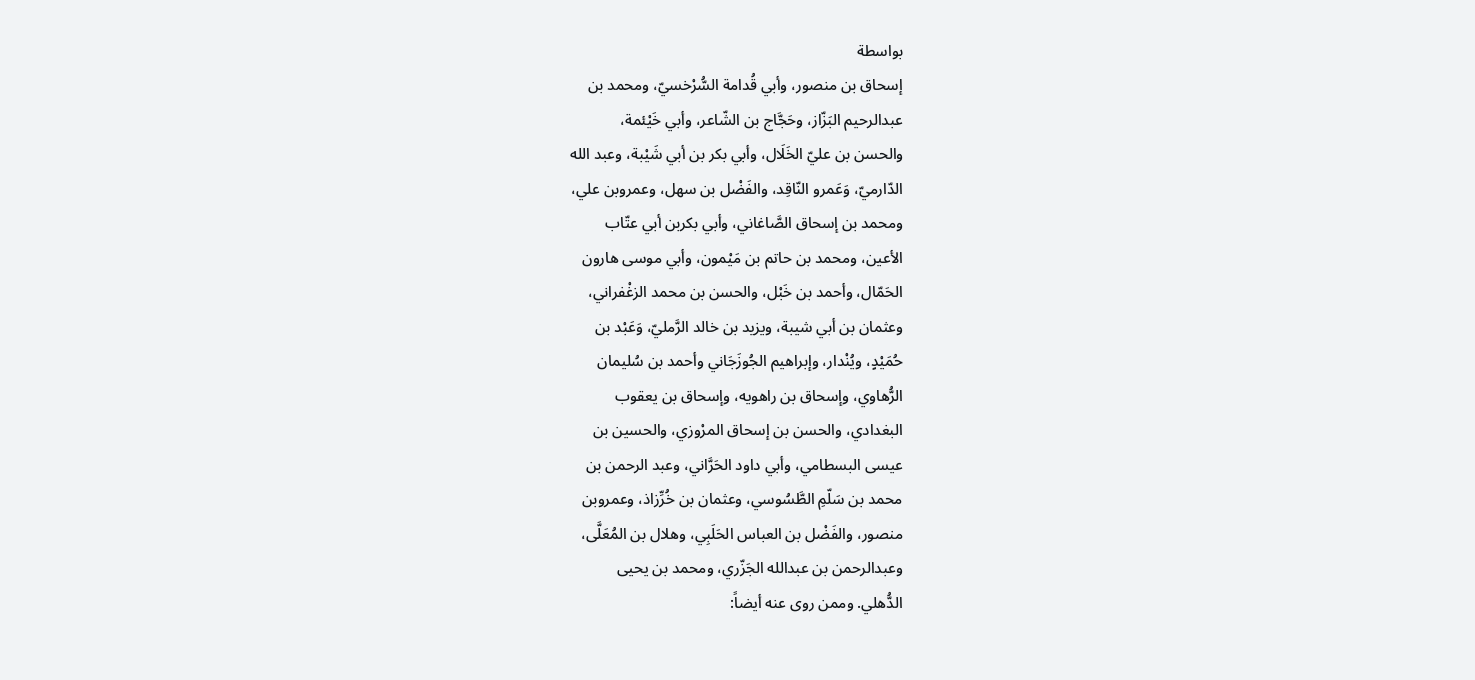بواسطة
إسحاق بن منصور، وأبي قُدامة السُّرْخسيّ، ومحمد بن
عبدالرحيم البَزّاز، وحَجَّاج بن الشّاعر، وأبي خَيْئمة،
والحسن بن عليّ الخَلَال، وأبي بكر بن أبي شَيْبة، وعبد الله
الدّارميّ، وَعَمرو النّاقِد، والفَضْل بن سهل، وعمروبن علي،
ومحمد بن إسحاق الصَّاغاني، وأبي بكربن أبي عتّاب
الأعين، ومحمد بن حاتم بن مَيْمون، وأبي موسى هارون
الحَمّال، وأحمد بن خَبْل، والحسن بن محمد الزغْفراني،
وعثمان بن أبي شيبة، ويزيد بن خالد الرَّمليّ، وَعَبْد بن
حُمَيْدٍ، ويُنْدار، وإبراهيم الجُوزَجَاني وأحمد بن سُليمان
الرُّهاوي، وإسحاق بن راهويه، وإسحاق بن يعقوب
البغدادي، والحسن بن إسحاق المرْوزي، والحسين بن
عيسى البسطامي، وأبي داود الحَرَّاني، وعبد الرحمن بن
محمد بن سَلّمِ الطَّسُوسي، وعثمان بن خُرِّزاذ، وعمروبن
منصور، والفَضْل بن العباس الحَلَبِي، وهلال بن المُعَلَّى،
وعبدالرحمن بن عبدالله الجَزّري، ومحمد بن يحيى
الدُّهلي. وممن روى عنه أيضاً: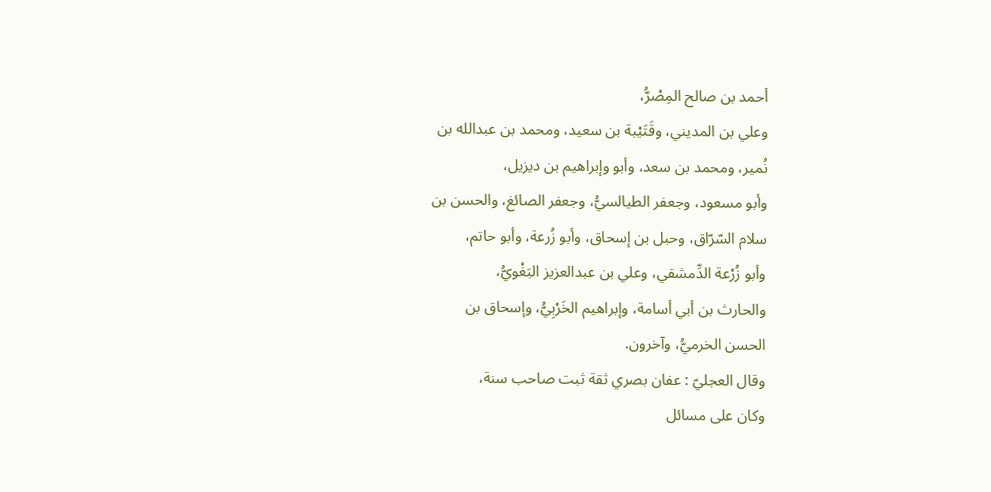أحمد بن صالح المِصْرُّ،
وعلي بن المديني، وقَتَيْبة بن سعيد، ومحمد بن عبدالله بن
نُمیر، ومحمد بن سعد، وأبو وإبراهيم بن دیزیل،
وأبو مسعود، وجعفر الطيالسيُّ، وجعفر الصائغ، والحسن بن
سلام السّرّاق، وحبل بن إسحاق، وأبو زُرعة، وأبو حاتم،
وأبو زُرْعة الدِّمشقي، وعلي بن عبدالعزيز البَغْويُّ،
والحارث بن أبي أسامة، وإبراهيم الخَرْبِيُّ، وإسحاق بن
الحسن الخرميُّ، وآخرون.
وقال العجليّ : عفان بصري ثقة ثبت صاحب سنة،
وكان على مسائل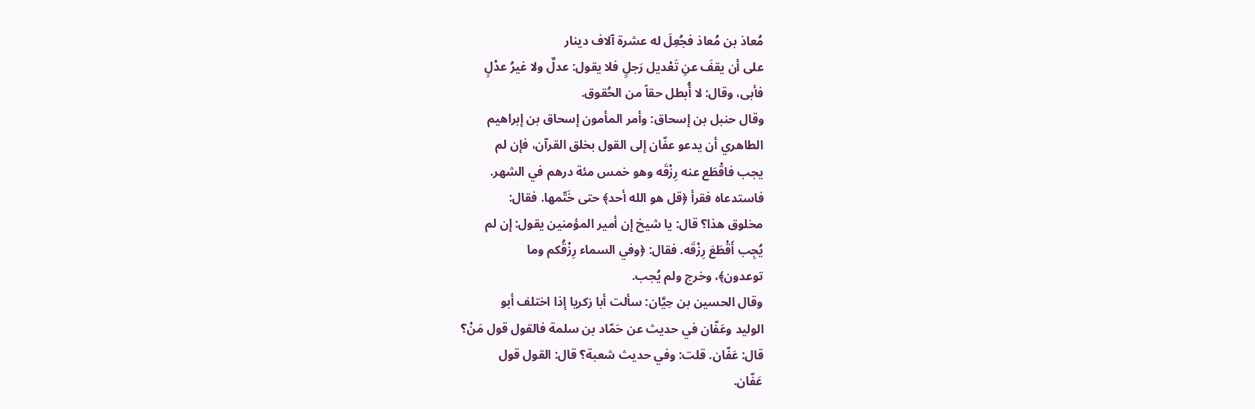مُعاذ بن مُعاذ فجُعِلَ له عشرة آلاف دينار
على أن يقفَ عنِ تَعْديل رَجلٍ فلا يقول: عدلٌ ولا غيرُ عدْلٍ
فأبى، وقال: لا أُبطل حقاً من الحُقوق.
وقال حنبل بن إسحاق: وأمر المأمون إسحاق بن إبراهيم
الطاهري أن يدعو عفّان إلى القول بخلق القرآن، فإن لم
يجب فاقْطَع عنه رِزْقَه وهو خمس مئة درهم في الشهر.
فاستدعاه فقرأ ﴿قل هو الله أحد﴾ حتى خَتّمها. فقال:
مخلوق هذا؟ قال: يا شيخ إن أمير المؤمنين يقول: إن لم
يُجِب أَقْطَعَ رِزْقَه. فقال: ﴿وفي السماء رِزْقُكم وما
توعدون﴾، وخرج ولم يُجب.
وقال الحسين بن حِيَّان: سألت أبا زكريا إذا اختلف أبو
الوليد وعَفّان في حديث عن حَمّاد بن سلمة فالقول قول مَنْ؟
قال: عَفّان. قلت: وفي حديث شعبة؟ قال: القول قول
عَفّان.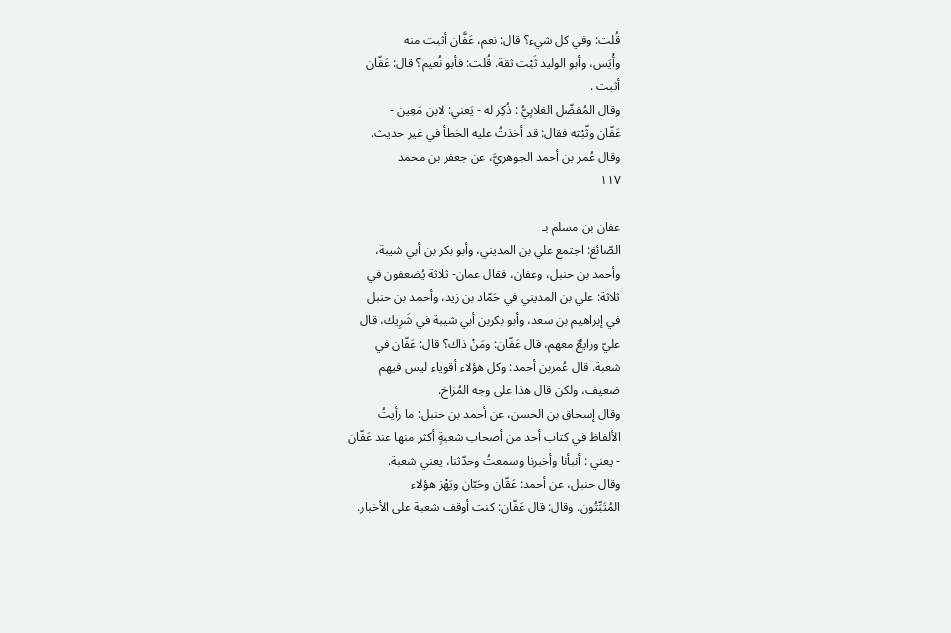قُلت: وفي كل شيء؟ قال: نعم، عَفَّان أثبت منه
وأْيَس، وأبو الوليد ثَبْت ثقة. قُلت: فأبو نُعيم؟ قال: عَفّان
أثبت .
وقال المُفضّل الغلابِيُّ : ذُكِر له - يَعني: لابن مَعِين -
عَفّان وثّبْته فقال: قد أخذتُ عليه الخطأ في غير حديث.
وقال عُمر بن أحمد الجوهريَّ، عن جعفر بن محمد
١١٧

عفان بن مسلم بـ
الصّائغ: اجتمع علي بن المديني، وأبو بكر بن أبي شيبة،
وأحمد بن حنبل، وعفان، فقال عمان- ثلاثة يُضعفون في
ثلاثة: علي بن المديني في حَمّاد بن زيد، وأحمد بن حنبل
في إبراهيم بن سعد، وأبو بكربن أبي شيبة في شَرِيك، قال
عليّ ورايعٌ معهم، قال عَفّان: ومَنْ ذاك؟ قال: عَفّان في
شعبة. قال عُمربن أحمد: وكل هؤلاء أقوياء ليس فيهم
ضعيف، ولكن قال هذا على وجه المُزاخ.
وقال إسحاق بن الحسن، عن أحمد بن حنبل: ما رأيتُ
الألفاظ في كتاب أحد من أصحاب شعبةٍ أكثر منها عند عَفّان
- يعني : أنبأنا وأخبرنا وسمعتُ وحدّثنا، يعني شعبة.
وقال حنبل، عن أحمد: عَقّان وحَبّان ويَهْز هؤلاء
المُتَبِّتُون. وقال: قال عَفّان: كنت أوقف شعبة على الأخبار.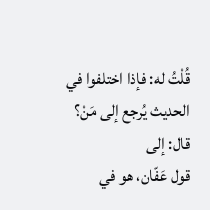قُلْتُ له: فإذا اختلفوا في الحديث يُرجع إلى مَنْ؟ قال: إلى
قول عَفّان، هو في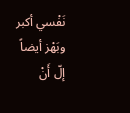نَفْسي أكبر وبَهْز أيضاً إلّ أَنْ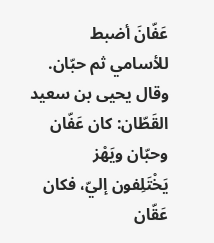عَفّانَ أضبط
للأسامي ثم حبّان.
وقال يحيى بن سعيد القَطّان: كان عَفّان وحبّان ويَهْز
يَخْتَلِفون إليّ، فكان عَقّان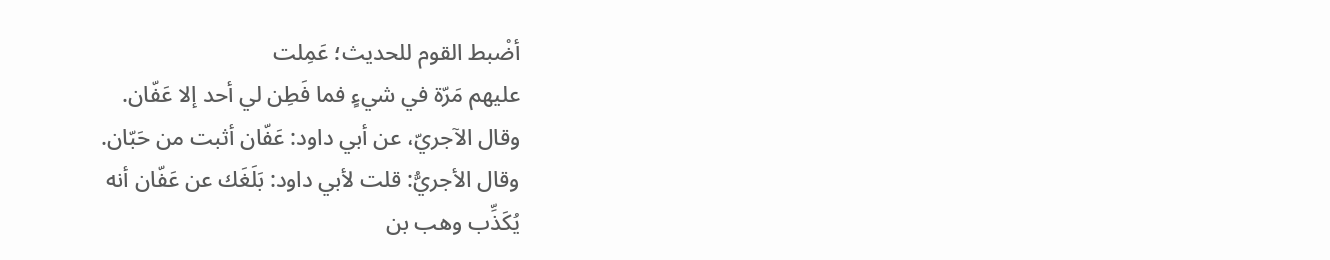أضْبط القوم للحديث؛ عَمِلت
عليهم مَرّة في شيءٍ فما فَطِن لي أحد إلا عَفّان.
وقال الآجريّ، عن أبي داود: عَفّان أثبت من حَبّان.
وقال الأجريُّ: قلت لأبي داود: بَلَغَك عن عَفّان أنه
يُكَذِّب وهب بن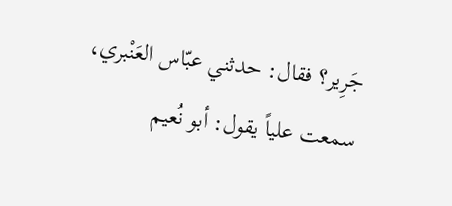جَرِير؟ فقال: حدثني عبّاس العَنْبري،
سمعت علیاً یقول: أبو نُعیم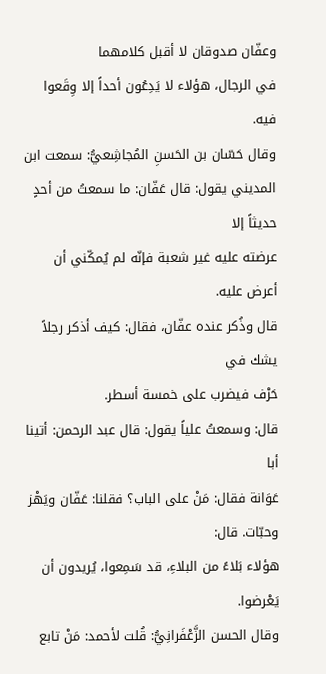وعفّان صدوقان لا أقبل كلامهما
في الرجال، هؤلاء لا يَدِعُون أحداً إلا وِقَعوا فيه.
وقال حَسّان بن الحَسنِ المُجاشِعيُّ: سمعت ابن
المديني يقول: قال عَفّان: ما سمعتُ من أحدٍ حديثاً إلا
عرضته عليه غير شعبة فإنّه لم يُمكّني أن أعرض عليه.
قال وذُكر عندہ عفّان، فقال: کیف أذكر رجلاً يشك في
حَرْف فيضرب على خمسة أسطر.
قال: وسمعتُ علياً يقول: قال عبد الرحمن: أتينا أبا
عَوَانة فقال: مَنْ على الباب؟ فقلنا: عَفّان ويَهْز وحبّات. قال:
هؤلاء بَلاءً من البلاءِ، قد سَمِعوا، يُريدون أن يَعْرضوا.
وقال الحسن الزَّعْفَرانِيُّ: قُلت لأحمد: مَنْ تابع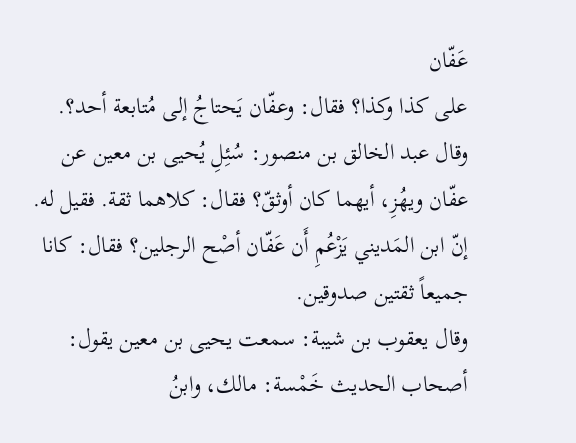عَفّان
على كذا وكذا؟ فقال: وعفّان يَحتاجُ إلى مُتابعة أحد؟.
وقال عبد الخالق بن منصور: سُئِلِ يُحيى بن معين عن
عفّان ویھُزِ، أیھما کان أوثقّ؟ فقال: كلاهما ثقة. فقيل له.
إنّ ابن المَديني يَزْعُمِ أَن عَفّان أصْح الرجلين؟ فقال: كانا
جمیعاً ثقتین صدوقین.
وقال يعقوب بن شيبة: سمعت يحيى بن معين يقول:
أصحاب الحديث خَمْسة: مالك، وابنُ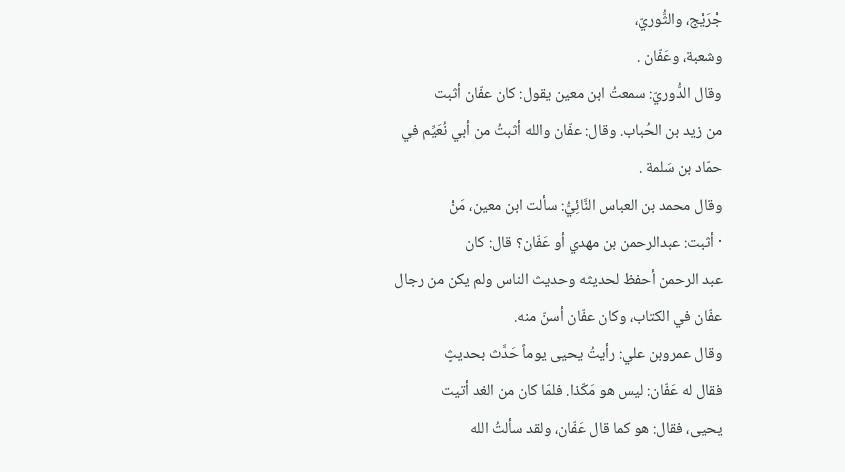جْرَيْج، والثُّوريّ،
وشعبة، وعَفّان .
وقال الدُّوريّ: سمعتُ ابن معین یقول: كان عفّان أثبت
من زيد بن الحُباب. وقال: عفّان والله أثبتُ من أبي نُعَيِّم في
حمّاد بن سَلمة .
وقال محمد بن العباس النَّائِيُّ: سألت ابن معين، مَنْ
· أثبت: عبدالرحمن بن مهدي أو عَفّان؟ قال: كان
عبد الرحمن أحفظ لحديثه وحديث الناس ولم يكن من رجال
عفّان في الكتاب، وكان عفّان أسنّ منه.
وقال عمروبن علي: رأيتُ يحيى يوماً حَدَّث بحديثٍ
فقال له عَفّان: ليس هو مَكّذا. فلمّا كان من الغد أتيت
يحيى، فقال: هو كما قال عَفّان، ولقد سألتُ الله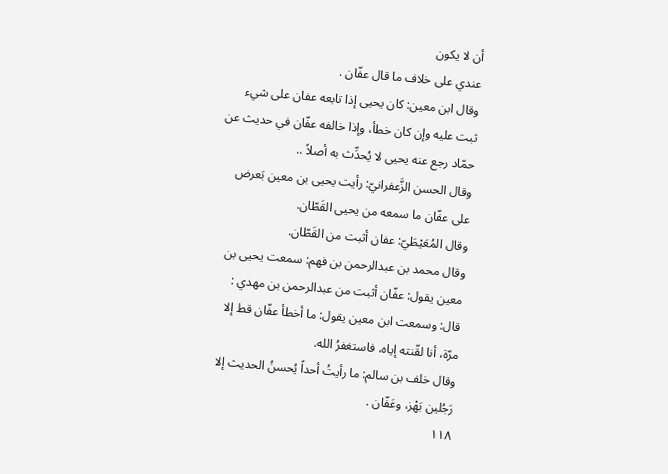أن لا يكون
عندي على خلاف ما قال عفّان .
وقال ابن معين: كان يحيى إذا تابعه عفان على شيء
ثبت علیه وإن كان خطأ، وإذا خالفه عفّان في حدیث عن
حمّاد رجع عنه یحیی لا یُحدِّث به أصلاً ..
وقال الحسن الزَّعفرانيّ: رأيت يحيى بن معين بَعرض
على عفّان ما سمعه من يحيى القَطّان.
وقال المُعَيْطَيّ: عفان أثبت من القَطّان.
وقال محمد بن عبدالرحمن بن فهم: سمعت یحیی بن
معين يقول: عفّان أثبت من عبدالرحمن بن مهدي :
قال: وسمعت ابن معين يقول: ما أخطأ عفّان قط إلا
مرّة، أنا لقّنته إياه، فاستغفرُ الله.
وقال خلف بن سالم: ما رأيتُ أحداً يُحسنُ الحدیث إلا
رَجُلین بَهْز، وعَفّان .
١١٨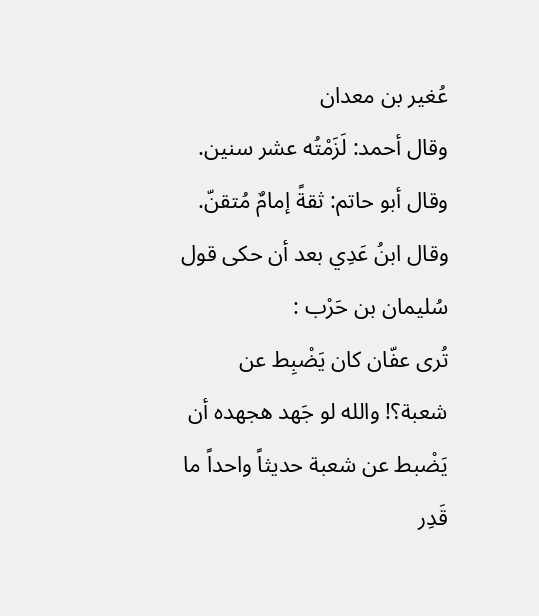عُغير بن معدان
وقال أحمد: لَزَمْتُه عشر سنين.
وقال أبو حاتم: ثقةً إمامٌ مُتقنّ.
وقال ابنُ عَدِي بعد أن حكى قول سُليمان بن حَرْب :
تُرى عفّان كان يَضْبِط عن شعبة؟! والله لو جَهد هجهده أن
يَضْبط عن شعبة حديثاً واحداً ما قَدِر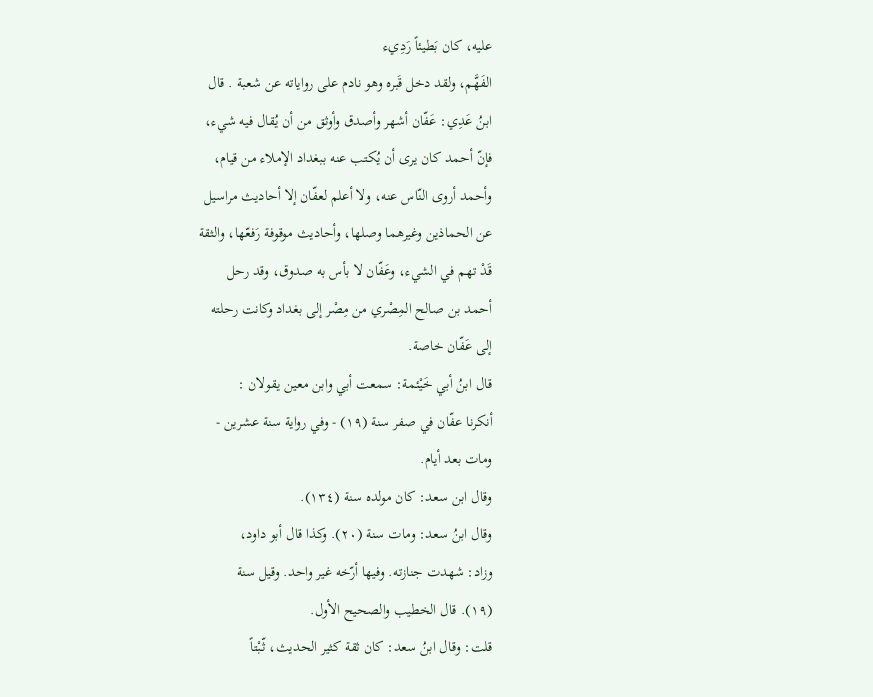عليه، كان بَطيئاً رَدِيء
الفَهَّم، ولقد دخل قَبره وهو نادم على رواياته عن شعبة . قال
ابنُ عَدِي: عَفّان أشهر وأصدق وأوثق من أن يُقال فيه شيء،
فإنّ أحمد كان يرى أن يُكتب عنه ببغداد الإملاء من قيام،
وأحمد أروى النّاس عنه، ولا أعلم لعفّان إلا أحاديث مراسيل
عن الحماذين وغيرهما وصلها، وأحاديث موقوفة رَفعّها، والثقة
قَدْ تهم في الشيء، وعَفّان لا بأس به صدوق، وقد رحل
أحمد بن صالح المِصْري من مِصْر إلى بغداد وكانت رحلته
إلى عَفّان خاصة.
قال ابنُ أبي خَيْئمة: سمعت أبي وابن معين يقولان :
أنكرنا عفّان في صفر سنة (١٩) - وفي رواية سنة عشرين -
ومات بعد أيام.
وقال ابن سعد: كان مولده سنة (١٣٤).
وقال ابنُ سعد: ومات سنة (٢٠). وكذا قال أبو داود،
وزاد: شهدت جنازته. وفيها أرّخه غير واحد. وقيل سنة
(١٩). قال الخطيب والصحيح الأول.
قلت: وقال ابنُ سعد: كان ثقة كثير الحديث، ثّبْتاً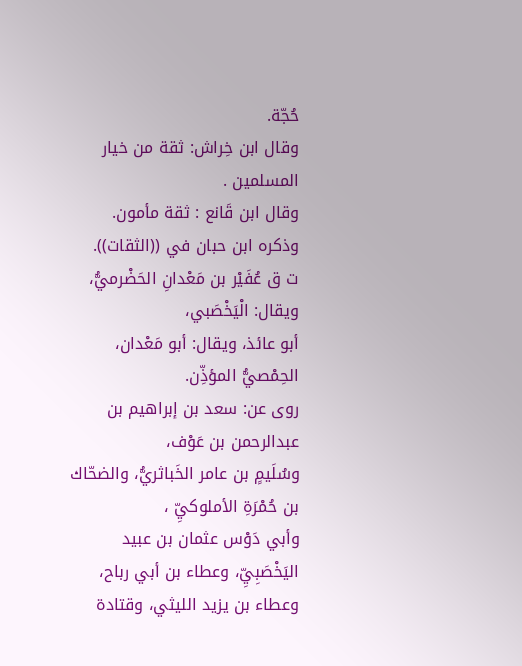حُجّة.
وقال ابن خِراش: ثقة من خيار المسلمين .
وقال ابن قَانع : ثقة مأمون.
وذكره ابن حبان في ((الثقات)).
ت ق عُفَيْر بن مَعْدانِ الحَضْرميُّ، ويقال: الْيَخْصَبي،
أبو عائذ، ويقال: أبو مَعْدان، الحِمْصيُّ المؤذِّن.
روى عن: سعد بن إبراهيم بن عبدالرحمن بن عَوْف،
وسُلَيمٍ بن عامر الخَباثريُّ، والضحّاك بن حُمْرَةِ الأملوكيِّ ،
وأبي دَوْس عثمان بن عبيد اليَخْصَبِيِّ، وعطاء بن أبي رباح،
وعطاء بن يزيد الليثي، وقتادة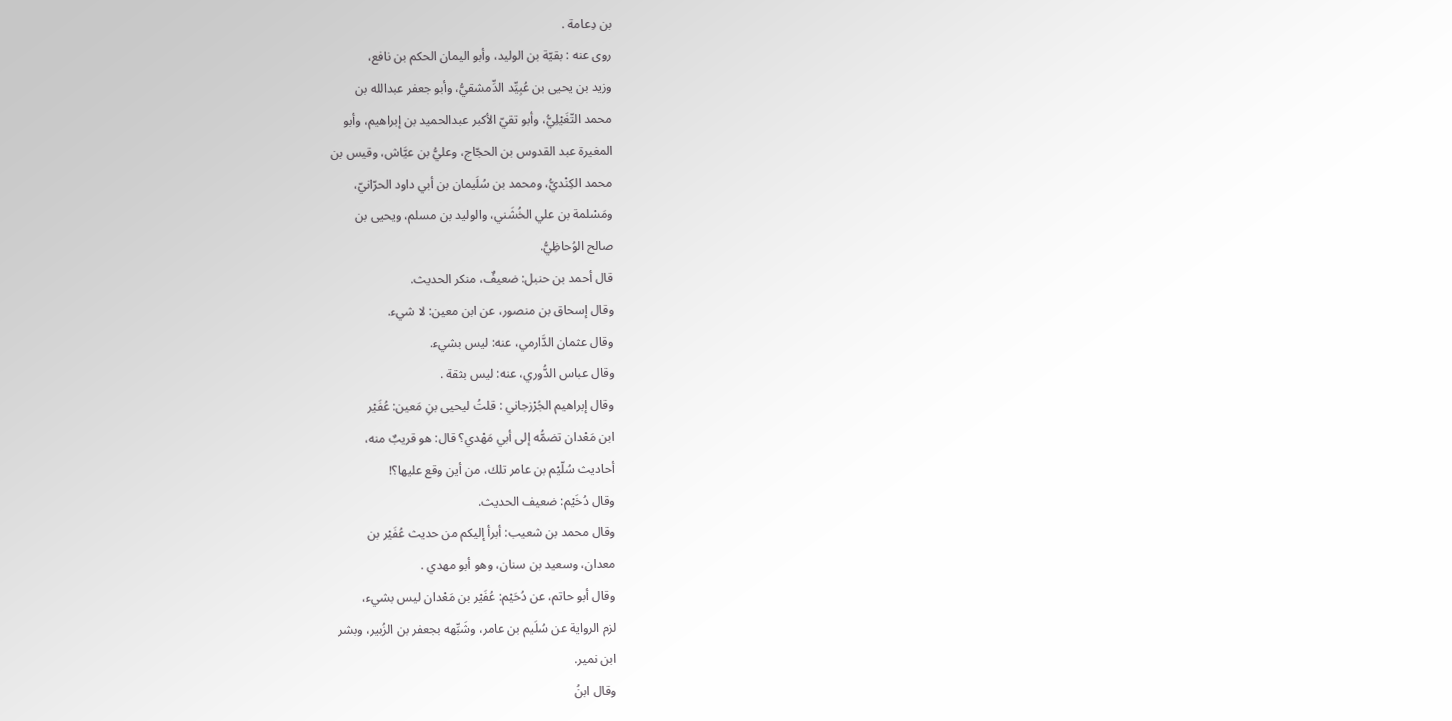بن دِعامة .
روى عنه : بقيّة بن الوليد، وأبو اليمان الحكم بن نافع،
وزيد بن يحيى بن عُبِيِّد الدِّمشقيُّ، وأبو جعفر عبدالله بن
محمد التّغَيْلِيُّ، وأبو تقيّ الأكبر عبدالحميد بن إبراهيم، وأبو
المغيرة عبد القدوس بن الحجّاج، وعليُّ بن عيَّاش، وقيس بن
محمد الكِنْديُّ، ومحمد بن سُلَيمان بن أبي داود الحرّانيّ،
ومَسْلمة بن علي الخُشَني، والوليد بن مسلم، ويحيى بن
صالح الوُحاظِيُّ.
قال أحمد بن حنبل: ضعيفٌ، منكر الحديث.
وقال إسحاق بن منصور، عن ابن معين: لا شيء.
وقال عثمان الدَّارمي، عنه: ليس بشيء.
وقال عباس الدُّوري، عنه: ليس بثقة .
وقال إبراهيم الجُرْزجاني : قلتُ ليحيى بنِ مَعين: عُفَيْر
ابن مَعْدان تضمُّه إلى أبي مَهْدي؟ قال: هو قريبٌ منه،
أحاديث سُلّيْم بن عامر تلك، من أين وقع عليها؟!
وقال دُخَيْم: ضعيف الحديث.
وقال محمد بن شعيب: أبرأ إليكم من حديث عُفَيْر بن
معدان، وسعيد بن سنان، وهو أبو مهدي .
وقال أبو حاتم، عن دُحَيْم: عُفَيْر بن مَعْدان ليس بشيء،
لزم الرواية عن سُلَيم بن عامر، وشَبِّهه بجعفر بن الزُبير، وبشر
ابن نمير.
وقال ابنُ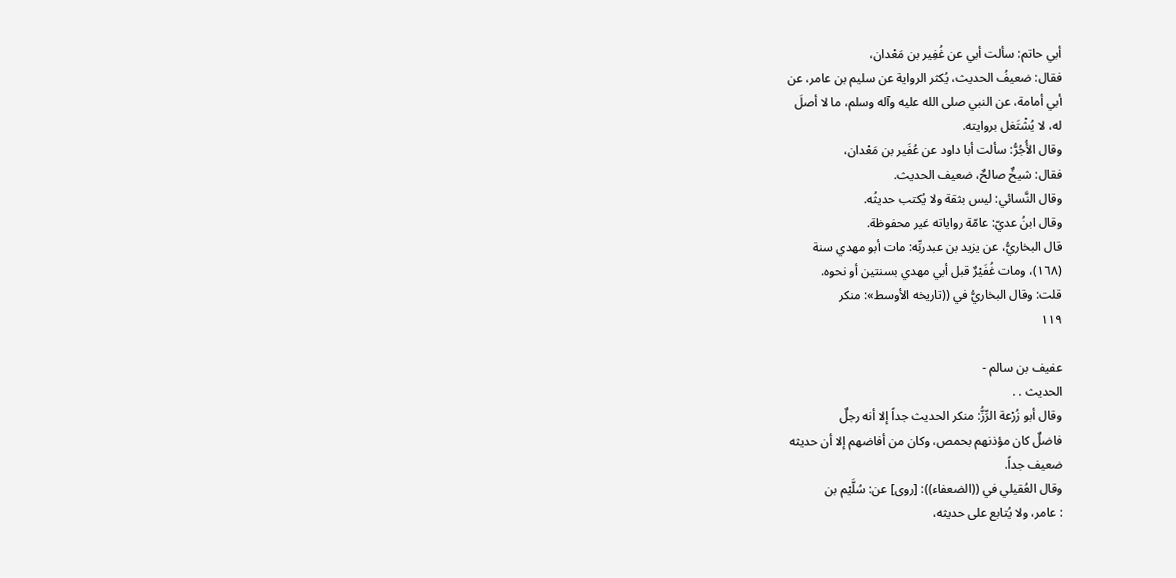أبي حاتم: سألت أبي عن غُفِير بن مَعْدان،
فقال: ضعيفُ الحديث، يُكثر الرواية عن سليم بن عامر، عن
أبي أمامة، عن النبي صلى الله عليه وآله وسلم، ما لا أصلَ
له، لا يُشْتَغل بروايته.
وقال الأُجُرُّ: سألت أبا داود عن عُفَير بن مَعْدان،
فقال: شيخٌ صالحٌ، ضعيف الحديث.
وقال النَّسائي: ليس بثقة ولا يُكتب حديثُه.
وقال ابنُ عديّ: عامّة رواياته غير محفوظة.
قال البخاريُّ، عن يزيد بن عبدربِّه: مات أبو مهدي سنة
(١٦٨)، ومات غُفَيْرٌ قبل أبي مهدي بسنتين أو نحوه.
قلت: وقال البخاريُّ في ((تاريخه الأوسط»: منكر
١١٩

عفيف بن سالم -
الحديث . .
وقال أبو زُرْعة الرِّزُّ: منكر الحديث جداً إلا أنه رجلٌ
فاضلٌ کان مؤذنهم بحمص، وكان من أفاضهم إلا أن حديثه
ضعيف جداً.
وقال العُقيلي في ((الضعفاء)): [روى] عن: سُلَّيْم بن
: عامر، ولا يُتابع على حديثه،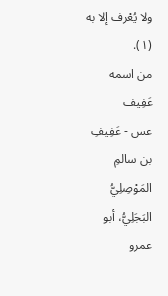ولا يُعْرف إلا به (١).
من اسمه عَفِیف
عس - عَفِيفِ بن سالمِ المَوْصِلِيُّ البَجَلِيُّ، أبو عمرو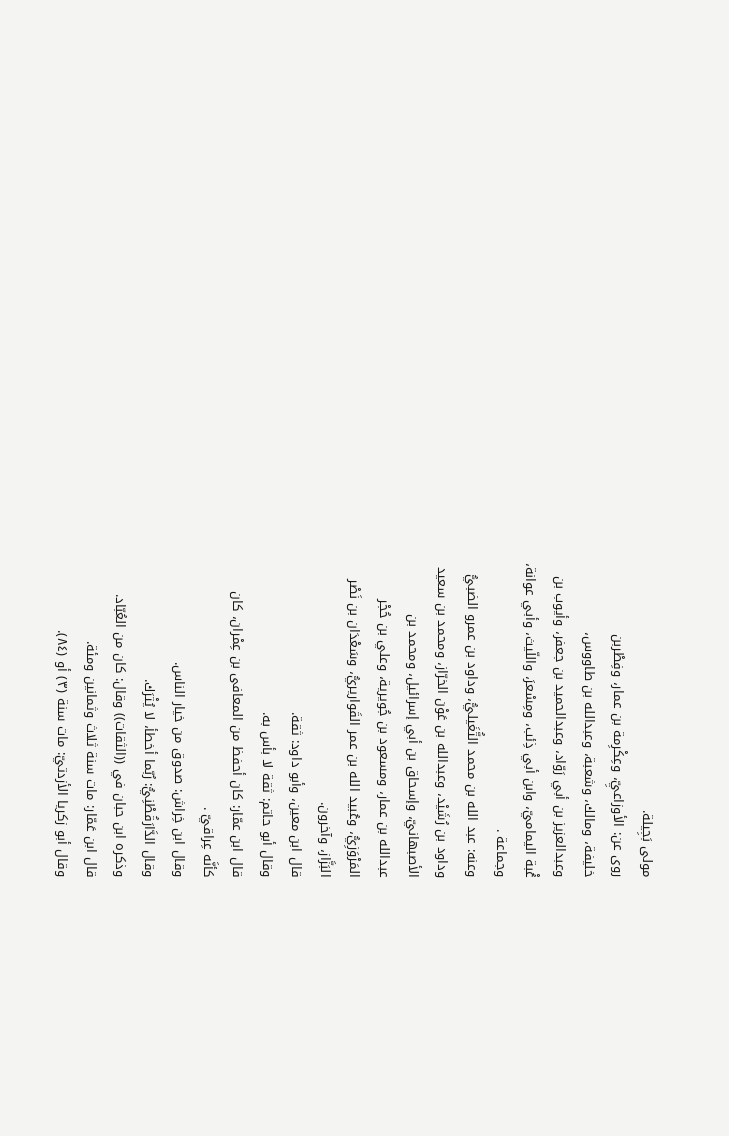مولى بَجِيلة.
روى عن: الأوزاعيِّ، وعِكْرِمة بن عمار، وفِطْربن
خليفة، ومالك، وشعبة، وعبدالله بن طاووس،
وعبدالعزيز بن أبي رَوّاد، وعبدالحميد بن جعفر، وأيوب بن
عُْبة اليماميّ، وابن أبي ذِئب، ومِسْعرَ، واللّيث، وأبي عوانة،
وجماعة .
وعنه: عبد الله بن محمد التُّغَيليُّ، وداود بن عمرو الضبيُّ
وداود بن رُشَيْد، وعبدالله بن عَوْن الخرّاز، ومحمد بن سعيد
الأصبهانيّ، وإسحاق بن أبي إسرائيل، ومحمد بن
عبدالله بن عمار، ومسعود بن جُويرية، وعلي بن حُجْر
المَرْوَزِيُّ، وعُبيد الله بن عمر القَواريريُّ، وسَعْدَان بن نَصْر
البَزَّاز، وآخرون.
قال ابن معين، وأبو داود: ثقة.
وقال أبو حاتم: ثقة لا بأس به.
قال ابن عمّار: كان أحفظ من المعافی بن عِمْران، كان
كأنَّه عِراقيّ .
وقال ابن خِراش: صدوق من خيار الناس.
وقال الدَّارَقُطْنِيُّ: رُبّما أخطأ، لا يُتْرَك.
وذكره ابن حبان في ((الثقات)) وقال: كان من العُبّاد.
قال ابن عَمّار: مات سنة ثلاث وثمانين ومئة.
وقال أبو زكريا الأزدتيّ: مات سنة (٣) أو (٨٤).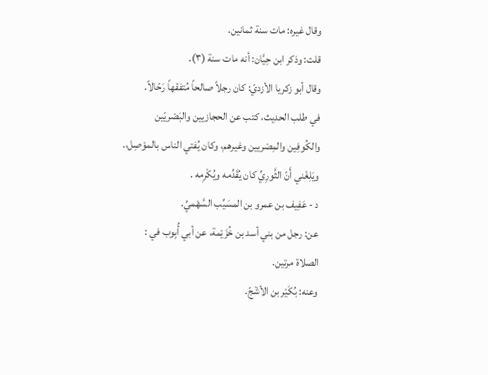وقال غيره: مات سنة ثمانين.
قلت: وذكر ابن حِيَّان: أنه مات سنة (٣).
وقال أبو زكريا الأزديّ: كان رجلاً صالحاً مُتفقهاً رَحّالاً.
في طلب الحديث، كتب عن الحجازيين والبَصْريّين
والكُوفِين والمِصْريين وغيرهم، وكان يُفتي الناس بالموْصِل،.
ويَلِغْني أَنّ الثَّورِيِّ كان يُقَدِّمه ويُكْرِمه .
د - عَفِيف بن عمرو بن المسَيِّب السَّهْميِّ.
عن: رجل من بني أسد بن خُزَيْمة، عن أبي أُبِوب في :
الصلاة مرتين.
وعنه: بُكَيْر بن الأشْجّ.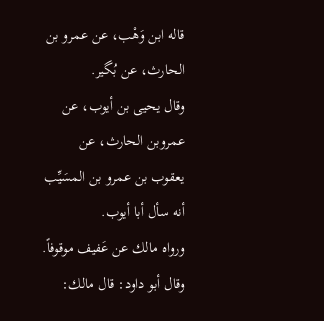قاله ابن وَهْب، عن عمرو بن الحارث، عن بُگیر.
وقال يحيى بن أيوب، عن عمروبن الحارث، عن
يعقوب بن عمرو بن المسَيِّب أنه سأل أبا أيوب.
ورواه مالك عن عَفيف موقوفاً.
وقال أبو داود: قال مالك: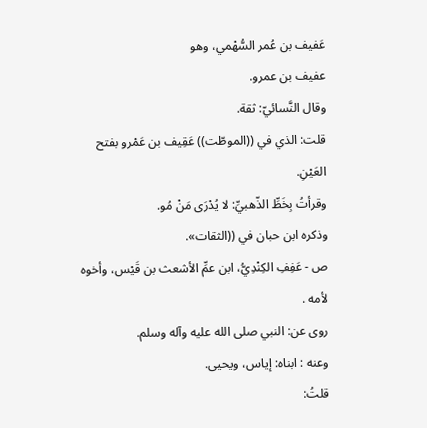عَفيف بن عُمر السُّهْمي، وهو
عفیف بن عمرو.
وقال النَّسائيّ: ثقة.
قلت: الذي في ((الموطّت)) عَقِيف بن عَمْرو بفتح
العَيْنِ.
وقرأتُ بِخَطِّ الذّهبيِّ: لا يُدْرَى مَنْ مُو.
وذكره ابن حبان في ((الثقات».
ص - عَفِفِ الكِنْدِيُّ، ابن عمِّ الأشعث بن قَيْس، وأخوه
لأمه .
روى عن: النبي صلى الله عليه وآله وسلم.
وعنه : ابناه: إیاس، ويحيى.
قلتُ: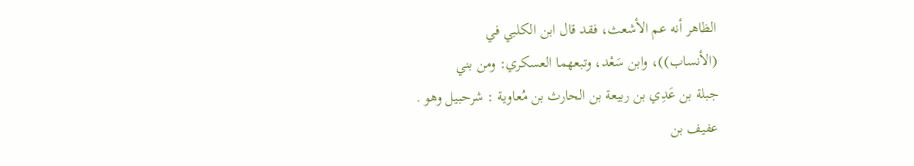الظاهر أنه عم الأشعث، فقد قال ابن الكلبي في
(الأنساب))، وابن سَعْد، وتبعهما العسكري: ومن بني
جبلة بن عَدِي بن ربيعة بن الحارث بن مُعاوية : شرحبيل وهو .
عفيف بن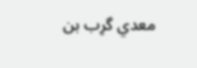معدي گرِب بن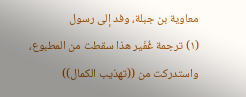معاوية بن جبلة، وفد إلى رسول
(١) ترجمة غُفَير هذا سقطت من المطبوع، واستدركت من ((تهذيب الكمال))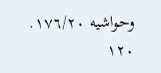وحواشيه ١٧٦/٢٠.
١٢٠